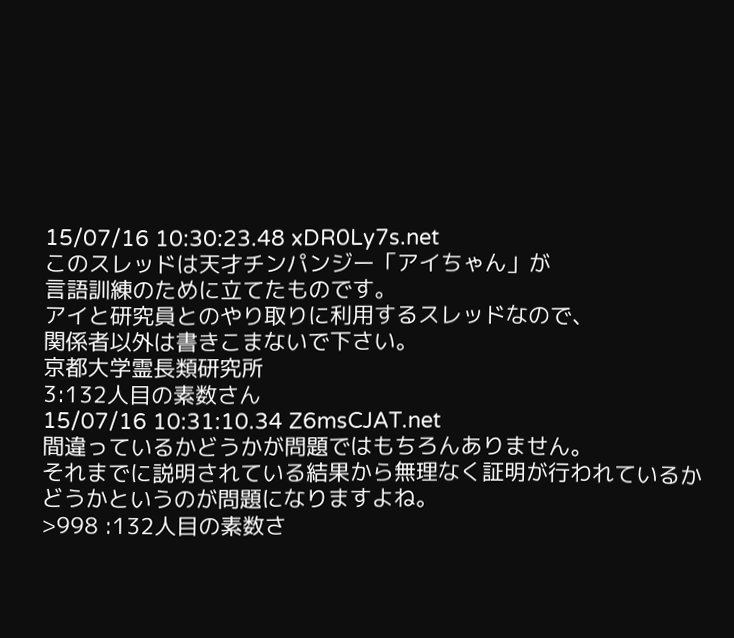15/07/16 10:30:23.48 xDR0Ly7s.net
このスレッドは天才チンパンジー「アイちゃん」が
言語訓練のために立てたものです。
アイと研究員とのやり取りに利用するスレッドなので、
関係者以外は書きこまないで下さい。
京都大学霊長類研究所
3:132人目の素数さん
15/07/16 10:31:10.34 Z6msCJAT.net
間違っているかどうかが問題ではもちろんありません。
それまでに説明されている結果から無理なく証明が行われているか
どうかというのが問題になりますよね。
>998 :132人目の素数さ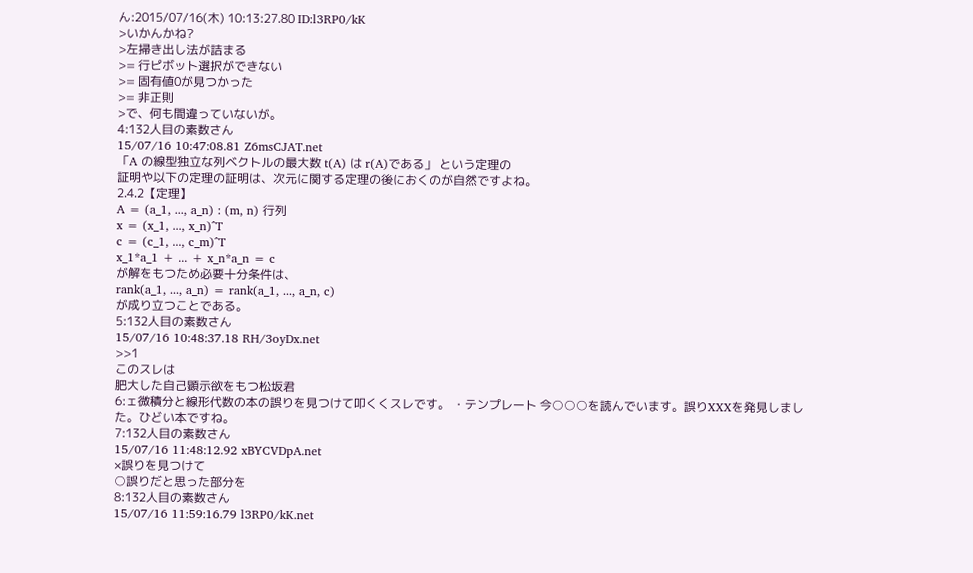ん:2015/07/16(木) 10:13:27.80 ID:l3RP0/kK
>いかんかね?
>左掃き出し法が詰まる
>= 行ピボット選択ができない
>= 固有値0が見つかった
>= 非正則
>で、何も間違っていないが。
4:132人目の素数さん
15/07/16 10:47:08.81 Z6msCJAT.net
「A の線型独立な列ベクトルの最大数 t(A) は r(A)である」 という定理の
証明や以下の定理の証明は、次元に関する定理の後におくのが自然ですよね。
2.4.2【定理】
A = (a_1, ..., a_n) : (m, n) 行列
x = (x_1, ..., x_n)^T
c = (c_1, ..., c_m)^T
x_1*a_1 + ... + x_n*a_n = c
が解をもつため必要十分条件は、
rank(a_1, ..., a_n) = rank(a_1, ..., a_n, c)
が成り立つことである。
5:132人目の素数さん
15/07/16 10:48:37.18 RH/3oyDx.net
>>1
このスレは
肥大した自己顕示欲をもつ松坂君
6:ェ微積分と線形代数の本の誤りを見つけて叩くくスレです。 ・テンプレート 今○○○を読んでいます。誤りXXXを発見しました。ひどい本ですね。
7:132人目の素数さん
15/07/16 11:48:12.92 xBYCVDpA.net
×誤りを見つけて
○誤りだと思った部分を
8:132人目の素数さん
15/07/16 11:59:16.79 l3RP0/kK.net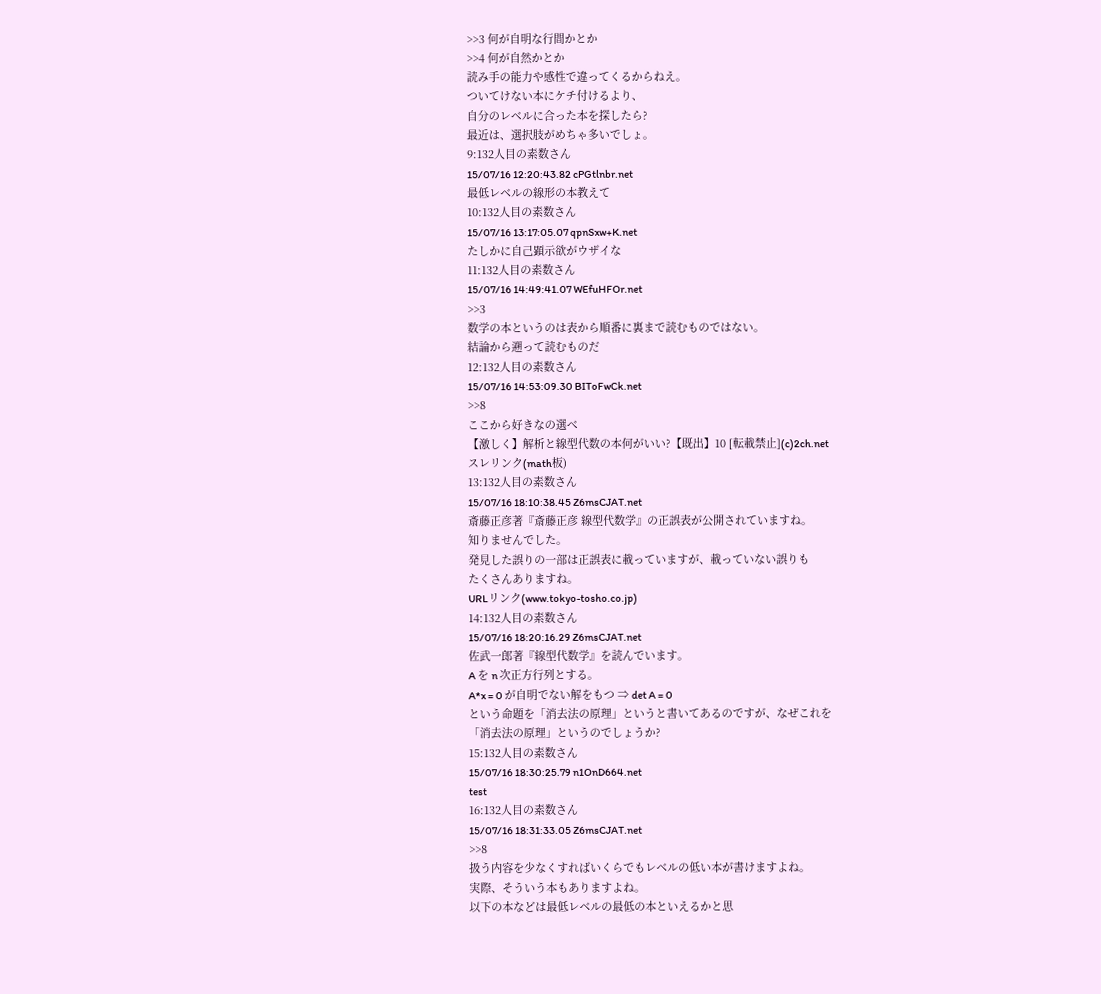>>3 何が自明な行間かとか
>>4 何が自然かとか
読み手の能力や感性で違ってくるからねえ。
ついてけない本にケチ付けるより、
自分のレベルに合った本を探したら?
最近は、選択肢がめちゃ多いでしょ。
9:132人目の素数さん
15/07/16 12:20:43.82 cPGtlnbr.net
最低レベルの線形の本教えて
10:132人目の素数さん
15/07/16 13:17:05.07 qpnSxw+K.net
たしかに自己顕示欲がウザイな
11:132人目の素数さん
15/07/16 14:49:41.07 WEfuHFOr.net
>>3
数学の本というのは表から順番に裏まで読むものではない。
結論から遡って読むものだ
12:132人目の素数さん
15/07/16 14:53:09.30 BIToFwCk.net
>>8
ここから好きなの選べ
【激しく】解析と線型代数の本何がいい?【既出】10 [転載禁止](c)2ch.net
スレリンク(math板)
13:132人目の素数さん
15/07/16 18:10:38.45 Z6msCJAT.net
斎藤正彦著『斎藤正彦 線型代数学』の正誤表が公開されていますね。
知りませんでした。
発見した誤りの一部は正誤表に載っていますが、載っていない誤りも
たくさんありますね。
URLリンク(www.tokyo-tosho.co.jp)
14:132人目の素数さん
15/07/16 18:20:16.29 Z6msCJAT.net
佐武一郎著『線型代数学』を読んでいます。
A を n 次正方行列とする。
A*x = 0 が自明でない解をもつ ⇒ det A = 0
という命題を「消去法の原理」というと書いてあるのですが、なぜこれを
「消去法の原理」というのでしょうか?
15:132人目の素数さん
15/07/16 18:30:25.79 n1OnD664.net
test
16:132人目の素数さん
15/07/16 18:31:33.05 Z6msCJAT.net
>>8
扱う内容を少なくすればいくらでもレベルの低い本が書けますよね。
実際、そういう本もありますよね。
以下の本などは最低レベルの最低の本といえるかと思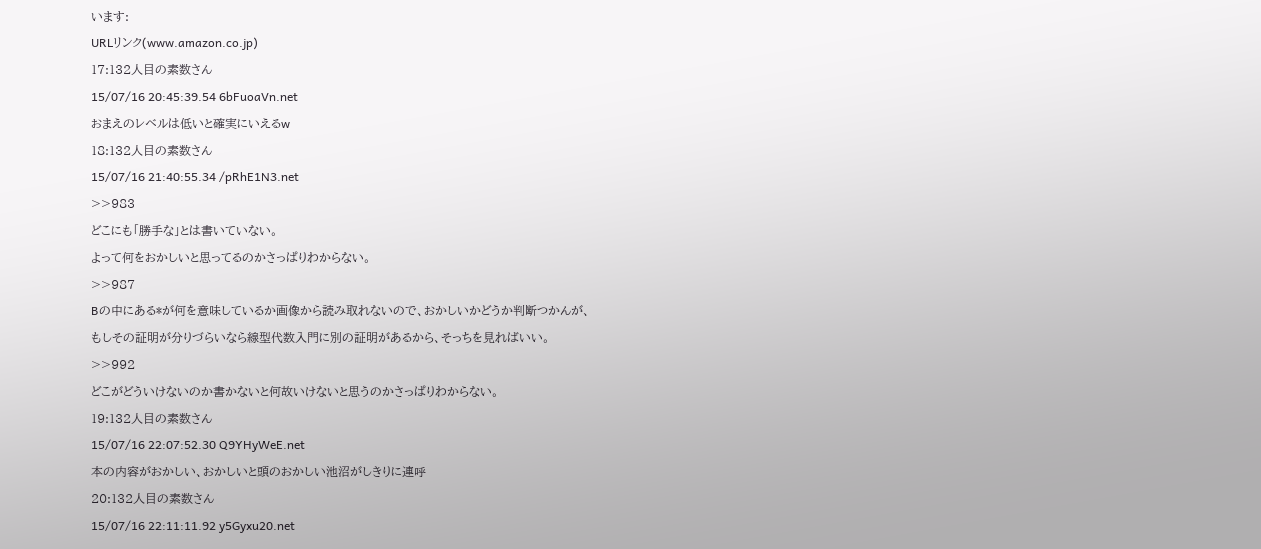います:
URLリンク(www.amazon.co.jp)
17:132人目の素数さん
15/07/16 20:45:39.54 6bFuoaVn.net
おまえのレベルは低いと確実にいえるw
18:132人目の素数さん
15/07/16 21:40:55.34 /pRhE1N3.net
>>983
どこにも「勝手な」とは書いていない。
よって何をおかしいと思ってるのかさっぱりわからない。
>>987
Bの中にある*が何を意味しているか画像から読み取れないので、おかしいかどうか判断つかんが、
もしその証明が分りづらいなら線型代数入門に別の証明があるから、そっちを見ればいい。
>>992
どこがどういけないのか書かないと何故いけないと思うのかさっぱりわからない。
19:132人目の素数さん
15/07/16 22:07:52.30 Q9YHyWeE.net
本の内容がおかしい、おかしいと頭のおかしい池沼がしきりに連呼
20:132人目の素数さん
15/07/16 22:11:11.92 y5Gyxu20.net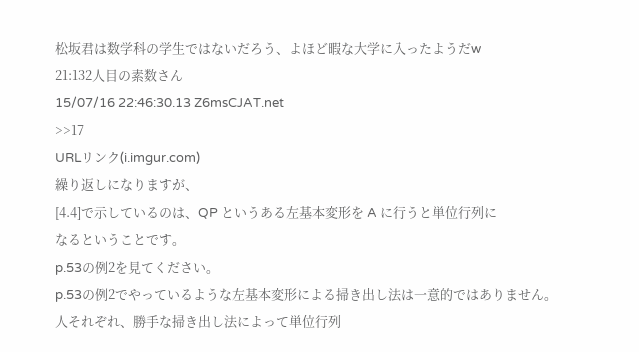松坂君は数学科の学生ではないだろう、よほど暇な大学に入ったようだw
21:132人目の素数さん
15/07/16 22:46:30.13 Z6msCJAT.net
>>17
URLリンク(i.imgur.com)
繰り返しになりますが、
[4.4]で示しているのは、QP というある左基本変形を A に行うと単位行列に
なるということです。
p.53の例2を見てください。
p.53の例2でやっているような左基本変形による掃き出し法は一意的ではありません。
人それぞれ、勝手な掃き出し法によって単位行列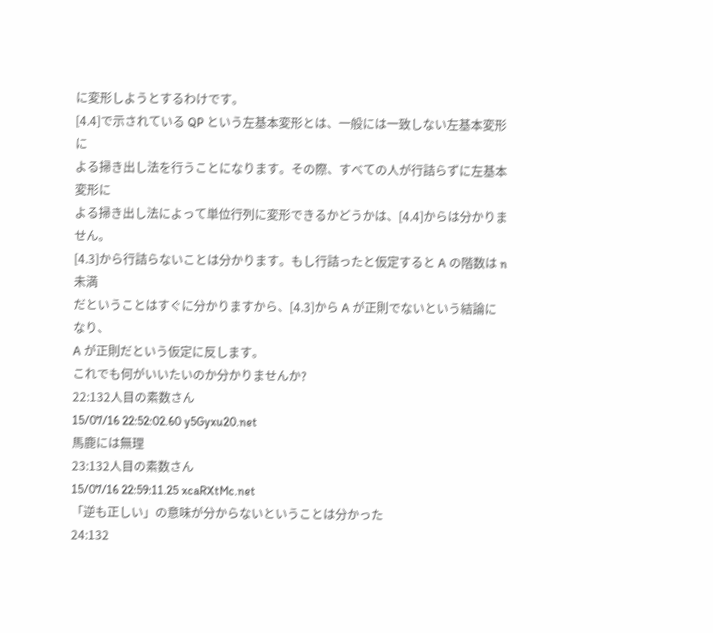に変形しようとするわけです。
[4.4]で示されている QP という左基本変形とは、一般には一致しない左基本変形に
よる掃き出し法を行うことになります。その際、すべての人が行詰らずに左基本変形に
よる掃き出し法によって単位行列に変形できるかどうかは、[4.4]からは分かりません。
[4.3]から行詰らないことは分かります。もし行詰ったと仮定すると A の階数は n 未満
だということはすぐに分かりますから、[4.3]から A が正則でないという結論になり、
A が正則だという仮定に反します。
これでも何がいいたいのか分かりませんか?
22:132人目の素数さん
15/07/16 22:52:02.60 y5Gyxu20.net
馬鹿には無理
23:132人目の素数さん
15/07/16 22:59:11.25 xcaRXtMc.net
「逆も正しい」の意味が分からないということは分かった
24:132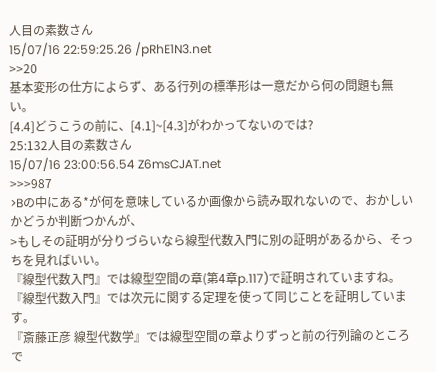人目の素数さん
15/07/16 22:59:25.26 /pRhE1N3.net
>>20
基本変形の仕方によらず、ある行列の標準形は一意だから何の問題も無い。
[4.4]どうこうの前に、[4.1]~[4.3]がわかってないのでは?
25:132人目の素数さん
15/07/16 23:00:56.54 Z6msCJAT.net
>>>987
>Bの中にある*が何を意味しているか画像から読み取れないので、おかしいかどうか判断つかんが、
>もしその証明が分りづらいなら線型代数入門に別の証明があるから、そっちを見ればいい。
『線型代数入門』では線型空間の章(第4章p.117)で証明されていますね。
『線型代数入門』では次元に関する定理を使って同じことを証明しています。
『斎藤正彦 線型代数学』では線型空間の章よりずっと前の行列論のところで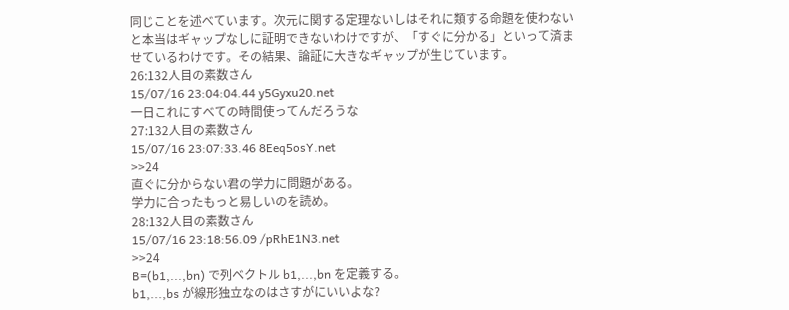同じことを述べています。次元に関する定理ないしはそれに類する命題を使わない
と本当はギャップなしに証明できないわけですが、「すぐに分かる」といって済ま
せているわけです。その結果、論証に大きなギャップが生じています。
26:132人目の素数さん
15/07/16 23:04:04.44 y5Gyxu20.net
一日これにすべての時間使ってんだろうな
27:132人目の素数さん
15/07/16 23:07:33.46 8Eeq5osY.net
>>24
直ぐに分からない君の学力に問題がある。
学力に合ったもっと易しいのを読め。
28:132人目の素数さん
15/07/16 23:18:56.09 /pRhE1N3.net
>>24
B=(b1,...,bn) で列ベクトル b1,...,bn を定義する。
b1,...,bs が線形独立なのはさすがにいいよな?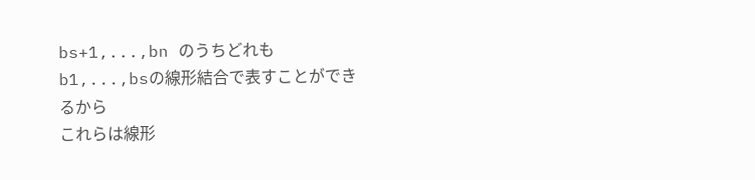bs+1,...,bn のうちどれも b1,...,bsの線形結合で表すことができるから
これらは線形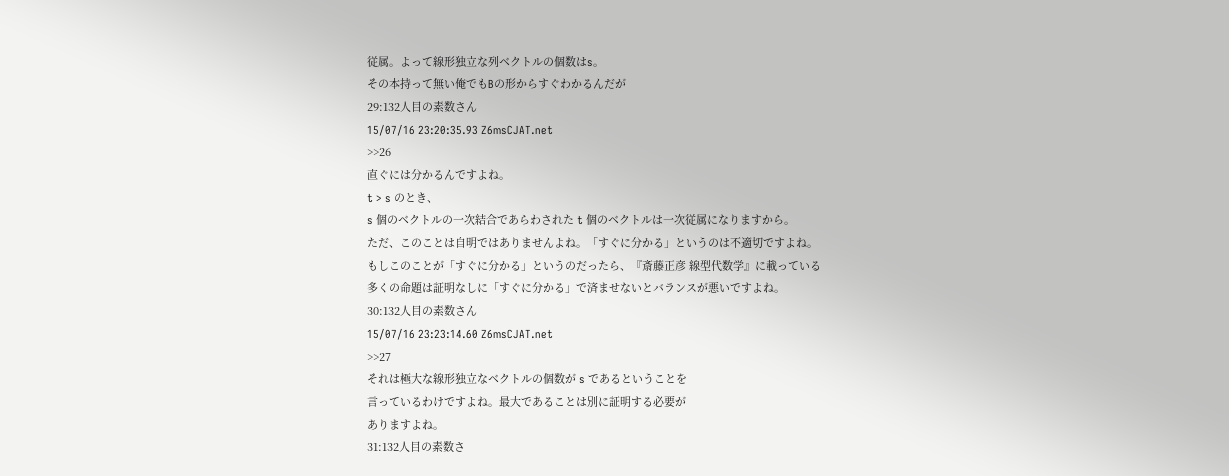従属。よって線形独立な列ベクトルの個数はs。
その本持って無い俺でもBの形からすぐわかるんだが
29:132人目の素数さん
15/07/16 23:20:35.93 Z6msCJAT.net
>>26
直ぐには分かるんですよね。
t > s のとき、
s 個のベクトルの一次結合であらわされた t 個のベクトルは一次従属になりますから。
ただ、このことは自明ではありませんよね。「すぐに分かる」というのは不適切ですよね。
もしこのことが「すぐに分かる」というのだったら、『斎藤正彦 線型代数学』に載っている
多くの命題は証明なしに「すぐに分かる」で済ませないとバランスが悪いですよね。
30:132人目の素数さん
15/07/16 23:23:14.60 Z6msCJAT.net
>>27
それは極大な線形独立なベクトルの個数が s であるということを
言っているわけですよね。最大であることは別に証明する必要が
ありますよね。
31:132人目の素数さ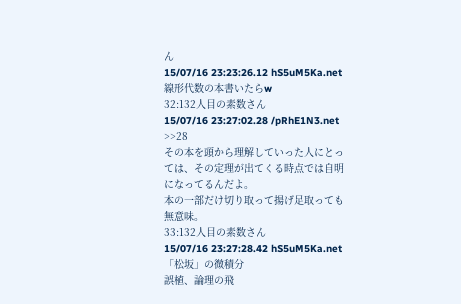ん
15/07/16 23:23:26.12 hS5uM5Ka.net
線形代数の本書いたらw
32:132人目の素数さん
15/07/16 23:27:02.28 /pRhE1N3.net
>>28
その本を頭から理解していった人にとっては、その定理が出てくる時点では自明になってるんだよ。
本の一部だけ切り取って揚げ足取っても無意味。
33:132人目の素数さん
15/07/16 23:27:28.42 hS5uM5Ka.net
「松坂」の微積分
誤植、論理の飛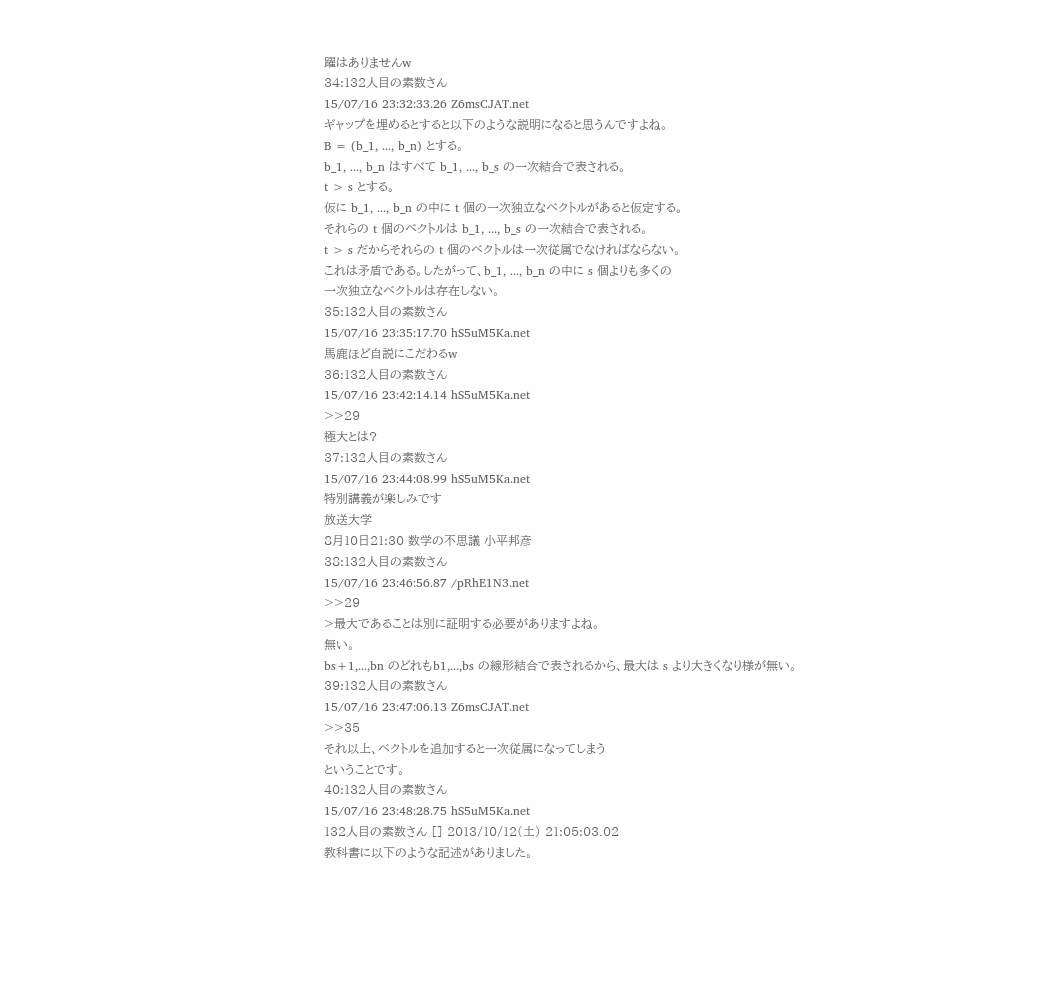躍はありませんw
34:132人目の素数さん
15/07/16 23:32:33.26 Z6msCJAT.net
ギャップを埋めるとすると以下のような説明になると思うんですよね。
B = (b_1, ..., b_n) とする。
b_1, ..., b_n はすべて b_1, ..., b_s の一次結合で表される。
t > s とする。
仮に b_1, ..., b_n の中に t 個の一次独立なベクトルがあると仮定する。
それらの t 個のベクトルは b_1, ..., b_s の一次結合で表される。
t > s だからそれらの t 個のベクトルは一次従属でなければならない。
これは矛盾である。したがって、b_1, ..., b_n の中に s 個よりも多くの
一次独立なベクトルは存在しない。
35:132人目の素数さん
15/07/16 23:35:17.70 hS5uM5Ka.net
馬鹿ほど自説にこだわるw
36:132人目の素数さん
15/07/16 23:42:14.14 hS5uM5Ka.net
>>29
極大とは?
37:132人目の素数さん
15/07/16 23:44:08.99 hS5uM5Ka.net
特別講義が楽しみです
放送大学
8月10日21:30 数学の不思議 小平邦彦
38:132人目の素数さん
15/07/16 23:46:56.87 /pRhE1N3.net
>>29
>最大であることは別に証明する必要がありますよね。
無い。
bs+1,...,bn のどれもb1,...,bs の線形結合で表されるから、最大は s より大きくなり様が無い。
39:132人目の素数さん
15/07/16 23:47:06.13 Z6msCJAT.net
>>35
それ以上、ベクトルを追加すると一次従属になってしまう
ということです。
40:132人目の素数さん
15/07/16 23:48:28.75 hS5uM5Ka.net
132人目の素数さん [] 2013/10/12(土) 21:05:03.02
教科書に以下のような記述がありました。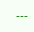---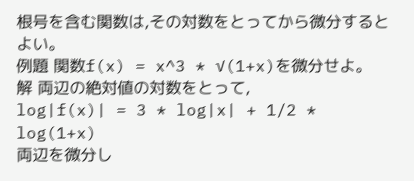根号を含む関数は,その対数をとってから微分するとよい。
例題 関数f(x) = x^3 * √(1+x)を微分せよ。
解 両辺の絶対値の対数をとって,
log|f(x)| = 3 * log|x| + 1/2 * log(1+x)
両辺を微分し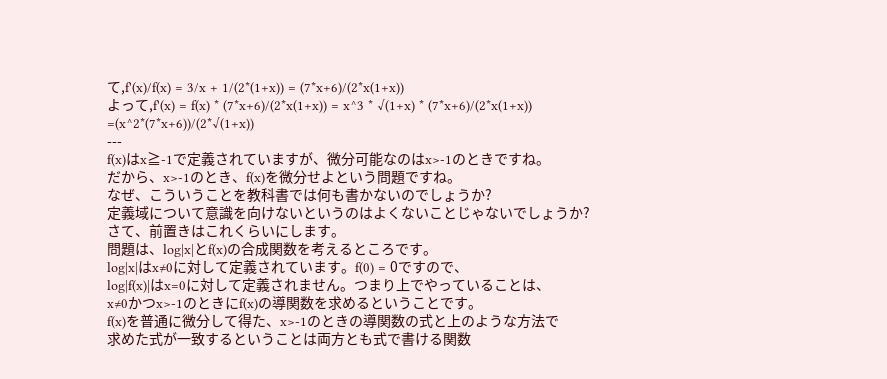て,f'(x)/f(x) = 3/x + 1/(2*(1+x)) = (7*x+6)/(2*x(1+x))
よって,f'(x) = f(x) * (7*x+6)/(2*x(1+x)) = x^3 * √(1+x) * (7*x+6)/(2*x(1+x))
=(x^2*(7*x+6))/(2*√(1+x))
---
f(x)はx≧-1で定義されていますが、微分可能なのはx>-1のときですね。
だから、x>-1のとき、f(x)を微分せよという問題ですね。
なぜ、こういうことを教科書では何も書かないのでしょうか?
定義域について意識を向けないというのはよくないことじゃないでしょうか?
さて、前置きはこれくらいにします。
問題は、log|x|とf(x)の合成関数を考えるところです。
log|x|はx≠0に対して定義されています。f(0) = 0ですので、
log|f(x)|はx=0に対して定義されません。つまり上でやっていることは、
x≠0かつx>-1のときにf(x)の導関数を求めるということです。
f(x)を普通に微分して得た、x>-1のときの導関数の式と上のような方法で
求めた式が一致するということは両方とも式で書ける関数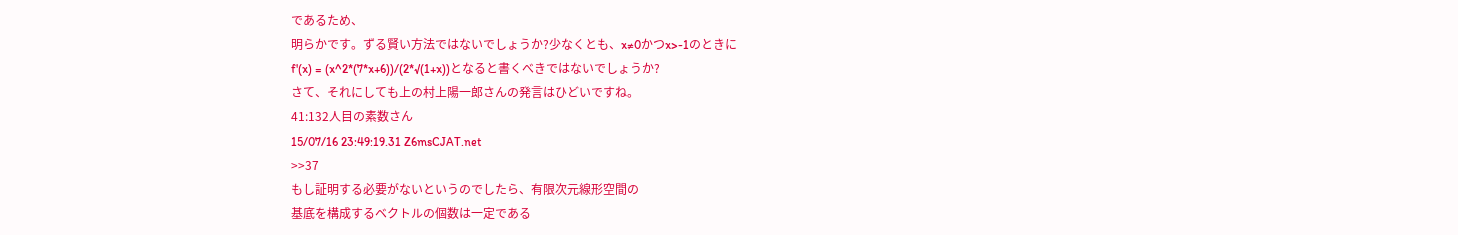であるため、
明らかです。ずる賢い方法ではないでしょうか?少なくとも、x≠0かつx>-1のときに
f'(x) = (x^2*(7*x+6))/(2*√(1+x))となると書くべきではないでしょうか?
さて、それにしても上の村上陽一郎さんの発言はひどいですね。
41:132人目の素数さん
15/07/16 23:49:19.31 Z6msCJAT.net
>>37
もし証明する必要がないというのでしたら、有限次元線形空間の
基底を構成するベクトルの個数は一定である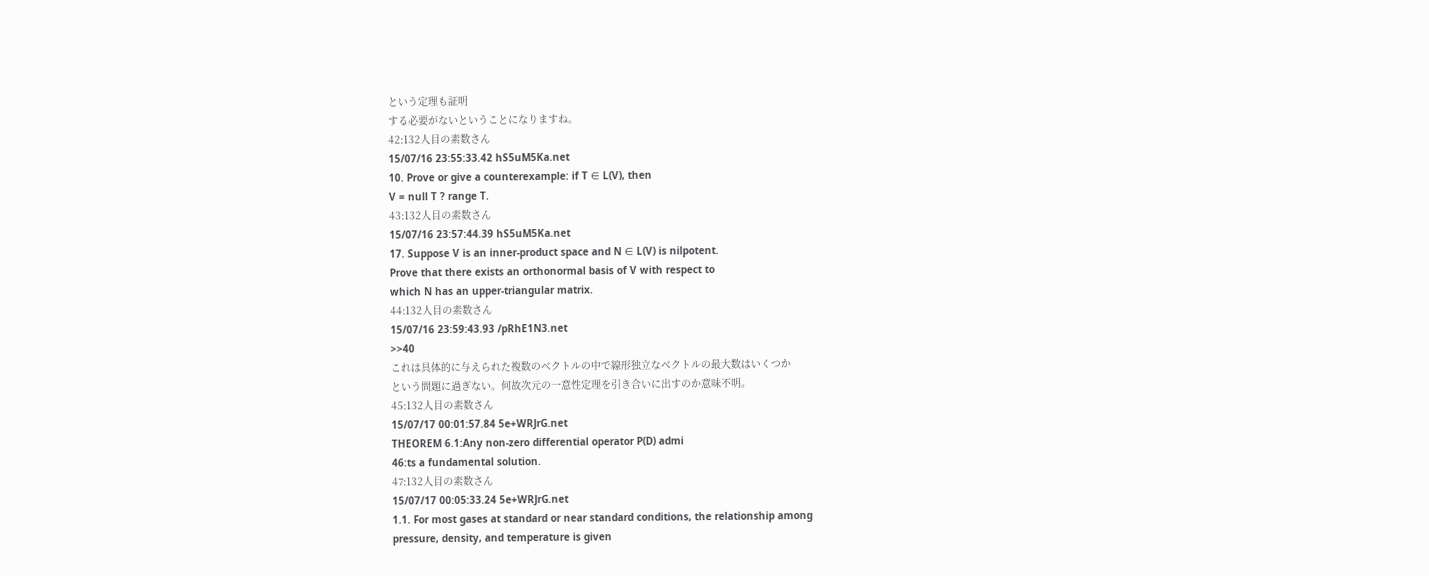という定理も証明
する必要がないということになりますね。
42:132人目の素数さん
15/07/16 23:55:33.42 hS5uM5Ka.net
10. Prove or give a counterexample: if T ∈ L(V), then
V = null T ? range T.
43:132人目の素数さん
15/07/16 23:57:44.39 hS5uM5Ka.net
17. Suppose V is an inner-product space and N ∈ L(V) is nilpotent.
Prove that there exists an orthonormal basis of V with respect to
which N has an upper-triangular matrix.
44:132人目の素数さん
15/07/16 23:59:43.93 /pRhE1N3.net
>>40
これは具体的に与えられた複数のベクトルの中で線形独立なベクトルの最大数はいくつか
という問題に過ぎない。何故次元の一意性定理を引き合いに出すのか意味不明。
45:132人目の素数さん
15/07/17 00:01:57.84 5e+WRJrG.net
THEOREM 6.1:Any non-zero differential operator P(D) admi
46:ts a fundamental solution.
47:132人目の素数さん
15/07/17 00:05:33.24 5e+WRJrG.net
1.1. For most gases at standard or near standard conditions, the relationship among
pressure, density, and temperature is given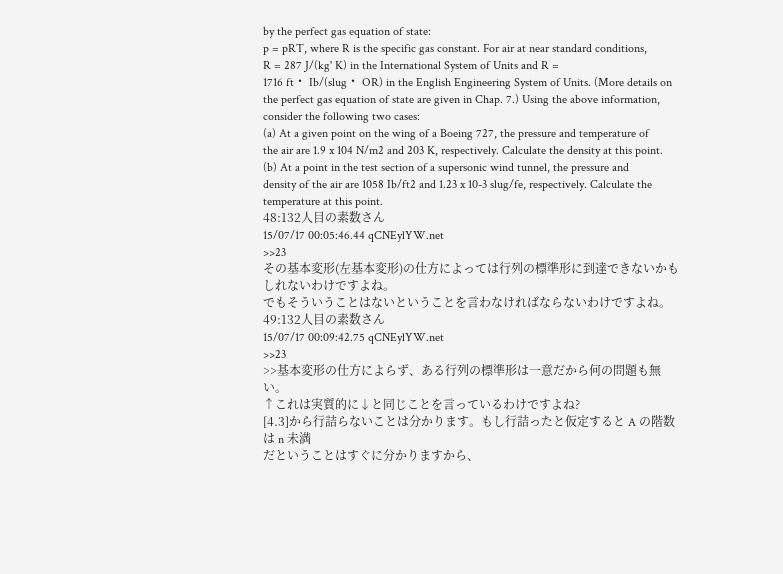by the perfect gas equation of state:
p = pRT, where R is the specific gas constant. For air at near standard conditions,
R = 287 J/(kg' K) in the International System of Units and R =
1716 ft・ Ib/(slug・ OR) in the English Engineering System of Units. (More details on
the perfect gas equation of state are given in Chap. 7.) Using the above information,
consider the following two cases:
(a) At a given point on the wing of a Boeing 727, the pressure and temperature of
the air are 1.9 x 104 N/m2 and 203 K, respectively. Calculate the density at this point.
(b) At a point in the test section of a supersonic wind tunnel, the pressure and
density of the air are 1058 Ib/ft2 and 1.23 x 10-3 slug/fe, respectively. Calculate the
temperature at this point.
48:132人目の素数さん
15/07/17 00:05:46.44 qCNEylYW.net
>>23
その基本変形(左基本変形)の仕方によっては行列の標準形に到達できないかもしれないわけですよね。
でもそういうことはないということを言わなければならないわけですよね。
49:132人目の素数さん
15/07/17 00:09:42.75 qCNEylYW.net
>>23
>>基本変形の仕方によらず、ある行列の標準形は一意だから何の問題も無い。
↑これは実質的に↓と同じことを言っているわけですよね?
[4.3]から行詰らないことは分かります。もし行詰ったと仮定すると A の階数は n 未満
だということはすぐに分かりますから、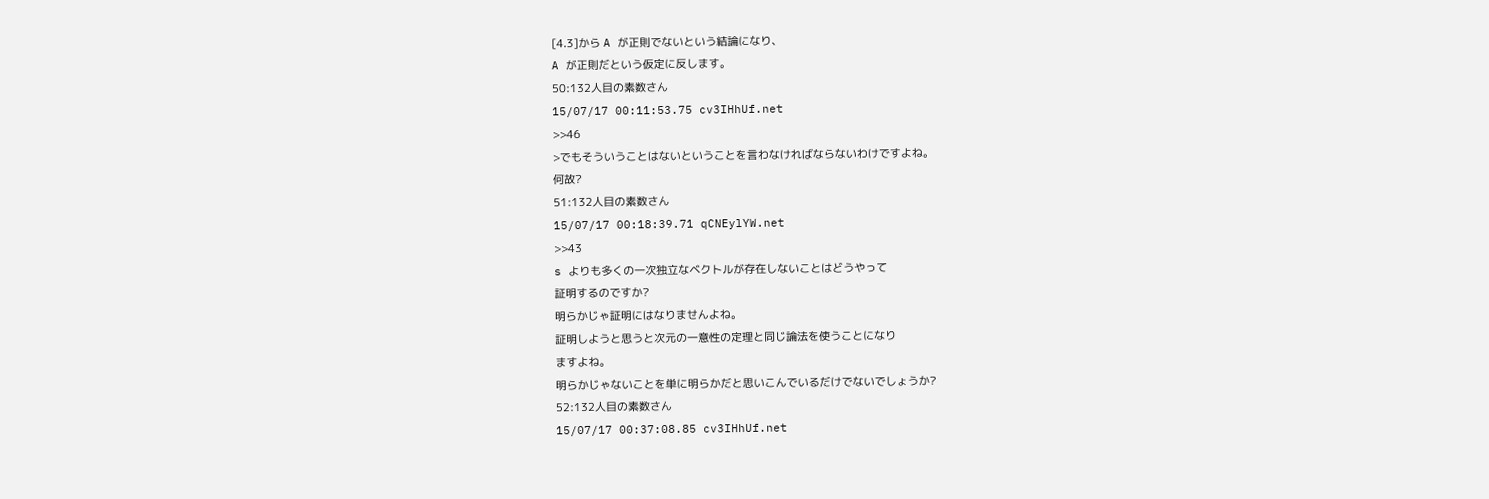[4.3]から A が正則でないという結論になり、
A が正則だという仮定に反します。
50:132人目の素数さん
15/07/17 00:11:53.75 cv3IHhUf.net
>>46
>でもそういうことはないということを言わなければならないわけですよね。
何故?
51:132人目の素数さん
15/07/17 00:18:39.71 qCNEylYW.net
>>43
s よりも多くの一次独立なベクトルが存在しないことはどうやって
証明するのですか?
明らかじゃ証明にはなりませんよね。
証明しようと思うと次元の一意性の定理と同じ論法を使うことになり
ますよね。
明らかじゃないことを単に明らかだと思いこんでいるだけでないでしょうか?
52:132人目の素数さん
15/07/17 00:37:08.85 cv3IHhUf.net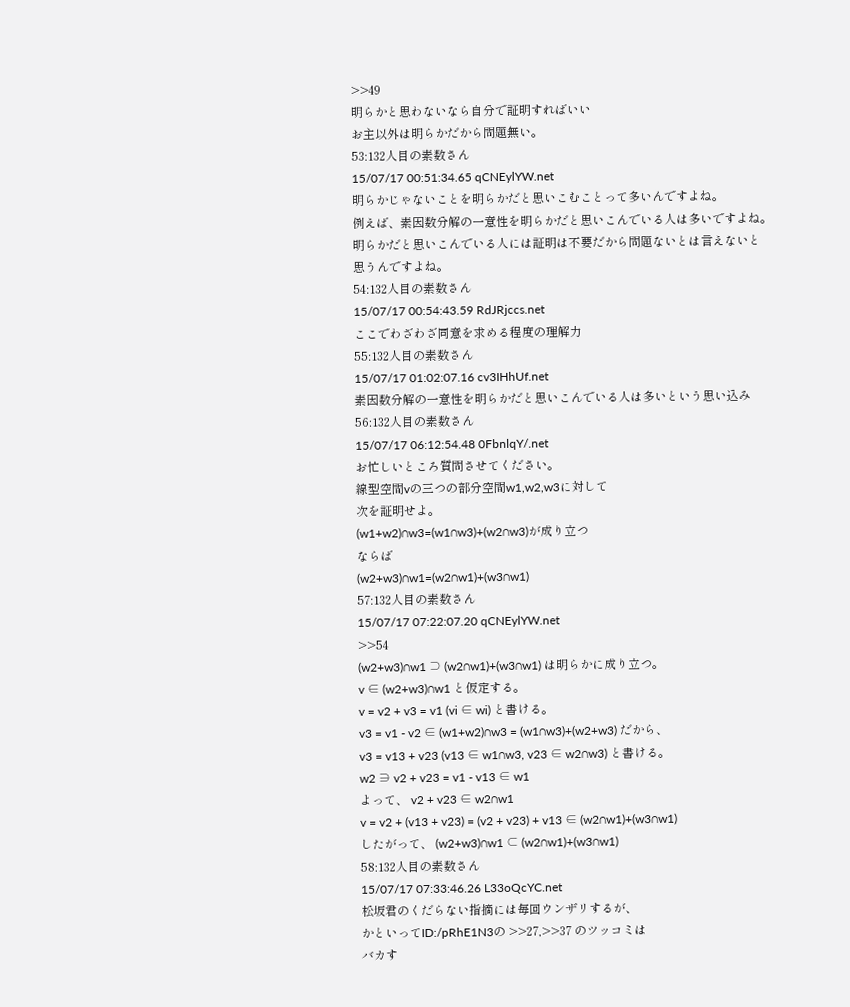>>49
明らかと思わないなら自分で証明すればいい
お主以外は明らかだから問題無い。
53:132人目の素数さん
15/07/17 00:51:34.65 qCNEylYW.net
明らかじゃないことを明らかだと思いこむことって多いんですよね。
例えば、素因数分解の一意性を明らかだと思いこんでいる人は多いですよね。
明らかだと思いこんでいる人には証明は不要だから問題ないとは言えないと
思うんですよね。
54:132人目の素数さん
15/07/17 00:54:43.59 RdJRjccs.net
ここでわざわざ同意を求める程度の理解力
55:132人目の素数さん
15/07/17 01:02:07.16 cv3IHhUf.net
素因数分解の一意性を明らかだと思いこんでいる人は多いという思い込み
56:132人目の素数さん
15/07/17 06:12:54.48 0FbnlqY/.net
お忙しいところ質問させてください。
線型空間vの三つの部分空間w1,w2,w3に対して
次を証明せよ。
(w1+w2)∩w3=(w1∩w3)+(w2∩w3)が成り立つ
ならば
(w2+w3)∩w1=(w2∩w1)+(w3∩w1)
57:132人目の素数さん
15/07/17 07:22:07.20 qCNEylYW.net
>>54
(w2+w3)∩w1 ⊃ (w2∩w1)+(w3∩w1) は明らかに成り立つ。
v ∈ (w2+w3)∩w1 と仮定する。
v = v2 + v3 = v1 (vi ∈ wi) と書ける。
v3 = v1 - v2 ∈ (w1+w2)∩w3 = (w1∩w3)+(w2+w3) だから、
v3 = v13 + v23 (v13 ∈ w1∩w3, v23 ∈ w2∩w3) と書ける。
w2 ∋ v2 + v23 = v1 - v13 ∈ w1
よって、 v2 + v23 ∈ w2∩w1
v = v2 + (v13 + v23) = (v2 + v23) + v13 ∈ (w2∩w1)+(w3∩w1)
したがって、 (w2+w3)∩w1 ⊂ (w2∩w1)+(w3∩w1)
58:132人目の素数さん
15/07/17 07:33:46.26 L33oQcYC.net
松坂君のくだらない指摘には毎回ウンザリするが、
かといってID:/pRhE1N3の >>27,>>37 のツッコミは
バカす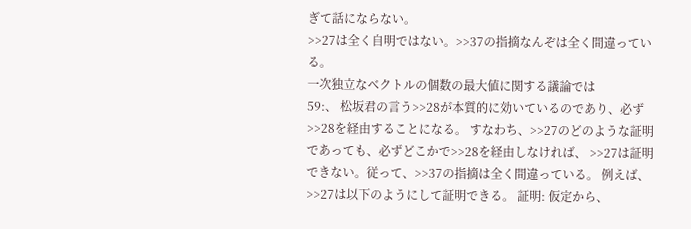ぎて話にならない。
>>27は全く自明ではない。>>37の指摘なんぞは全く間違っている。
一次独立なベクトルの個数の最大値に関する議論では
59:、 松坂君の言う>>28が本質的に効いているのであり、必ず>>28を経由することになる。 すなわち、>>27のどのような証明であっても、必ずどこかで>>28を経由しなければ、 >>27は証明できない。従って、>>37の指摘は全く間違っている。 例えば、>>27は以下のようにして証明できる。 証明: 仮定から、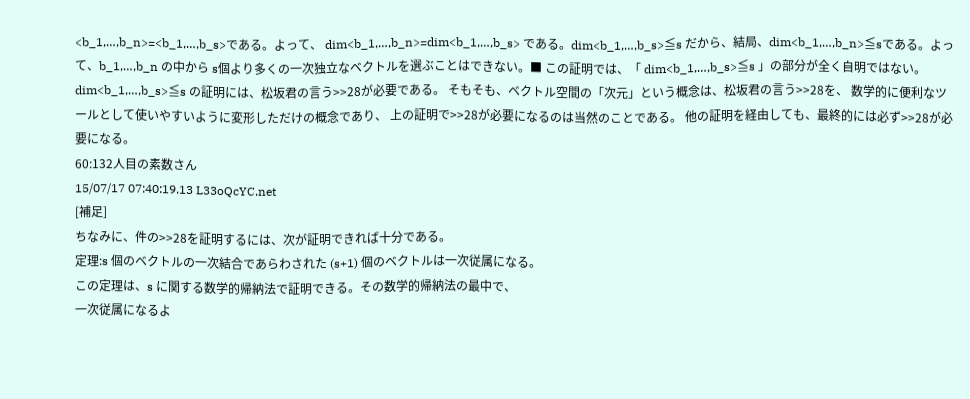<b_1,…,b_n>=<b_1,…,b_s>である。よって、 dim<b_1,…,b_n>=dim<b_1,…,b_s> である。dim<b_1,…,b_s>≦s だから、結局、dim<b_1,…,b_n>≦sである。よって、b_1,…,b_n の中から s個より多くの一次独立なベクトルを選ぶことはできない。■ この証明では、「 dim<b_1,…,b_s>≦s 」の部分が全く自明ではない。 dim<b_1,…,b_s>≦s の証明には、松坂君の言う>>28が必要である。 そもそも、ベクトル空間の「次元」という概念は、松坂君の言う>>28を、 数学的に便利なツールとして使いやすいように変形しただけの概念であり、 上の証明で>>28が必要になるのは当然のことである。 他の証明を経由しても、最終的には必ず>>28が必要になる。
60:132人目の素数さん
15/07/17 07:40:19.13 L33oQcYC.net
[補足]
ちなみに、件の>>28を証明するには、次が証明できれば十分である。
定理:s 個のベクトルの一次結合であらわされた (s+1) 個のベクトルは一次従属になる。
この定理は、s に関する数学的帰納法で証明できる。その数学的帰納法の最中で、
一次従属になるよ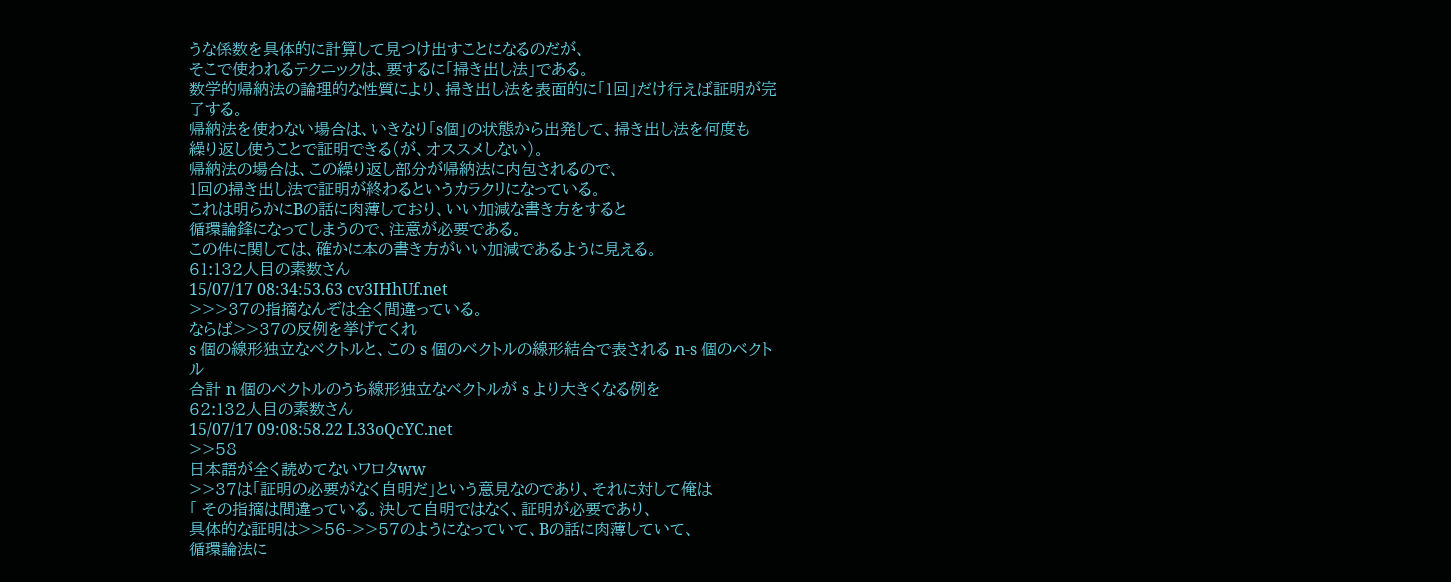うな係数を具体的に計算して見つけ出すことになるのだが、
そこで使われるテクニックは、要するに「掃き出し法」である。
数学的帰納法の論理的な性質により、掃き出し法を表面的に「1回」だけ行えば証明が完了する。
帰納法を使わない場合は、いきなり「s個」の状態から出発して、掃き出し法を何度も
繰り返し使うことで証明できる(が、オススメしない)。
帰納法の場合は、この繰り返し部分が帰納法に内包されるので、
1回の掃き出し法で証明が終わるというカラクリになっている。
これは明らかにBの話に肉薄しており、いい加減な書き方をすると
循環論鋒になってしまうので、注意が必要である。
この件に関しては、確かに本の書き方がいい加減であるように見える。
61:132人目の素数さん
15/07/17 08:34:53.63 cv3IHhUf.net
>>>37の指摘なんぞは全く間違っている。
ならば>>37の反例を挙げてくれ
s 個の線形独立なベクトルと、この s 個のベクトルの線形結合で表される n-s 個のベクトル
合計 n 個のベクトルのうち線形独立なベクトルが s より大きくなる例を
62:132人目の素数さん
15/07/17 09:08:58.22 L33oQcYC.net
>>58
日本語が全く読めてないワロタww
>>37は「証明の必要がなく自明だ」という意見なのであり、それに対して俺は
「 その指摘は間違っている。決して自明ではなく、証明が必要であり、
具体的な証明は>>56->>57のようになっていて、Bの話に肉薄していて、
循環論法に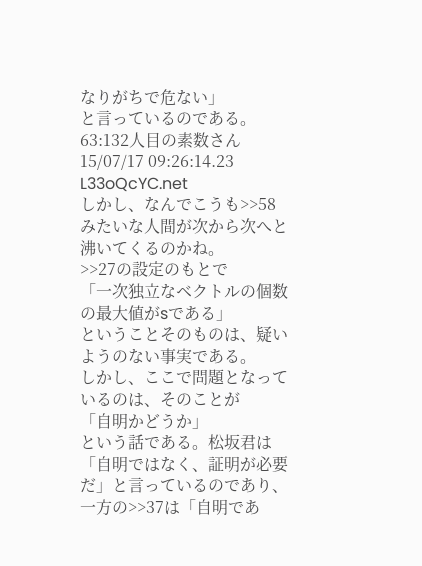なりがちで危ない」
と言っているのである。
63:132人目の素数さん
15/07/17 09:26:14.23 L33oQcYC.net
しかし、なんでこうも>>58みたいな人間が次から次へと沸いてくるのかね。
>>27の設定のもとで
「一次独立なベクトルの個数の最大値がsである」
ということそのものは、疑いようのない事実である。
しかし、ここで問題となっているのは、そのことが
「自明かどうか」
という話である。松坂君は「自明ではなく、証明が必要だ」と言っているのであり、
一方の>>37は「自明であ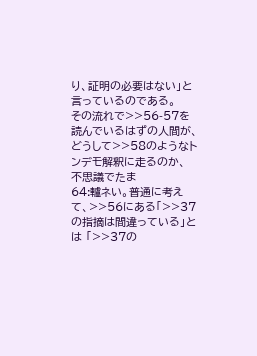り、証明の必要はない」と言っているのである。
その流れで>>56-57を読んでいるはずの人間が、どうして>>58のようなトンデモ解釈に走るのか、
不思議でたま
64:轤ネい。普通に考えて、>>56にある「>>37の指摘は間違っている」とは 「>>37の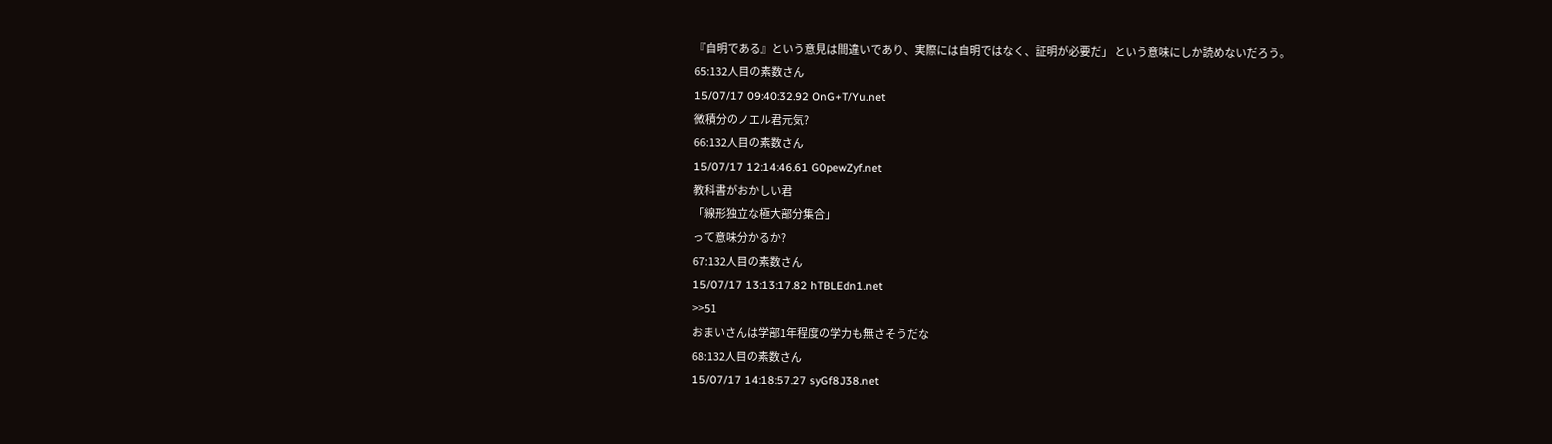『自明である』という意見は間違いであり、実際には自明ではなく、証明が必要だ」 という意味にしか読めないだろう。
65:132人目の素数さん
15/07/17 09:40:32.92 OnG+T/Yu.net
微積分のノエル君元気?
66:132人目の素数さん
15/07/17 12:14:46.61 G0pewZyf.net
教科書がおかしい君
「線形独立な極大部分集合」
って意味分かるか?
67:132人目の素数さん
15/07/17 13:13:17.82 hTBLEdn1.net
>>51
おまいさんは学部1年程度の学力も無さそうだな
68:132人目の素数さん
15/07/17 14:18:57.27 syGf8J38.net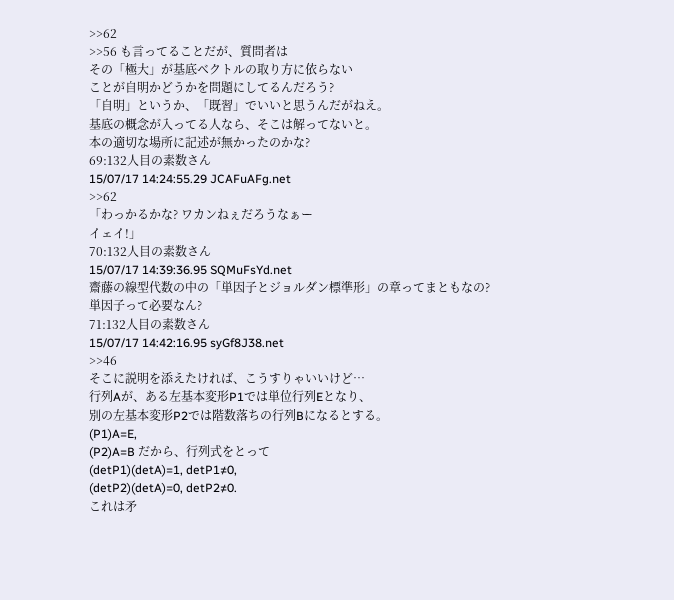>>62
>>56 も言ってることだが、質問者は
その「極大」が基底ベクトルの取り方に依らない
ことが自明かどうかを問題にしてるんだろう?
「自明」というか、「既習」でいいと思うんだがねえ。
基底の概念が入ってる人なら、そこは解ってないと。
本の適切な場所に記述が無かったのかな?
69:132人目の素数さん
15/07/17 14:24:55.29 JCAFuAFg.net
>>62
「わっかるかな? ワカンねぇだろうなぁー
イェイ!」
70:132人目の素数さん
15/07/17 14:39:36.95 SQMuFsYd.net
齋藤の線型代数の中の「単因子とジョルダン標準形」の章ってまともなの?
単因子って必要なん?
71:132人目の素数さん
15/07/17 14:42:16.95 syGf8J38.net
>>46
そこに説明を添えたければ、こうすりゃいいけど…
行列Aが、ある左基本変形P1では単位行列Eとなり、
別の左基本変形P2では階数落ちの行列Bになるとする。
(P1)A=E,
(P2)A=B だから、行列式をとって
(detP1)(detA)=1, detP1≠0,
(detP2)(detA)=0, detP2≠0.
これは矛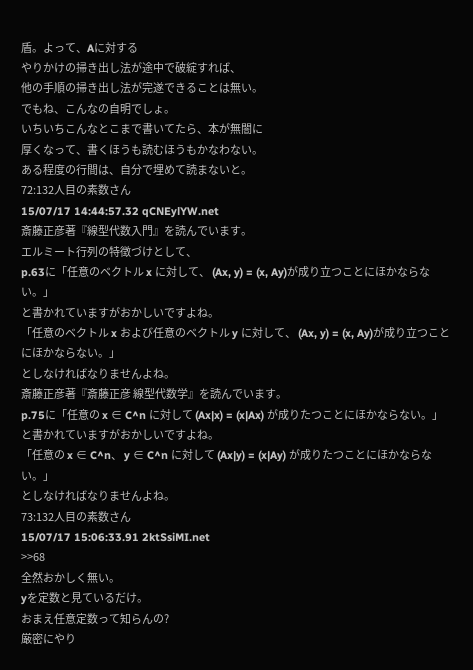盾。よって、Aに対する
やりかけの掃き出し法が途中で破綻すれば、
他の手順の掃き出し法が完遂できることは無い。
でもね、こんなの自明でしょ。
いちいちこんなとこまで書いてたら、本が無闇に
厚くなって、書くほうも読むほうもかなわない。
ある程度の行間は、自分で埋めて読まないと。
72:132人目の素数さん
15/07/17 14:44:57.32 qCNEylYW.net
斎藤正彦著『線型代数入門』を読んでいます。
エルミート行列の特徴づけとして、
p.63に「任意のベクトル x に対して、 (Ax, y) = (x, Ay)が成り立つことにほかならない。」
と書かれていますがおかしいですよね。
「任意のベクトル x および任意のベクトル y に対して、 (Ax, y) = (x, Ay)が成り立つことにほかならない。」
としなければなりませんよね。
斎藤正彦著『斎藤正彦 線型代数学』を読んでいます。
p.75に「任意の x ∈ C^n に対して (Ax|x) = (x|Ax) が成りたつことにほかならない。」
と書かれていますがおかしいですよね。
「任意の x ∈ C^n、 y ∈ C^n に対して (Ax|y) = (x|Ay) が成りたつことにほかならない。」
としなければなりませんよね。
73:132人目の素数さん
15/07/17 15:06:33.91 2ktSsiMI.net
>>68
全然おかしく無い。
yを定数と見ているだけ。
おまえ任意定数って知らんの?
厳密にやり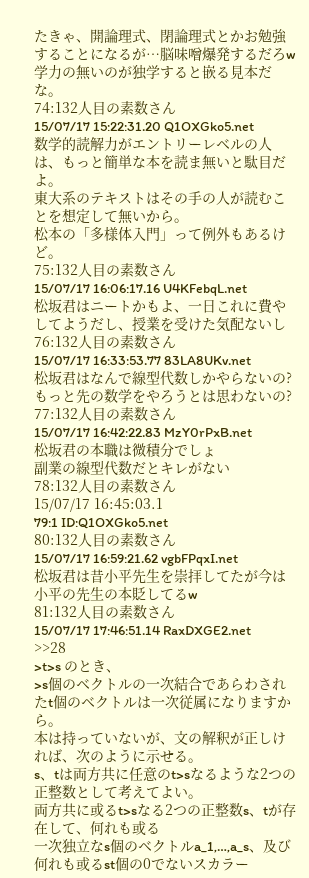たきゃ、開論理式、閉論理式とかお勉強することになるが…脳味噌爆発するだろw
学力の無いのが独学すると嵌る見本だな。
74:132人目の素数さん
15/07/17 15:22:31.20 Q1OXGko5.net
数学的読解力がエントリーレベルの人は、もっと簡単な本を読ま無いと駄目だよ。
東大系のテキストはその手の人が読むことを想定して無いから。
松本の「多様体入門」って例外もあるけど。
75:132人目の素数さん
15/07/17 16:06:17.16 U4KFebqL.net
松坂君はニートかもよ、一日これに費やしてようだし、授業を受けた気配ないし
76:132人目の素数さん
15/07/17 16:33:53.77 83LA8UKv.net
松坂君はなんで線型代数しかやらないの?
もっと先の数学をやろうとは思わないの?
77:132人目の素数さん
15/07/17 16:42:22.83 MzY0rPxB.net
松坂君の本職は微積分でしょ
副業の線型代数だとキレがない
78:132人目の素数さん
15/07/17 16:45:03.1
79:1 ID:Q1OXGko5.net
80:132人目の素数さん
15/07/17 16:59:21.62 vgbFPqxI.net
松坂君は昔小平先生を崇拝してたが今は小平の先生の本貶してるw
81:132人目の素数さん
15/07/17 17:46:51.14 RaxDXGE2.net
>>28
>t>s のとき、
>s個のベクトルの一次結合であらわされたt個のベクトルは一次従属になりますから。
本は持っていないが、文の解釈が正しければ、次のように示せる。
s、tは両方共に任意のt>sなるような2つの正整数として考えてよい。
両方共に或るt>sなる2つの正整数s、tが存在して、何れも或る
一次独立なs個のベクトルa_1,…,a_s、及び何れも或るst個の0でないスカラー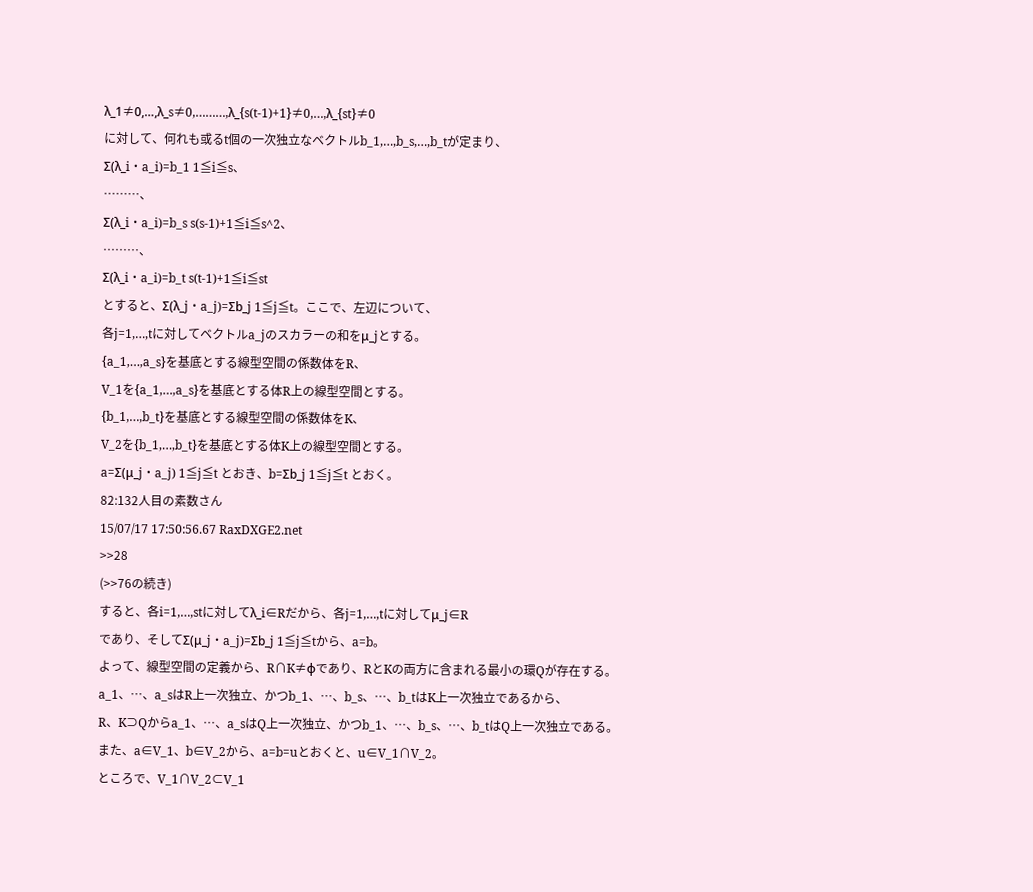λ_1≠0,…,λ_s≠0,………,λ_{s(t-1)+1}≠0,…,λ_{st}≠0
に対して、何れも或るt個の一次独立なベクトルb_1,…,b_s,…,b_tが定まり、
Σ(λ_i・a_i)=b_1 1≦i≦s、
………、
Σ(λ_i・a_i)=b_s s(s-1)+1≦i≦s^2、
………、
Σ(λ_i・a_i)=b_t s(t-1)+1≦i≦st
とすると、Σ(λ_j・a_j)=Σb_j 1≦j≦t。ここで、左辺について、
各j=1,…,tに対してベクトルa_jのスカラーの和をμ_jとする。
{a_1,…,a_s}を基底とする線型空間の係数体をR、
V_1を{a_1,…,a_s}を基底とする体R上の線型空間とする。
{b_1,…,b_t}を基底とする線型空間の係数体をK、
V_2を{b_1,…,b_t}を基底とする体K上の線型空間とする。
a=Σ(μ_j・a_j) 1≦j≦t とおき、b=Σb_j 1≦j≦t とおく。
82:132人目の素数さん
15/07/17 17:50:56.67 RaxDXGE2.net
>>28
(>>76の続き)
すると、各i=1,…,stに対してλ_i∈Rだから、各j=1,…,tに対してμ_j∈R
であり、そしてΣ(μ_j・a_j)=Σb_j 1≦j≦tから、a=b。
よって、線型空間の定義から、R∩K≠φであり、RとKの両方に含まれる最小の環Qが存在する。
a_1、…、a_sはR上一次独立、かつb_1、…、b_s、…、b_tはK上一次独立であるから、
R、K⊃Qからa_1、…、a_sはQ上一次独立、かつb_1、…、b_s、…、b_tはQ上一次独立である。
また、a∈V_1、b∈V_2から、a=b=uとおくと、u∈V_1∩V_2。
ところで、V_1∩V_2⊂V_1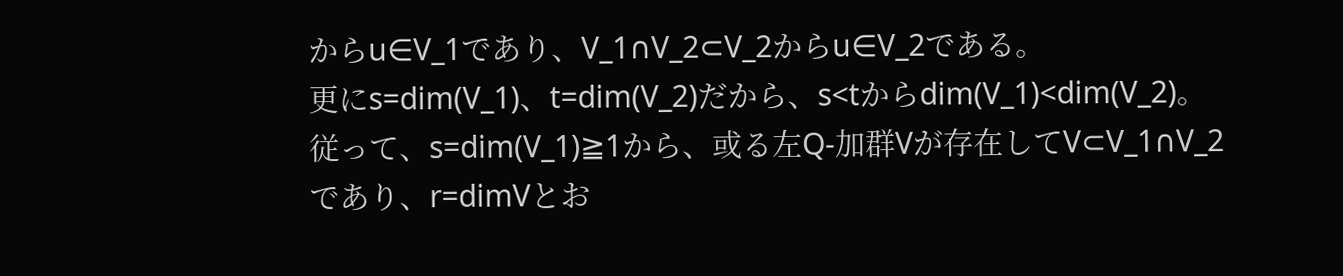からu∈V_1であり、V_1∩V_2⊂V_2からu∈V_2である。
更にs=dim(V_1)、t=dim(V_2)だから、s<tからdim(V_1)<dim(V_2)。
従って、s=dim(V_1)≧1から、或る左Q-加群Vが存在してV⊂V_1∩V_2
であり、r=dimVとお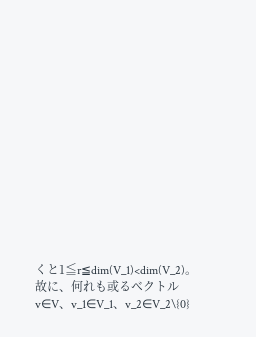くと1≦r≦dim(V_1)<dim(V_2)。
故に、何れも或るベクトルv∈V、v_1∈V_1、v_2∈V_2\{0}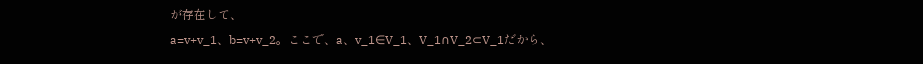が存在して、
a=v+v_1、b=v+v_2。ここで、a、v_1∈V_1、V_1∩V_2⊂V_1だから、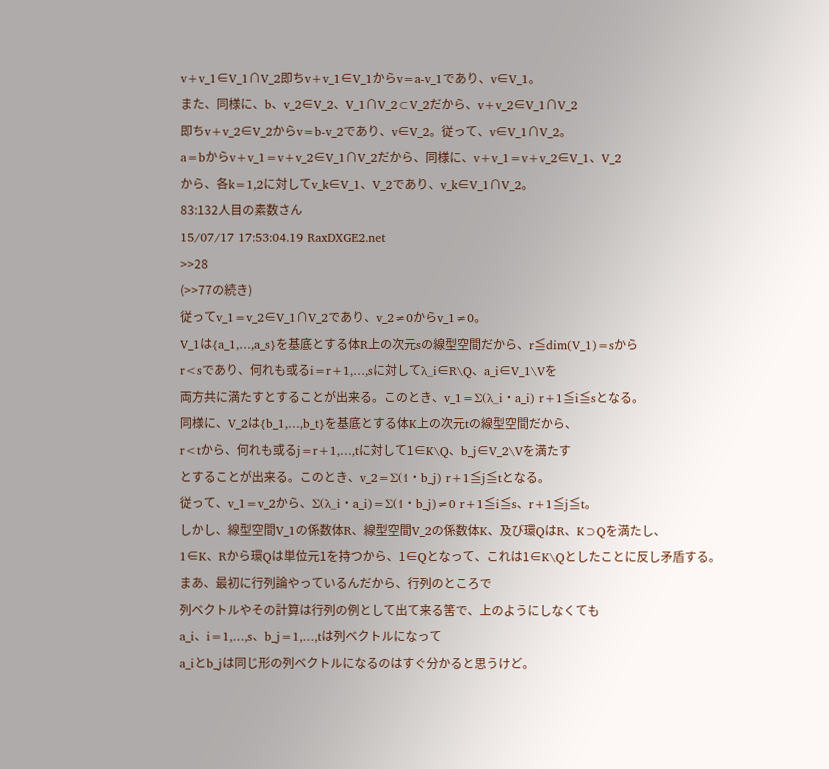v+v_1∈V_1∩V_2即ちv+v_1∈V_1からv=a-v_1であり、v∈V_1。
また、同様に、b、v_2∈V_2、V_1∩V_2⊂V_2だから、v+v_2∈V_1∩V_2
即ちv+v_2∈V_2からv=b-v_2であり、v∈V_2。従って、v∈V_1∩V_2。
a=bからv+v_1=v+v_2∈V_1∩V_2だから、同様に、v+v_1=v+v_2∈V_1、V_2
から、各k=1,2に対してv_k∈V_1、V_2であり、v_k∈V_1∩V_2。
83:132人目の素数さん
15/07/17 17:53:04.19 RaxDXGE2.net
>>28
(>>77の続き)
従ってv_1=v_2∈V_1∩V_2であり、v_2≠0からv_1≠0。
V_1は{a_1,…,a_s}を基底とする体R上の次元sの線型空間だから、r≦dim(V_1)=sから
r<sであり、何れも或るi=r+1,…,sに対してλ_i∈R\Q、a_i∈V_1\Vを
両方共に満たすとすることが出来る。このとき、v_1=Σ(λ_i・a_i) r+1≦i≦sとなる。
同様に、V_2は{b_1,…,b_t}を基底とする体K上の次元tの線型空間だから、
r<tから、何れも或るj=r+1,…,tに対して1∈K\Q、b_j∈V_2\Vを満たす
とすることが出来る。このとき、v_2=Σ(1・b_j) r+1≦j≦tとなる。
従って、v_1=v_2から、Σ(λ_i・a_i)=Σ(1・b_j)≠0 r+1≦i≦s、r+1≦j≦t。
しかし、線型空間V_1の係数体R、線型空間V_2の係数体K、及び環QはR、K⊃Qを満たし、
1∈K、Rから環Qは単位元1を持つから、1∈Qとなって、これは1∈K\Qとしたことに反し矛盾する。
まあ、最初に行列論やっているんだから、行列のところで
列ベクトルやその計算は行列の例として出て来る筈で、上のようにしなくても
a_i、i=1,…,s、b_j=1,…,tは列ベクトルになって
a_iとb_jは同じ形の列ベクトルになるのはすぐ分かると思うけど。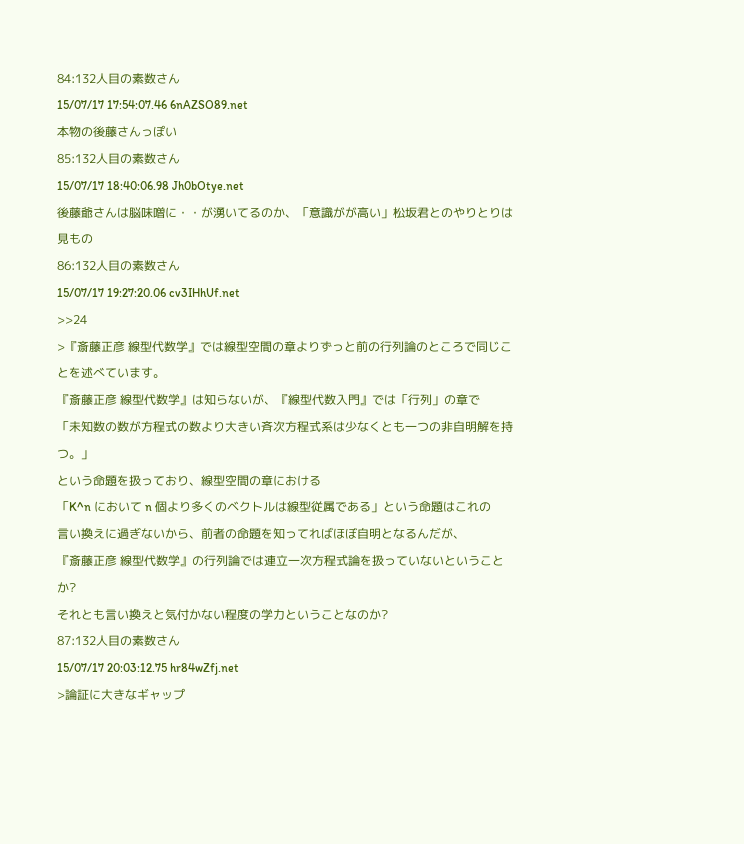84:132人目の素数さん
15/07/17 17:54:07.46 6nAZSO89.net
本物の後藤さんっぽい
85:132人目の素数さん
15/07/17 18:40:06.98 Jh0bOtye.net
後藤爺さんは脳味噌に・・が湧いてるのか、「意識がが高い」松坂君とのやりとりは見もの
86:132人目の素数さん
15/07/17 19:27:20.06 cv3IHhUf.net
>>24
>『斎藤正彦 線型代数学』では線型空間の章よりずっと前の行列論のところで同じことを述べています。
『斎藤正彦 線型代数学』は知らないが、『線型代数入門』では「行列」の章で
「未知数の数が方程式の数より大きい斉次方程式系は少なくとも一つの非自明解を持つ。」
という命題を扱っており、線型空間の章における
「K^n において n 個より多くのベクトルは線型従属である」という命題はこれの
言い換えに過ぎないから、前者の命題を知ってればほぼ自明となるんだが、
『斎藤正彦 線型代数学』の行列論では連立一次方程式論を扱っていないということか?
それとも言い換えと気付かない程度の学力ということなのか?
87:132人目の素数さん
15/07/17 20:03:12.75 hr84wZfj.net
>論証に大きなギャップ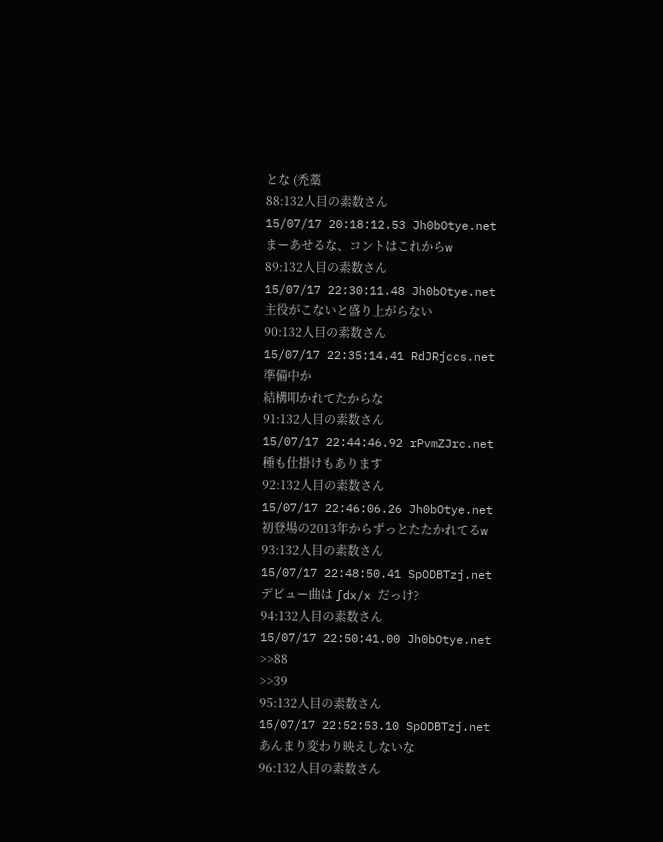とな (禿藁
88:132人目の素数さん
15/07/17 20:18:12.53 Jh0bOtye.net
まーあせるな、コントはこれからw
89:132人目の素数さん
15/07/17 22:30:11.48 Jh0bOtye.net
主役がこないと盛り上がらない
90:132人目の素数さん
15/07/17 22:35:14.41 RdJRjccs.net
準備中か
結構叩かれてたからな
91:132人目の素数さん
15/07/17 22:44:46.92 rPvmZJrc.net
種も仕掛けもあります
92:132人目の素数さん
15/07/17 22:46:06.26 Jh0bOtye.net
初登場の2013年からずっとたたかれてるw
93:132人目の素数さん
15/07/17 22:48:50.41 SpODBTzj.net
デビュー曲は ∫dx/x だっけ?
94:132人目の素数さん
15/07/17 22:50:41.00 Jh0bOtye.net
>>88
>>39
95:132人目の素数さん
15/07/17 22:52:53.10 SpODBTzj.net
あんまり変わり映えしないな
96:132人目の素数さん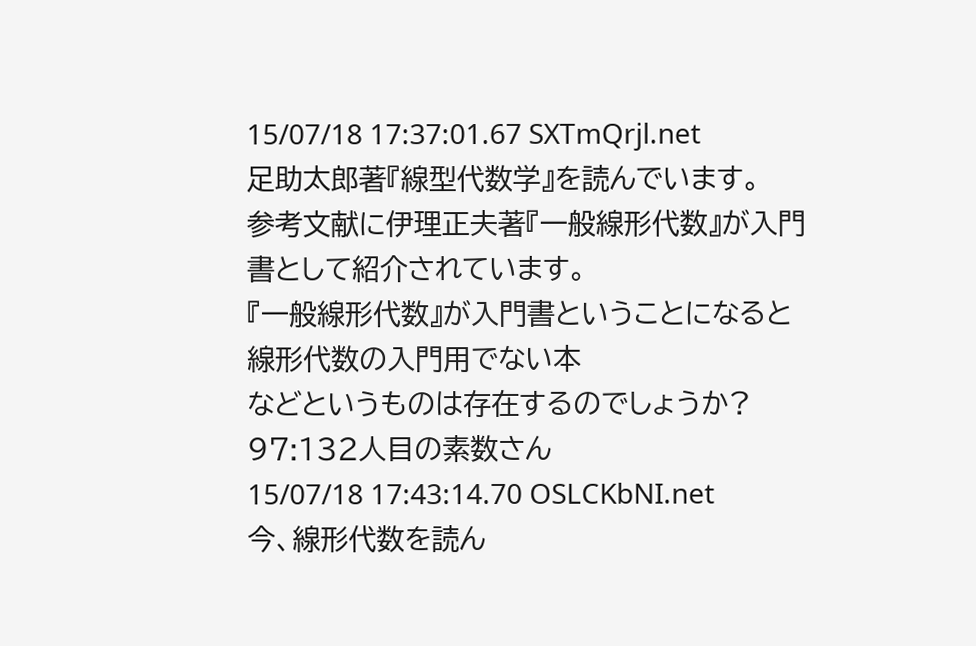15/07/18 17:37:01.67 SXTmQrjl.net
足助太郎著『線型代数学』を読んでいます。
参考文献に伊理正夫著『一般線形代数』が入門書として紹介されています。
『一般線形代数』が入門書ということになると線形代数の入門用でない本
などというものは存在するのでしょうか?
97:132人目の素数さん
15/07/18 17:43:14.70 OSLCKbNI.net
今、線形代数を読ん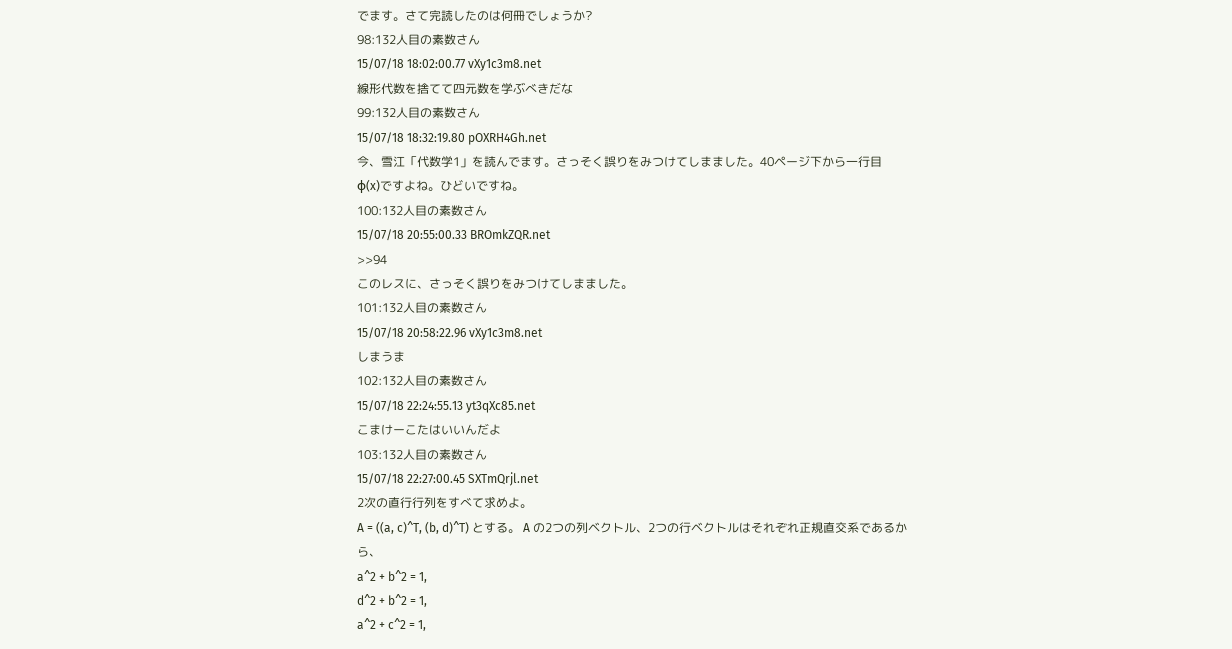でます。さて完読したのは何冊でしょうか?
98:132人目の素数さん
15/07/18 18:02:00.77 vXy1c3m8.net
線形代数を捨てて四元数を学ぶべきだな
99:132人目の素数さん
15/07/18 18:32:19.80 pOXRH4Gh.net
今、雪江「代数学1」を読んでます。さっそく誤りをみつけてしまました。40ページ下から一行目
φ(x)ですよね。ひどいですね。
100:132人目の素数さん
15/07/18 20:55:00.33 BROmkZQR.net
>>94
このレスに、さっそく誤りをみつけてしまました。
101:132人目の素数さん
15/07/18 20:58:22.96 vXy1c3m8.net
しまうま
102:132人目の素数さん
15/07/18 22:24:55.13 yt3qXc85.net
こまけーこたはいいんだよ
103:132人目の素数さん
15/07/18 22:27:00.45 SXTmQrjl.net
2次の直行行列をすべて求めよ。
A = ((a, c)^T, (b, d)^T) とする。 A の2つの列ベクトル、2つの行ベクトルはそれぞれ正規直交系であるから、
a^2 + b^2 = 1,
d^2 + b^2 = 1,
a^2 + c^2 = 1,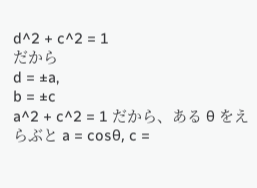d^2 + c^2 = 1
だから
d = ±a,
b = ±c
a^2 + c^2 = 1 だから、ある θ をえらぶと a = cosθ, c =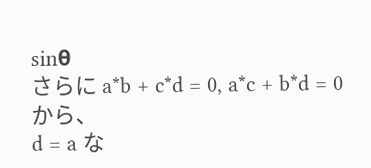sinθ
さらに a*b + c*d = 0, a*c + b*d = 0 から、
d = a な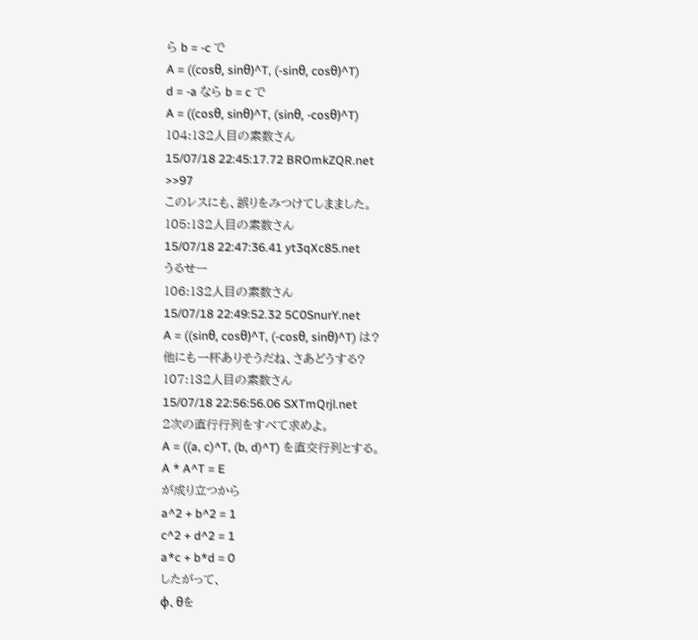ら b = -c で
A = ((cosθ, sinθ)^T, (-sinθ, cosθ)^T)
d = -a なら b = c で
A = ((cosθ, sinθ)^T, (sinθ, -cosθ)^T)
104:132人目の素数さん
15/07/18 22:45:17.72 BROmkZQR.net
>>97
このレスにも、誤りをみつけてしまました。
105:132人目の素数さん
15/07/18 22:47:36.41 yt3qXc85.net
うるせー
106:132人目の素数さん
15/07/18 22:49:52.32 5C0SnurY.net
A = ((sinθ, cosθ)^T, (-cosθ, sinθ)^T) は?
他にも一杯ありそうだね、さあどうする?
107:132人目の素数さん
15/07/18 22:56:56.06 SXTmQrjl.net
2次の直行行列をすべて求めよ。
A = ((a, c)^T, (b, d)^T) を直交行列とする。
A * A^T = E
が成り立つから
a^2 + b^2 = 1
c^2 + d^2 = 1
a*c + b*d = 0
したがって、
φ、θを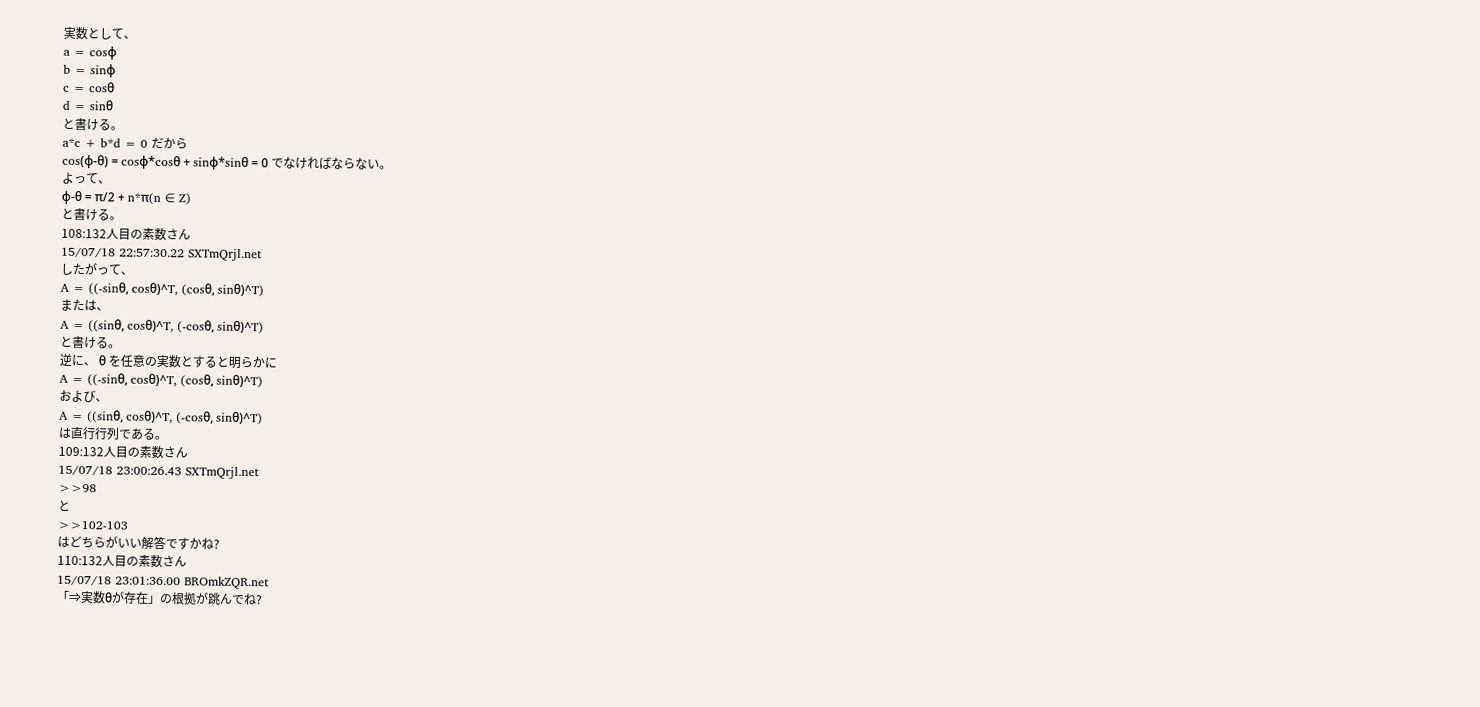実数として、
a = cosφ
b = sinφ
c = cosθ
d = sinθ
と書ける。
a*c + b*d = 0 だから
cos(φ-θ) = cosφ*cosθ + sinφ*sinθ = 0 でなければならない。
よって、
φ-θ = π/2 + n*π(n ∈ Z)
と書ける。
108:132人目の素数さん
15/07/18 22:57:30.22 SXTmQrjl.net
したがって、
A = ((-sinθ, cosθ)^T, (cosθ, sinθ)^T)
または、
A = ((sinθ, cosθ)^T, (-cosθ, sinθ)^T)
と書ける。
逆に、 θ を任意の実数とすると明らかに
A = ((-sinθ, cosθ)^T, (cosθ, sinθ)^T)
および、
A = ((sinθ, cosθ)^T, (-cosθ, sinθ)^T)
は直行行列である。
109:132人目の素数さん
15/07/18 23:00:26.43 SXTmQrjl.net
>>98
と
>>102-103
はどちらがいい解答ですかね?
110:132人目の素数さん
15/07/18 23:01:36.00 BROmkZQR.net
「⇒実数θが存在」の根拠が跳んでね?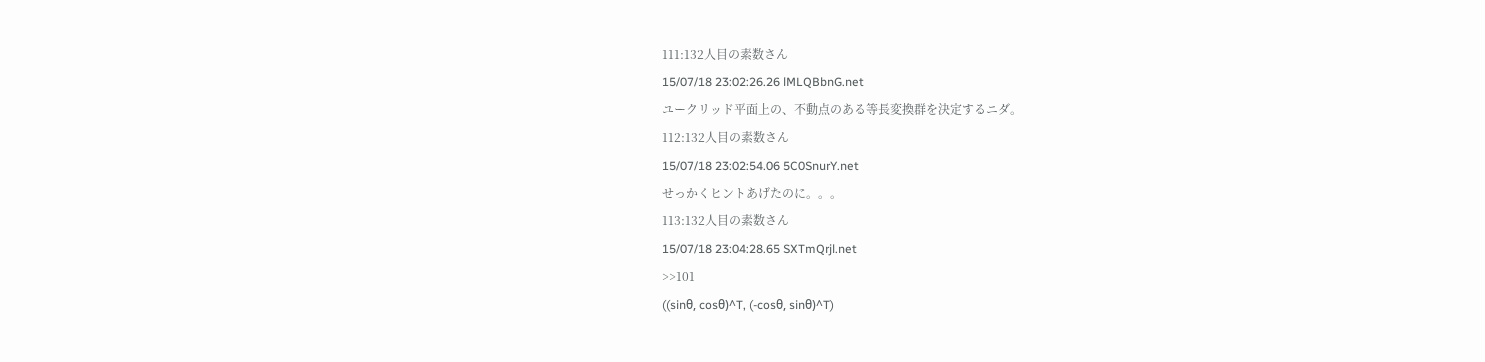111:132人目の素数さん
15/07/18 23:02:26.26 lMLQBbnG.net
ユークリッド平面上の、不動点のある等長変換群を決定するニダ。
112:132人目の素数さん
15/07/18 23:02:54.06 5C0SnurY.net
せっかくヒントあげたのに。。。
113:132人目の素数さん
15/07/18 23:04:28.65 SXTmQrjl.net
>>101
((sinθ, cosθ)^T, (-cosθ, sinθ)^T)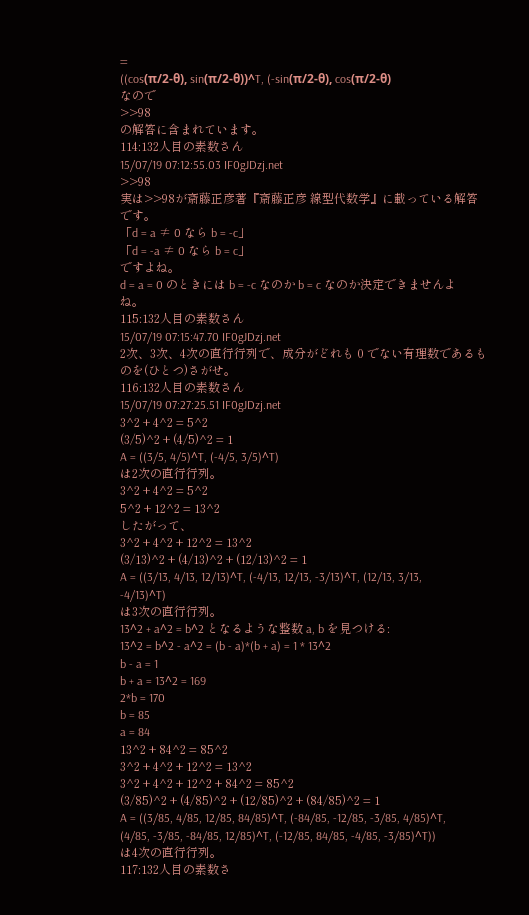=
((cos(π/2-θ), sin(π/2-θ))^T, (-sin(π/2-θ), cos(π/2-θ)
なので
>>98
の解答に含まれています。
114:132人目の素数さん
15/07/19 07:12:55.03 IF0gJDzj.net
>>98
実は>>98が斎藤正彦著『斎藤正彦 線型代数学』に載っている解答です。
「d = a ≠ 0 なら b = -c」
「d = -a ≠ 0 なら b = c」
ですよね。
d = a = 0 のときには b = -c なのか b = c なのか決定できませんよね。
115:132人目の素数さん
15/07/19 07:15:47.70 IF0gJDzj.net
2次、3次、4次の直行行列で、成分がどれも 0 でない有理数であるものを(ひとつ)さがせ。
116:132人目の素数さん
15/07/19 07:27:25.51 IF0gJDzj.net
3^2 + 4^2 = 5^2
(3/5)^2 + (4/5)^2 = 1
A = ((3/5, 4/5)^T, (-4/5, 3/5)^T)
は2次の直行行列。
3^2 + 4^2 = 5^2
5^2 + 12^2 = 13^2
したがって、
3^2 + 4^2 + 12^2 = 13^2
(3/13)^2 + (4/13)^2 + (12/13)^2 = 1
A = ((3/13, 4/13, 12/13)^T, (-4/13, 12/13, -3/13)^T, (12/13, 3/13, -4/13)^T)
は3次の直行行列。
13^2 + a^2 = b^2 となるような整数 a, b を見つける:
13^2 = b^2 - a^2 = (b - a)*(b + a) = 1 * 13^2
b - a = 1
b + a = 13^2 = 169
2*b = 170
b = 85
a = 84
13^2 + 84^2 = 85^2
3^2 + 4^2 + 12^2 = 13^2
3^2 + 4^2 + 12^2 + 84^2 = 85^2
(3/85)^2 + (4/85)^2 + (12/85)^2 + (84/85)^2 = 1
A = ((3/85, 4/85, 12/85, 84/85)^T, (-84/85, -12/85, -3/85, 4/85)^T,
(4/85, -3/85, -84/85, 12/85)^T, (-12/85, 84/85, -4/85, -3/85)^T))
は4次の直行行列。
117:132人目の素数さ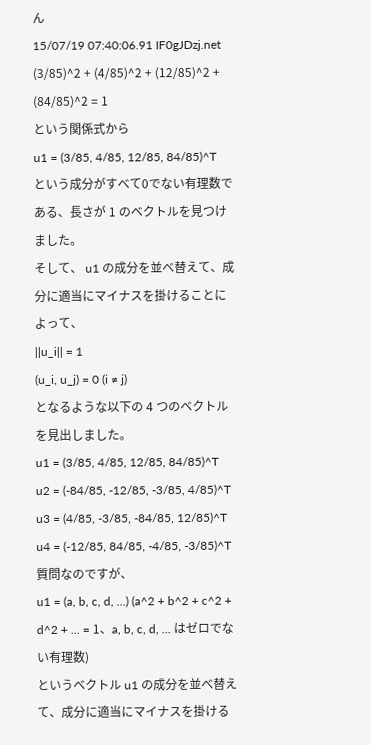ん
15/07/19 07:40:06.91 IF0gJDzj.net
(3/85)^2 + (4/85)^2 + (12/85)^2 + (84/85)^2 = 1
という関係式から
u1 = (3/85, 4/85, 12/85, 84/85)^T
という成分がすべて0でない有理数である、長さが 1 のベクトルを見つけました。
そして、 u1 の成分を並べ替えて、成分に適当にマイナスを掛けることによって、
||u_i|| = 1
(u_i, u_j) = 0 (i ≠ j)
となるような以下の 4 つのベクトルを見出しました。
u1 = (3/85, 4/85, 12/85, 84/85)^T
u2 = (-84/85, -12/85, -3/85, 4/85)^T
u3 = (4/85, -3/85, -84/85, 12/85)^T
u4 = (-12/85, 84/85, -4/85, -3/85)^T
質問なのですが、
u1 = (a, b, c, d, ...) (a^2 + b^2 + c^2 + d^2 + ... = 1、a, b, c, d, ... はゼロでない有理数)
というベクトル u1 の成分を並べ替えて、成分に適当にマイナスを掛ける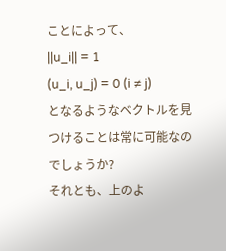ことによって、
||u_i|| = 1
(u_i, u_j) = 0 (i ≠ j)
となるようなベクトルを見つけることは常に可能なのでしょうか?
それとも、上のよ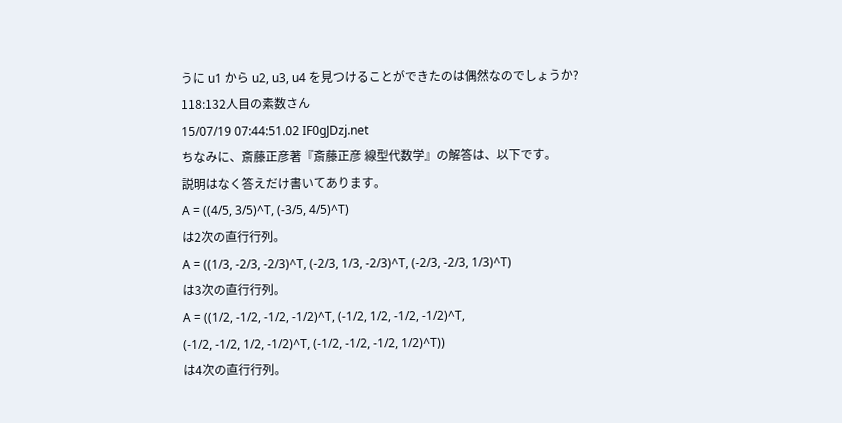うに u1 から u2, u3, u4 を見つけることができたのは偶然なのでしょうか?
118:132人目の素数さん
15/07/19 07:44:51.02 IF0gJDzj.net
ちなみに、斎藤正彦著『斎藤正彦 線型代数学』の解答は、以下です。
説明はなく答えだけ書いてあります。
A = ((4/5, 3/5)^T, (-3/5, 4/5)^T)
は2次の直行行列。
A = ((1/3, -2/3, -2/3)^T, (-2/3, 1/3, -2/3)^T, (-2/3, -2/3, 1/3)^T)
は3次の直行行列。
A = ((1/2, -1/2, -1/2, -1/2)^T, (-1/2, 1/2, -1/2, -1/2)^T,
(-1/2, -1/2, 1/2, -1/2)^T, (-1/2, -1/2, -1/2, 1/2)^T))
は4次の直行行列。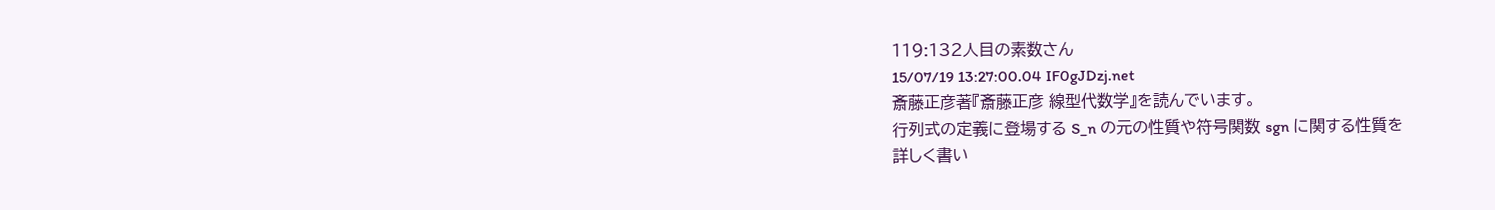119:132人目の素数さん
15/07/19 13:27:00.04 IF0gJDzj.net
斎藤正彦著『斎藤正彦 線型代数学』を読んでいます。
行列式の定義に登場する S_n の元の性質や符号関数 sgn に関する性質を
詳しく書い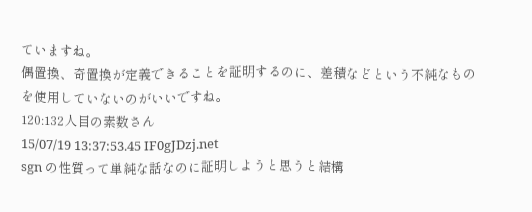ていますね。
偶置換、奇置換が定義できることを証明するのに、差積などという不純なもの
を使用していないのがいいですね。
120:132人目の素数さん
15/07/19 13:37:53.45 IF0gJDzj.net
sgn の性質って単純な話なのに証明しようと思うと結構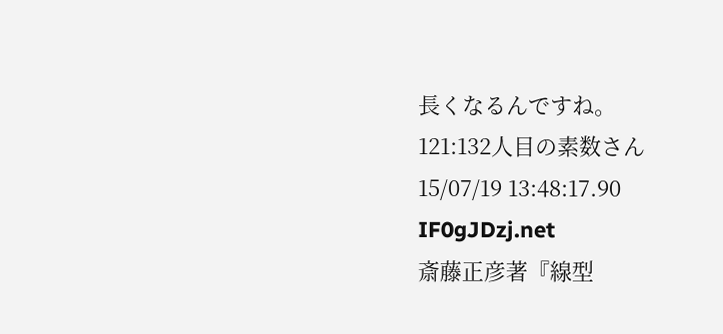長くなるんですね。
121:132人目の素数さん
15/07/19 13:48:17.90 IF0gJDzj.net
斎藤正彦著『線型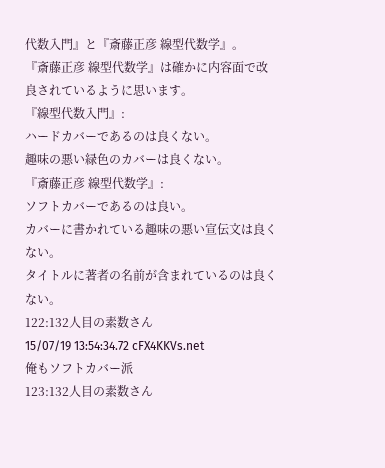代数入門』と『斎藤正彦 線型代数学』。
『斎藤正彦 線型代数学』は確かに内容面で改良されているように思います。
『線型代数入門』:
ハードカバーであるのは良くない。
趣味の悪い緑色のカバーは良くない。
『斎藤正彦 線型代数学』:
ソフトカバーであるのは良い。
カバーに書かれている趣味の悪い宣伝文は良くない。
タイトルに著者の名前が含まれているのは良くない。
122:132人目の素数さん
15/07/19 13:54:34.72 cFX4KKVs.net
俺もソフトカバー派
123:132人目の素数さん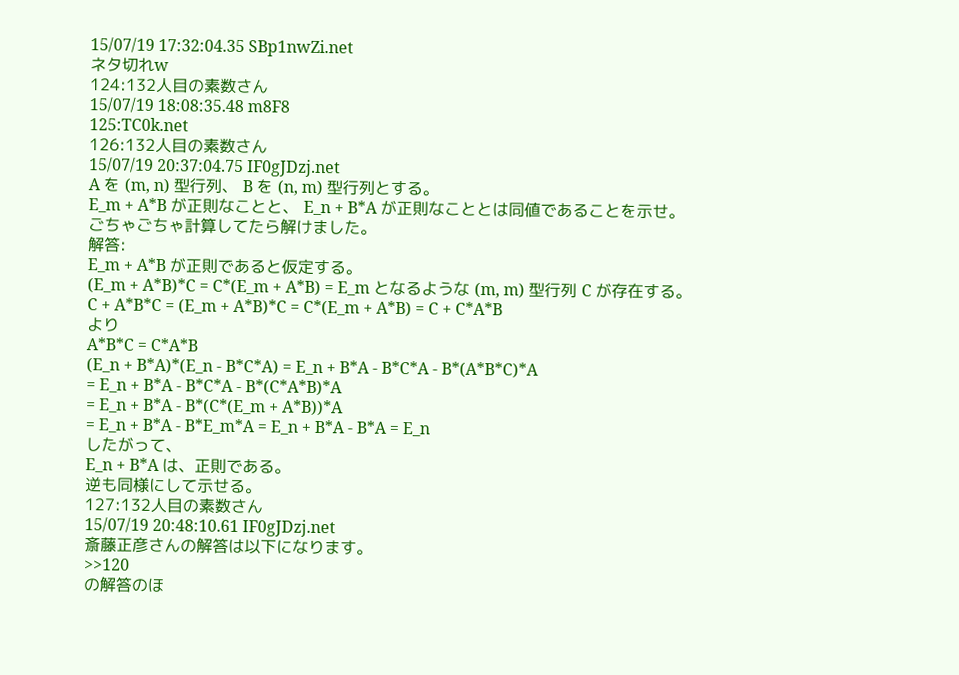15/07/19 17:32:04.35 SBp1nwZi.net
ネタ切れw
124:132人目の素数さん
15/07/19 18:08:35.48 m8F8
125:TC0k.net
126:132人目の素数さん
15/07/19 20:37:04.75 IF0gJDzj.net
A を (m, n) 型行列、 B を (n, m) 型行列とする。
E_m + A*B が正則なことと、 E_n + B*A が正則なこととは同値であることを示せ。
ごちゃごちゃ計算してたら解けました。
解答:
E_m + A*B が正則であると仮定する。
(E_m + A*B)*C = C*(E_m + A*B) = E_m となるような (m, m) 型行列 C が存在する。
C + A*B*C = (E_m + A*B)*C = C*(E_m + A*B) = C + C*A*B
より
A*B*C = C*A*B
(E_n + B*A)*(E_n - B*C*A) = E_n + B*A - B*C*A - B*(A*B*C)*A
= E_n + B*A - B*C*A - B*(C*A*B)*A
= E_n + B*A - B*(C*(E_m + A*B))*A
= E_n + B*A - B*E_m*A = E_n + B*A - B*A = E_n
したがって、
E_n + B*A は、正則である。
逆も同様にして示せる。
127:132人目の素数さん
15/07/19 20:48:10.61 IF0gJDzj.net
斎藤正彦さんの解答は以下になります。
>>120
の解答のほ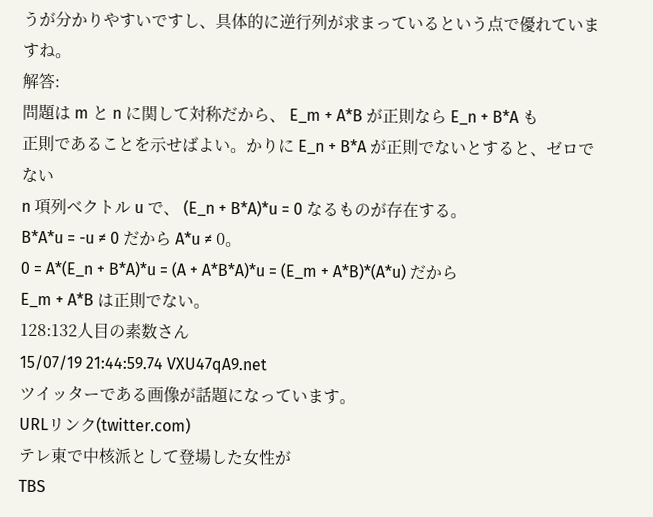うが分かりやすいですし、具体的に逆行列が求まっているという点で優れていますね。
解答:
問題は m と n に関して対称だから、 E_m + A*B が正則なら E_n + B*A も
正則であることを示せばよい。かりに E_n + B*A が正則でないとすると、ゼロでない
n 項列ベクトル u で、 (E_n + B*A)*u = 0 なるものが存在する。
B*A*u = -u ≠ 0 だから A*u ≠ 0。
0 = A*(E_n + B*A)*u = (A + A*B*A)*u = (E_m + A*B)*(A*u) だから
E_m + A*B は正則でない。
128:132人目の素数さん
15/07/19 21:44:59.74 VXU47qA9.net
ツイッターである画像が話題になっています。
URLリンク(twitter.com)
テレ東で中核派として登場した女性が
TBS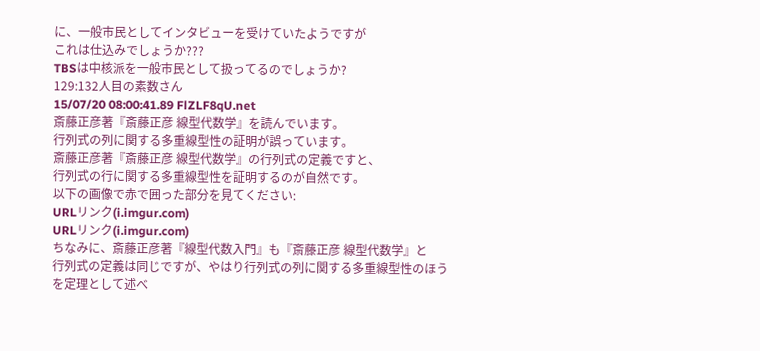に、一般市民としてインタビューを受けていたようですが
これは仕込みでしょうか???
TBSは中核派を一般市民として扱ってるのでしょうか?
129:132人目の素数さん
15/07/20 08:00:41.89 FlZLF8qU.net
斎藤正彦著『斎藤正彦 線型代数学』を読んでいます。
行列式の列に関する多重線型性の証明が誤っています。
斎藤正彦著『斎藤正彦 線型代数学』の行列式の定義ですと、
行列式の行に関する多重線型性を証明するのが自然です。
以下の画像で赤で囲った部分を見てください:
URLリンク(i.imgur.com)
URLリンク(i.imgur.com)
ちなみに、斎藤正彦著『線型代数入門』も『斎藤正彦 線型代数学』と
行列式の定義は同じですが、やはり行列式の列に関する多重線型性のほう
を定理として述べ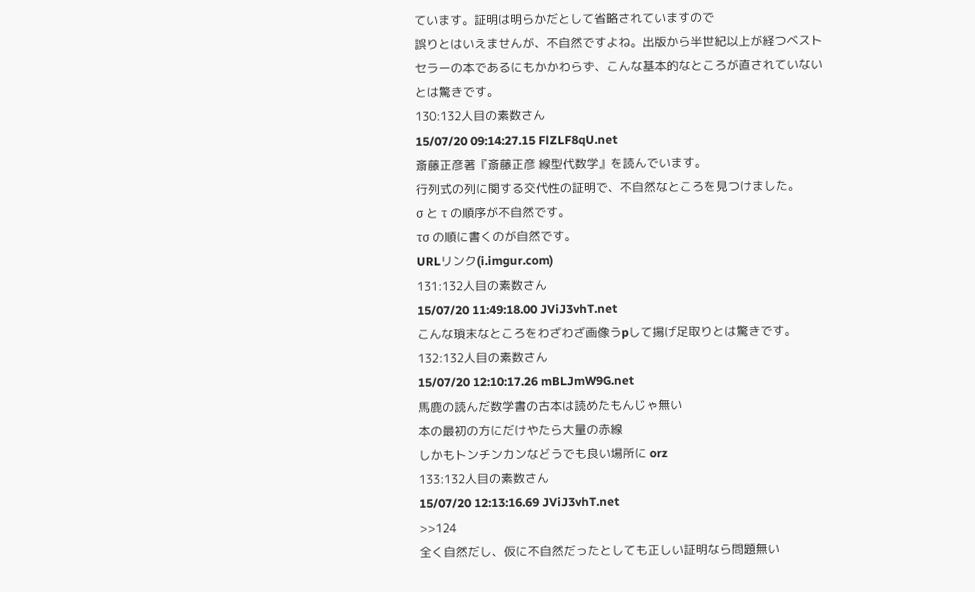ています。証明は明らかだとして省略されていますので
誤りとはいえませんが、不自然ですよね。出版から半世紀以上が経つベスト
セラーの本であるにもかかわらず、こんな基本的なところが直されていない
とは驚きです。
130:132人目の素数さん
15/07/20 09:14:27.15 FlZLF8qU.net
斎藤正彦著『斎藤正彦 線型代数学』を読んでいます。
行列式の列に関する交代性の証明で、不自然なところを見つけました。
σ と τ の順序が不自然です。
τσ の順に書くのが自然です。
URLリンク(i.imgur.com)
131:132人目の素数さん
15/07/20 11:49:18.00 JViJ3vhT.net
こんな瑣末なところをわざわざ画像うpして揚げ足取りとは驚きです。
132:132人目の素数さん
15/07/20 12:10:17.26 mBLJmW9G.net
馬鹿の読んだ数学書の古本は読めたもんじゃ無い
本の最初の方にだけやたら大量の赤線
しかもトンチンカンなどうでも良い場所に orz
133:132人目の素数さん
15/07/20 12:13:16.69 JViJ3vhT.net
>>124
全く自然だし、仮に不自然だったとしても正しい証明なら問題無い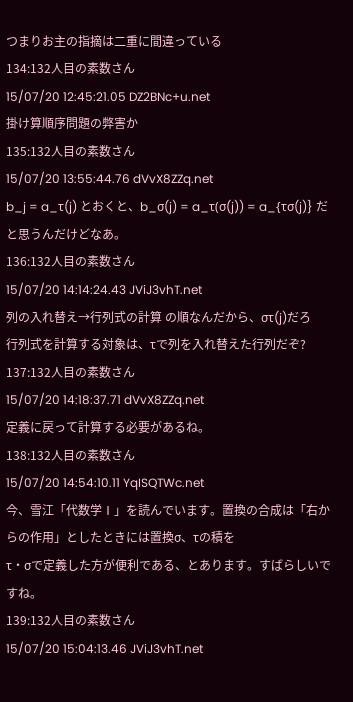つまりお主の指摘は二重に間違っている
134:132人目の素数さん
15/07/20 12:45:21.05 DZ2BNc+u.net
掛け算順序問題の弊害か
135:132人目の素数さん
15/07/20 13:55:44.76 dVvX8ZZq.net
b_j = a_τ(j) とおくと、b_σ(j) = a_τ(σ(j)) = a_{τσ(j)} だと思うんだけどなあ。
136:132人目の素数さん
15/07/20 14:14:24.43 JViJ3vhT.net
列の入れ替え→行列式の計算 の順なんだから、στ(j)だろ
行列式を計算する対象は、τで列を入れ替えた行列だぞ?
137:132人目の素数さん
15/07/20 14:18:37.71 dVvX8ZZq.net
定義に戻って計算する必要があるね。
138:132人目の素数さん
15/07/20 14:54:10.11 YqISQTWc.net
今、雪江「代数学Ⅰ」を読んでいます。置換の合成は「右からの作用」としたときには置換σ、τの積を
τ・σで定義した方が便利である、とあります。すばらしいですね。
139:132人目の素数さん
15/07/20 15:04:13.46 JViJ3vhT.net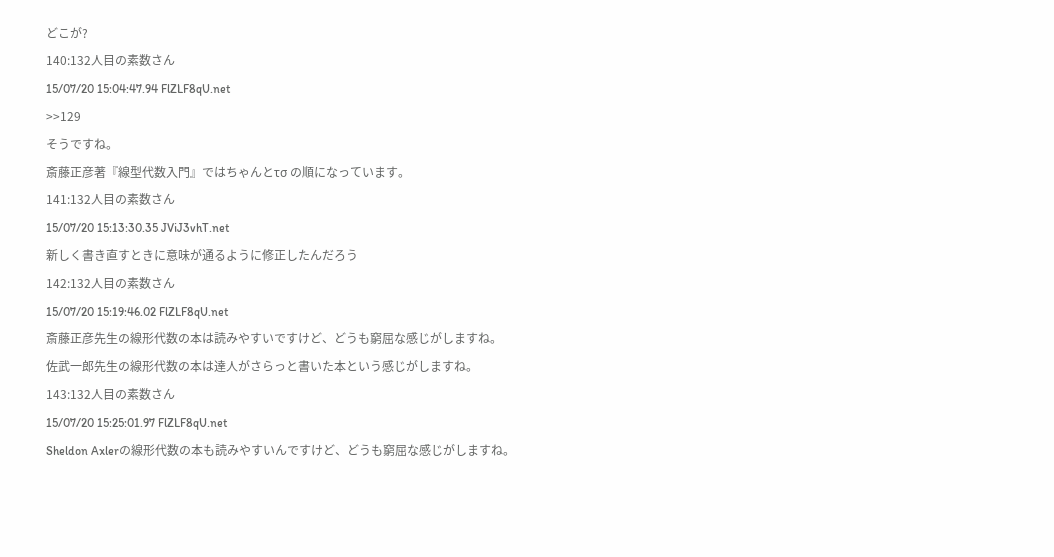どこが?
140:132人目の素数さん
15/07/20 15:04:47.94 FlZLF8qU.net
>>129
そうですね。
斎藤正彦著『線型代数入門』ではちゃんとτσ の順になっています。
141:132人目の素数さん
15/07/20 15:13:30.35 JViJ3vhT.net
新しく書き直すときに意味が通るように修正したんだろう
142:132人目の素数さん
15/07/20 15:19:46.02 FlZLF8qU.net
斎藤正彦先生の線形代数の本は読みやすいですけど、どうも窮屈な感じがしますね。
佐武一郎先生の線形代数の本は達人がさらっと書いた本という感じがしますね。
143:132人目の素数さん
15/07/20 15:25:01.97 FlZLF8qU.net
Sheldon Axlerの線形代数の本も読みやすいんですけど、どうも窮屈な感じがしますね。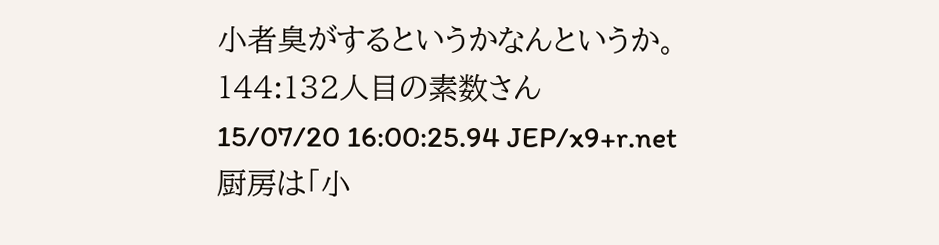小者臭がするというかなんというか。
144:132人目の素数さん
15/07/20 16:00:25.94 JEP/x9+r.net
厨房は「小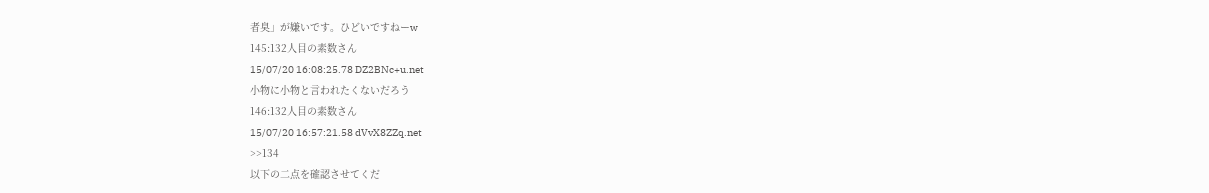者臭」が嫌いです。ひどいですねーw
145:132人目の素数さん
15/07/20 16:08:25.78 DZ2BNc+u.net
小物に小物と言われたくないだろう
146:132人目の素数さん
15/07/20 16:57:21.58 dVvX8ZZq.net
>>134
以下の二点を確認させてくだ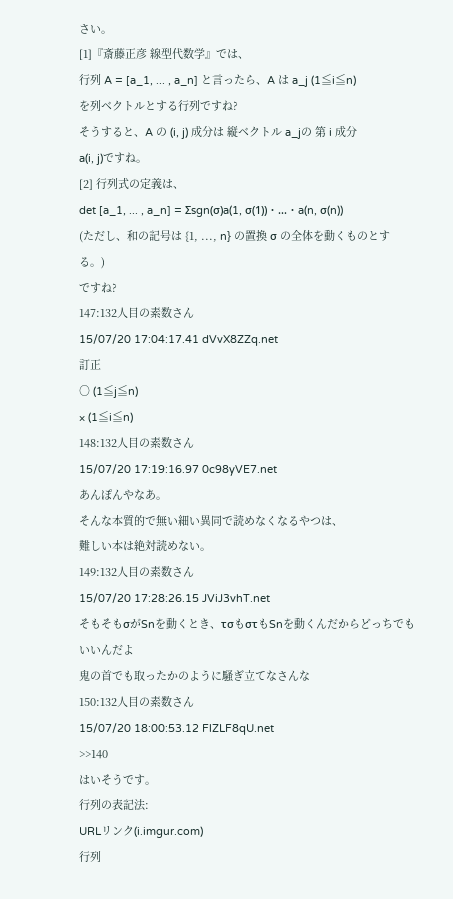さい。
[1]『斎藤正彦 線型代数学』では、
行列 A = [a_1, ... , a_n] と言ったら、A は a_j (1≦i≦n)
を列ベクトルとする行列ですね?
そうすると、A の (i, j) 成分は 縦ベクトル a_jの 第 i 成分
a(i, j)ですね。
[2] 行列式の定義は、
det [a_1, ... , a_n] = Σsgn(σ)a(1, σ(1))・...・a(n, σ(n))
(ただし、和の記号は {1, ..., n} の置換 σ の全体を動くものとする。)
ですね?
147:132人目の素数さん
15/07/20 17:04:17.41 dVvX8ZZq.net
訂正
○ (1≦j≦n)
× (1≦i≦n)
148:132人目の素数さん
15/07/20 17:19:16.97 0c98yVE7.net
あんぽんやなあ。
そんな本質的で無い細い異同で読めなくなるやつは、
難しい本は絶対読めない。
149:132人目の素数さん
15/07/20 17:28:26.15 JViJ3vhT.net
そもそもσがSnを動くとき、τσもστもSnを動くんだからどっちでもいいんだよ
鬼の首でも取ったかのように騒ぎ立てなさんな
150:132人目の素数さん
15/07/20 18:00:53.12 FlZLF8qU.net
>>140
はいそうです。
行列の表記法:
URLリンク(i.imgur.com)
行列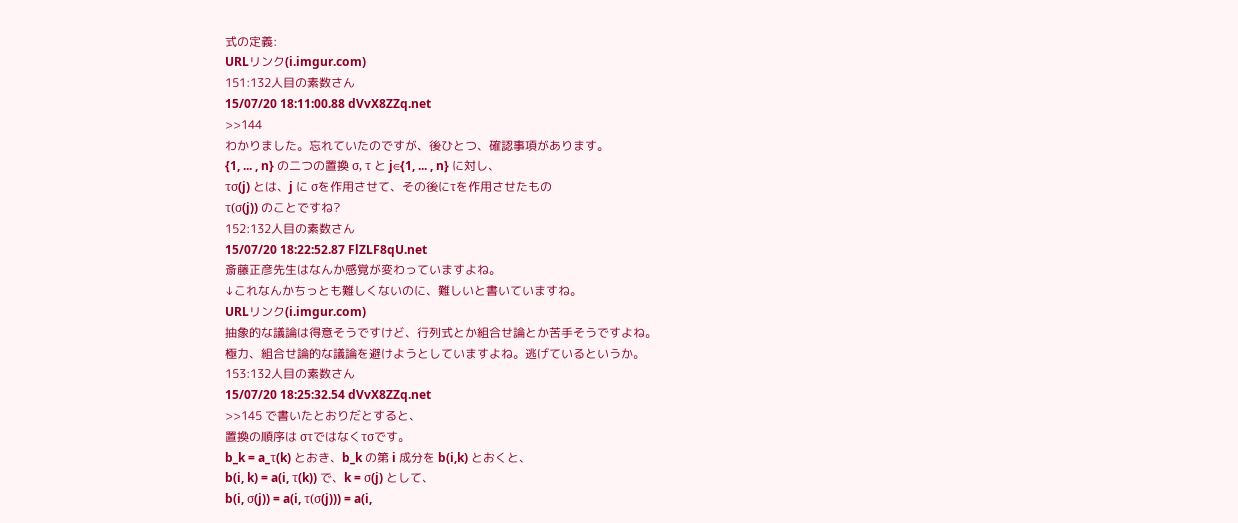式の定義:
URLリンク(i.imgur.com)
151:132人目の素数さん
15/07/20 18:11:00.88 dVvX8ZZq.net
>>144
わかりました。忘れていたのですが、後ひとつ、確認事項があります。
{1, ... , n} の二つの置換 σ, τ と j∈{1, ... , n} に対し、
τσ(j) とは、j に σを作用させて、その後にτを作用させたもの
τ(σ(j)) のことですね?
152:132人目の素数さん
15/07/20 18:22:52.87 FlZLF8qU.net
斎藤正彦先生はなんか感覚が変わっていますよね。
↓これなんかちっとも難しくないのに、難しいと書いていますね。
URLリンク(i.imgur.com)
抽象的な議論は得意そうですけど、行列式とか組合せ論とか苦手そうですよね。
極力、組合せ論的な議論を避けようとしていますよね。逃げているというか。
153:132人目の素数さん
15/07/20 18:25:32.54 dVvX8ZZq.net
>>145 で書いたとおりだとすると、
置換の順序は στではなくτσです。
b_k = a_τ(k) とおき、b_k の第 i 成分を b(i,k) とおくと、
b(i, k) = a(i, τ(k)) で、k = σ(j) として、
b(i, σ(j)) = a(i, τ(σ(j))) = a(i,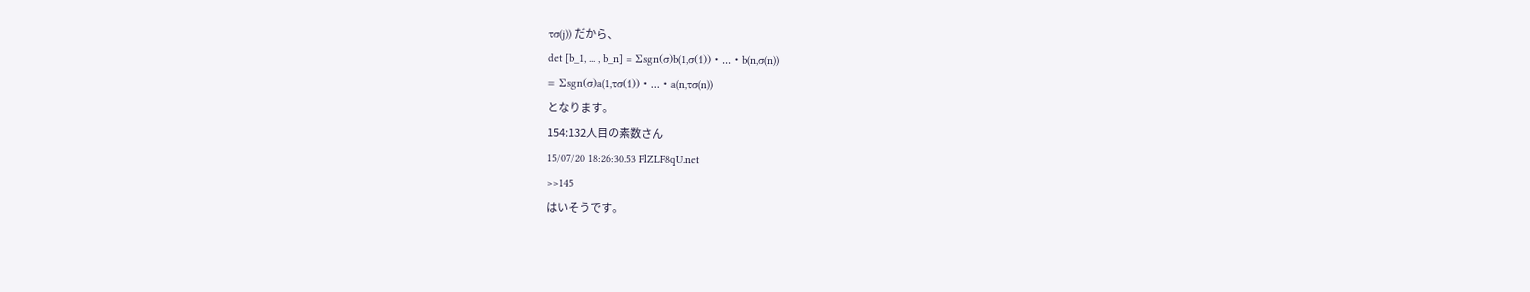τσ(j)) だから、
det [b_1, ... , b_n] = Σsgn(σ)b(1,σ(1))・...・b(n,σ(n))
= Σsgn(σ)a(1,τσ(1))・...・a(n,τσ(n))
となります。
154:132人目の素数さん
15/07/20 18:26:30.53 FlZLF8qU.net
>>145
はいそうです。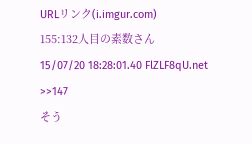URLリンク(i.imgur.com)
155:132人目の素数さん
15/07/20 18:28:01.40 FlZLF8qU.net
>>147
そう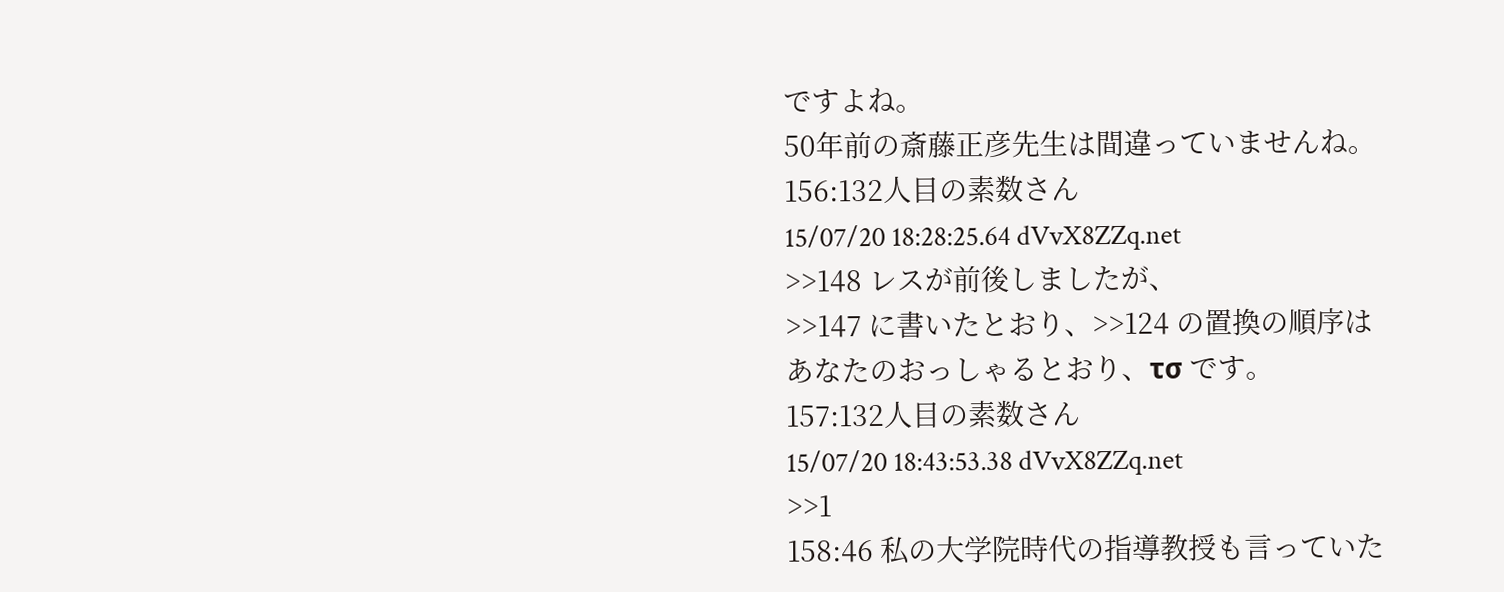ですよね。
50年前の斎藤正彦先生は間違っていませんね。
156:132人目の素数さん
15/07/20 18:28:25.64 dVvX8ZZq.net
>>148 レスが前後しましたが、
>>147 に書いたとおり、>>124 の置換の順序は
あなたのおっしゃるとおり、τσ です。
157:132人目の素数さん
15/07/20 18:43:53.38 dVvX8ZZq.net
>>1
158:46 私の大学院時代の指導教授も言っていた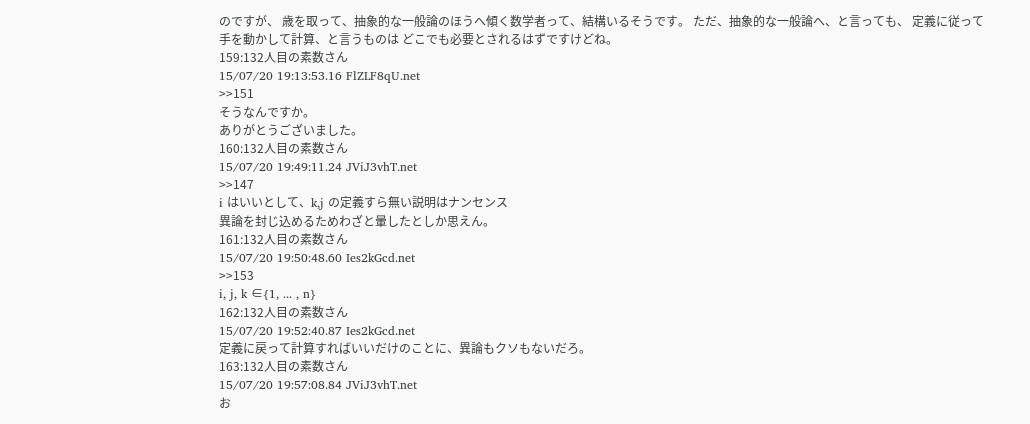のですが、 歳を取って、抽象的な一般論のほうへ傾く数学者って、結構いるそうです。 ただ、抽象的な一般論へ、と言っても、 定義に従って手を動かして計算、と言うものは どこでも必要とされるはずですけどね。
159:132人目の素数さん
15/07/20 19:13:53.16 FlZLF8qU.net
>>151
そうなんですか。
ありがとうございました。
160:132人目の素数さん
15/07/20 19:49:11.24 JViJ3vhT.net
>>147
i はいいとして、k,j の定義すら無い説明はナンセンス
異論を封じ込めるためわざと暈したとしか思えん。
161:132人目の素数さん
15/07/20 19:50:48.60 Ies2kGcd.net
>>153
i, j, k ∈{1, ... , n}
162:132人目の素数さん
15/07/20 19:52:40.87 Ies2kGcd.net
定義に戻って計算すればいいだけのことに、異論もクソもないだろ。
163:132人目の素数さん
15/07/20 19:57:08.84 JViJ3vhT.net
お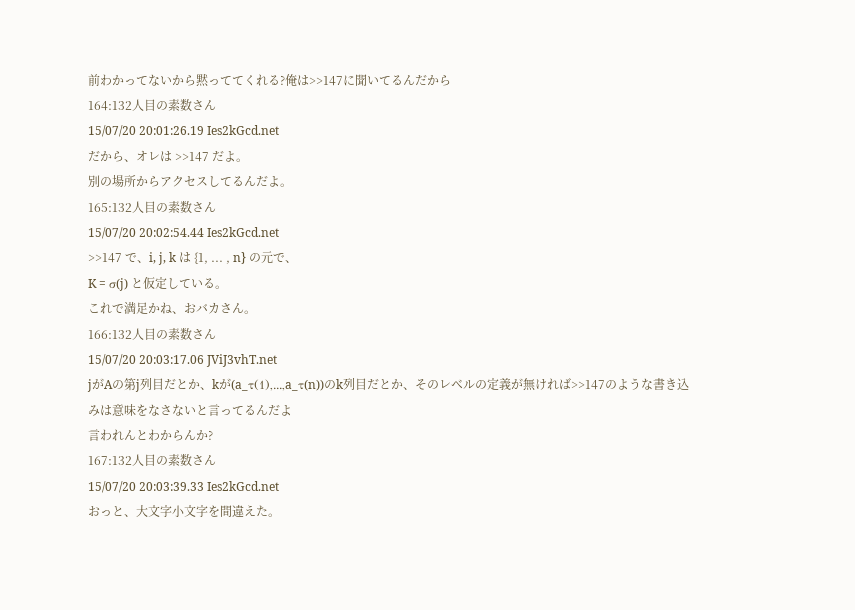前わかってないから黙っててくれる?俺は>>147に聞いてるんだから
164:132人目の素数さん
15/07/20 20:01:26.19 Ies2kGcd.net
だから、オレは >>147 だよ。
別の場所からアクセスしてるんだよ。
165:132人目の素数さん
15/07/20 20:02:54.44 Ies2kGcd.net
>>147 で、i, j, k は {1, ... , n} の元で、
K = σ(j) と仮定している。
これで満足かね、おバカさん。
166:132人目の素数さん
15/07/20 20:03:17.06 JViJ3vhT.net
jがAの第j列目だとか、kが(a_τ(1),...,a_τ(n))のk列目だとか、そのレベルの定義が無ければ>>147のような書き込みは意味をなさないと言ってるんだよ
言われんとわからんか?
167:132人目の素数さん
15/07/20 20:03:39.33 Ies2kGcd.net
おっと、大文字小文字を間違えた。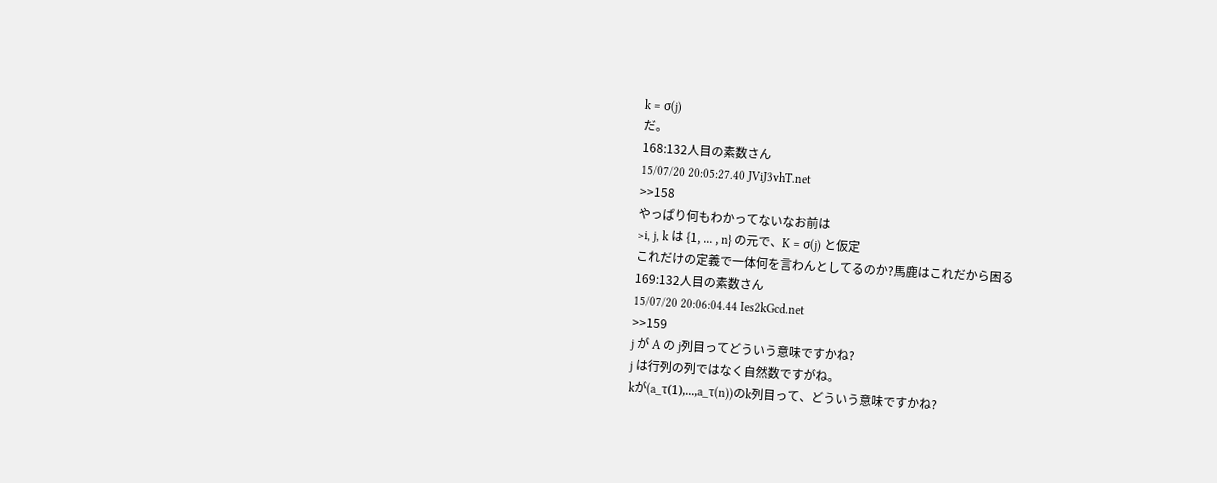k = σ(j)
だ。
168:132人目の素数さん
15/07/20 20:05:27.40 JViJ3vhT.net
>>158
やっぱり何もわかってないなお前は
>i, j, k は {1, ... , n} の元で、K = σ(j) と仮定
これだけの定義で一体何を言わんとしてるのか?馬鹿はこれだから困る
169:132人目の素数さん
15/07/20 20:06:04.44 Ies2kGcd.net
>>159
j が A の j列目ってどういう意味ですかね?
j は行列の列ではなく自然数ですがね。
kが(a_τ(1),...,a_τ(n))のk列目って、どういう意味ですかね?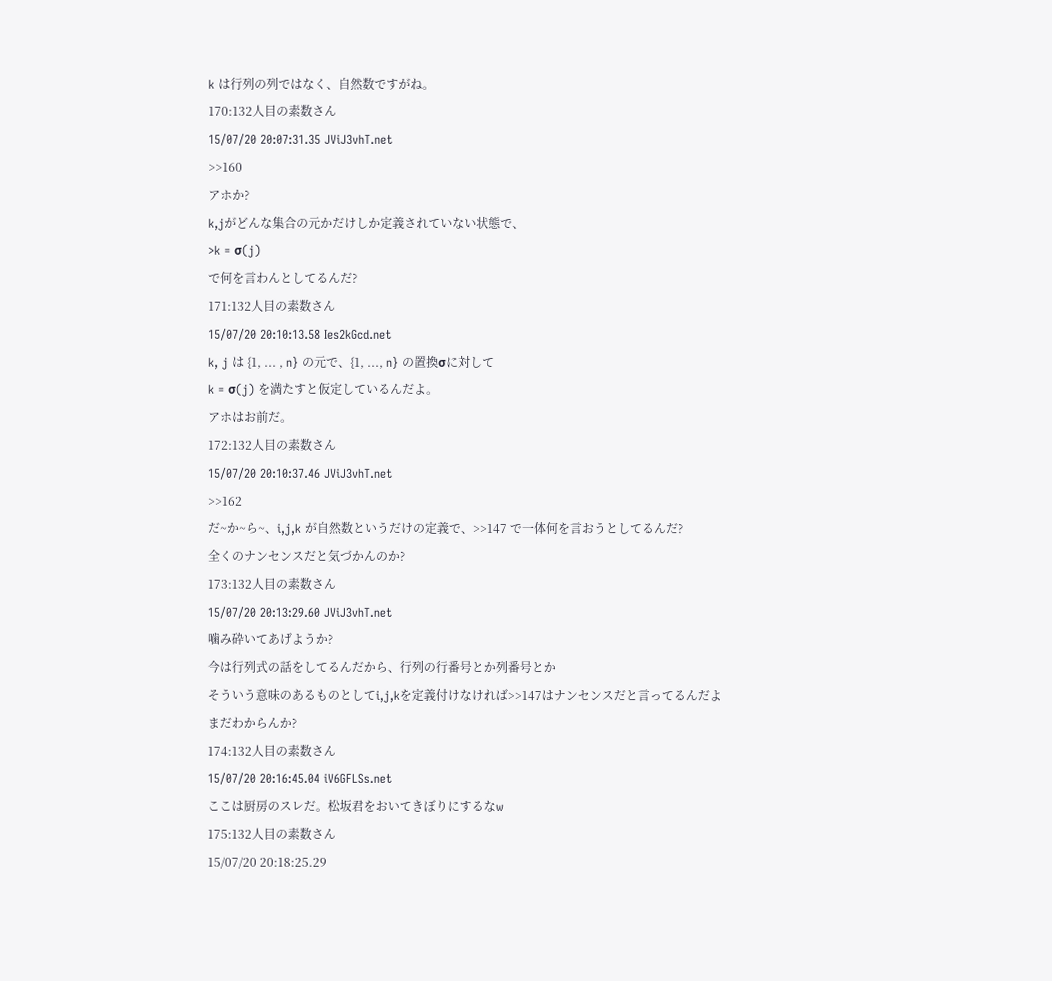k は行列の列ではなく、自然数ですがね。
170:132人目の素数さん
15/07/20 20:07:31.35 JViJ3vhT.net
>>160
アホか?
k,jがどんな集合の元かだけしか定義されていない状態で、
>k = σ(j)
で何を言わんとしてるんだ?
171:132人目の素数さん
15/07/20 20:10:13.58 Ies2kGcd.net
k, j は {1, ... , n} の元で、{1, ..., n} の置換σに対して
k = σ(j) を満たすと仮定しているんだよ。
アホはお前だ。
172:132人目の素数さん
15/07/20 20:10:37.46 JViJ3vhT.net
>>162
だ~か~ら~、i,j,k が自然数というだけの定義で、>>147 で一体何を言おうとしてるんだ?
全くのナンセンスだと気づかんのか?
173:132人目の素数さん
15/07/20 20:13:29.60 JViJ3vhT.net
噛み砕いてあげようか?
今は行列式の話をしてるんだから、行列の行番号とか列番号とか
そういう意味のあるものとしてi,j,kを定義付けなければ>>147はナンセンスだと言ってるんだよ
まだわからんか?
174:132人目の素数さん
15/07/20 20:16:45.04 iV6GFLSs.net
ここは厨房のスレだ。松坂君をおいてきぼりにするなw
175:132人目の素数さん
15/07/20 20:18:25.29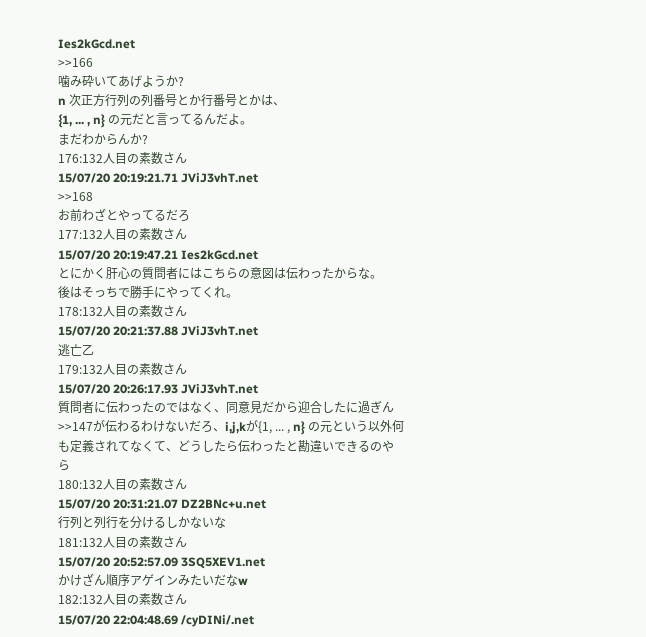Ies2kGcd.net
>>166
噛み砕いてあげようか?
n 次正方行列の列番号とか行番号とかは、
{1, ... , n} の元だと言ってるんだよ。
まだわからんか?
176:132人目の素数さん
15/07/20 20:19:21.71 JViJ3vhT.net
>>168
お前わざとやってるだろ
177:132人目の素数さん
15/07/20 20:19:47.21 Ies2kGcd.net
とにかく肝心の質問者にはこちらの意図は伝わったからな。
後はそっちで勝手にやってくれ。
178:132人目の素数さん
15/07/20 20:21:37.88 JViJ3vhT.net
逃亡乙
179:132人目の素数さん
15/07/20 20:26:17.93 JViJ3vhT.net
質問者に伝わったのではなく、同意見だから迎合したに過ぎん
>>147が伝わるわけないだろ、i,j,kが{1, ... , n} の元という以外何も定義されてなくて、どうしたら伝わったと勘違いできるのやら
180:132人目の素数さん
15/07/20 20:31:21.07 DZ2BNc+u.net
行列と列行を分けるしかないな
181:132人目の素数さん
15/07/20 20:52:57.09 3SQ5XEV1.net
かけざん順序アゲインみたいだなw
182:132人目の素数さん
15/07/20 22:04:48.69 /cyDINi/.net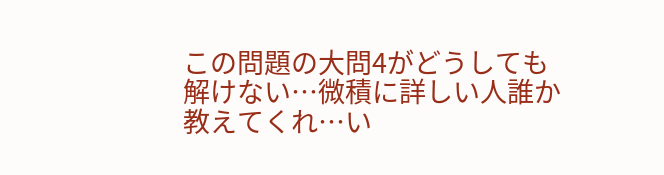この問題の大問4がどうしても解けない…微積に詳しい人誰か教えてくれ…い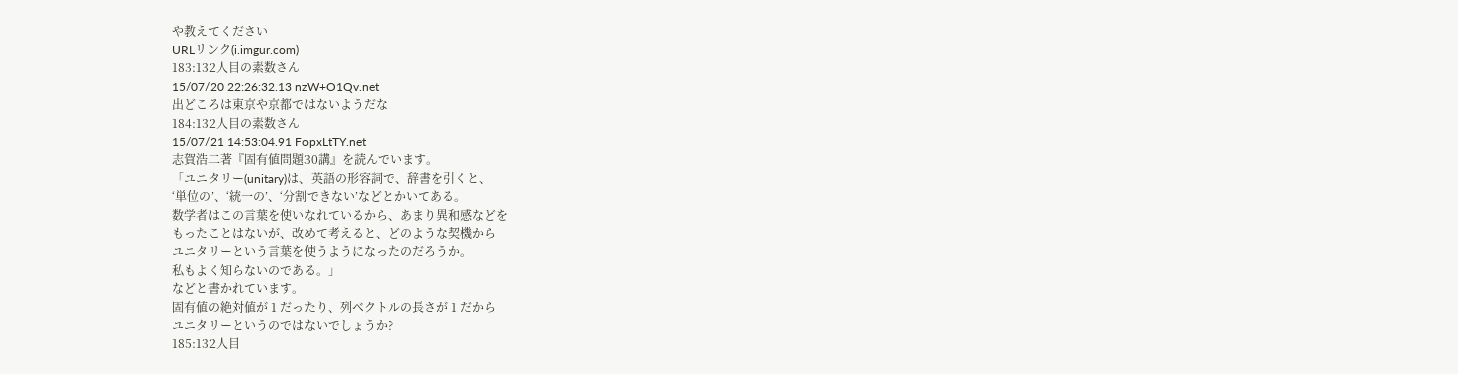や教えてください
URLリンク(i.imgur.com)
183:132人目の素数さん
15/07/20 22:26:32.13 nzW+O1Qv.net
出どころは東京や京都ではないようだな
184:132人目の素数さん
15/07/21 14:53:04.91 FopxLtTY.net
志賀浩二著『固有値問題30講』を読んでいます。
「ユニタリー(unitary)は、英語の形容詞で、辞書を引くと、
‘単位の’、‘統一の’、‘分割できない’などとかいてある。
数学者はこの言葉を使いなれているから、あまり異和感などを
もったことはないが、改めて考えると、どのような契機から
ユニタリーという言葉を使うようになったのだろうか。
私もよく知らないのである。」
などと書かれています。
固有値の絶対値が 1 だったり、列ベクトルの長さが 1 だから
ユニタリーというのではないでしょうか?
185:132人目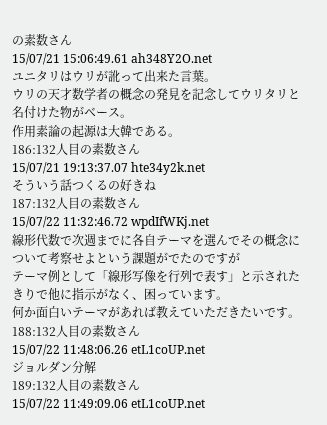の素数さん
15/07/21 15:06:49.61 ah348Y2O.net
ユニタリはウリが訛って出来た言葉。
ウリの天才数学者の概念の発見を記念してウリタリと名付けた物がベース。
作用素論の起源は大韓である。
186:132人目の素数さん
15/07/21 19:13:37.07 hte34y2k.net
そういう話つくるの好きね
187:132人目の素数さん
15/07/22 11:32:46.72 wpdIfWKj.net
線形代数で次週までに各自テーマを選んでその概念について考察せよという課題がでたのですが
テーマ例として「線形写像を行列で表す」と示されたきりで他に指示がなく、困っています。
何か面白いテーマがあれば教えていただきたいです。
188:132人目の素数さん
15/07/22 11:48:06.26 etL1coUP.net
ジョルダン分解
189:132人目の素数さん
15/07/22 11:49:09.06 etL1coUP.net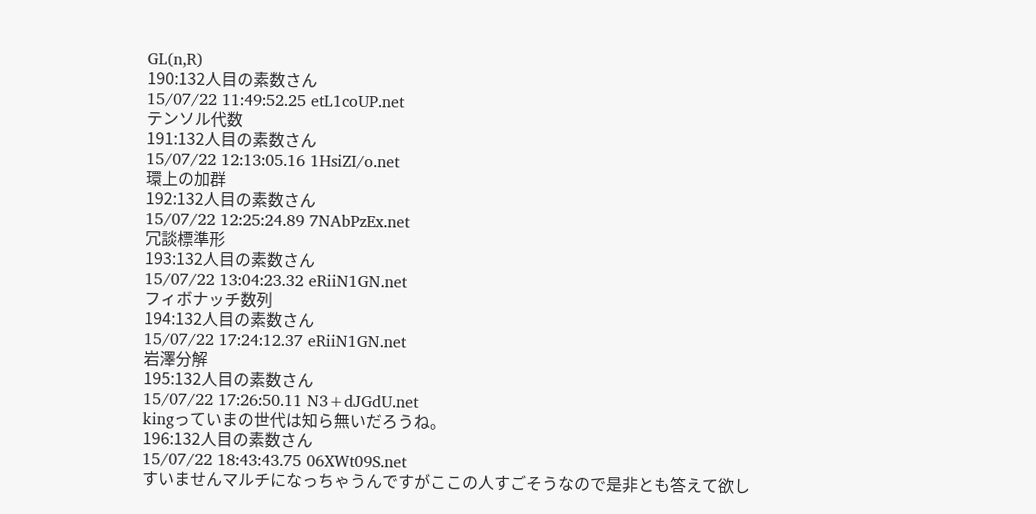GL(n,R)
190:132人目の素数さん
15/07/22 11:49:52.25 etL1coUP.net
テンソル代数
191:132人目の素数さん
15/07/22 12:13:05.16 1HsiZI/o.net
環上の加群
192:132人目の素数さん
15/07/22 12:25:24.89 7NAbPzEx.net
冗談標準形
193:132人目の素数さん
15/07/22 13:04:23.32 eRiiN1GN.net
フィボナッチ数列
194:132人目の素数さん
15/07/22 17:24:12.37 eRiiN1GN.net
岩澤分解
195:132人目の素数さん
15/07/22 17:26:50.11 N3+dJGdU.net
kingっていまの世代は知ら無いだろうね。
196:132人目の素数さん
15/07/22 18:43:43.75 06XWt09S.net
すいませんマルチになっちゃうんですがここの人すごそうなので是非とも答えて欲し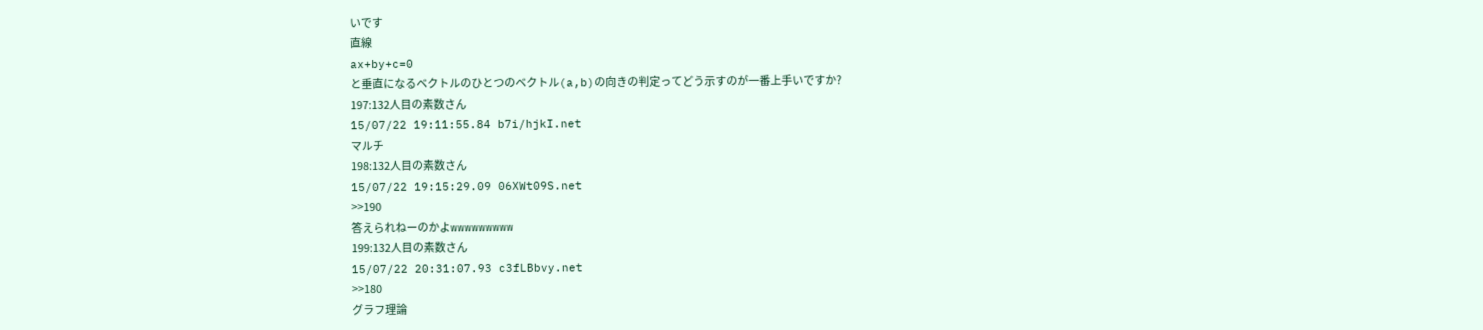いです
直線
ax+by+c=0
と垂直になるベクトルのひとつのベクトル(a,b)の向きの判定ってどう示すのが一番上手いですか?
197:132人目の素数さん
15/07/22 19:11:55.84 b7i/hjkI.net
マルチ
198:132人目の素数さん
15/07/22 19:15:29.09 06XWt09S.net
>>190
答えられねーのかよwwwwwwwww
199:132人目の素数さん
15/07/22 20:31:07.93 c3fLBbvy.net
>>180
グラフ理論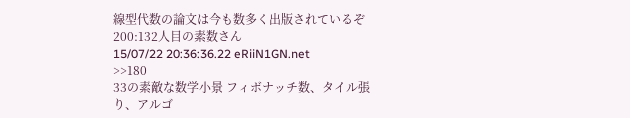線型代数の論文は今も数多く出版されているぞ
200:132人目の素数さん
15/07/22 20:36:36.22 eRiiN1GN.net
>>180
33の素敵な数学小景 フィボナッチ数、タイル張り、アルゴ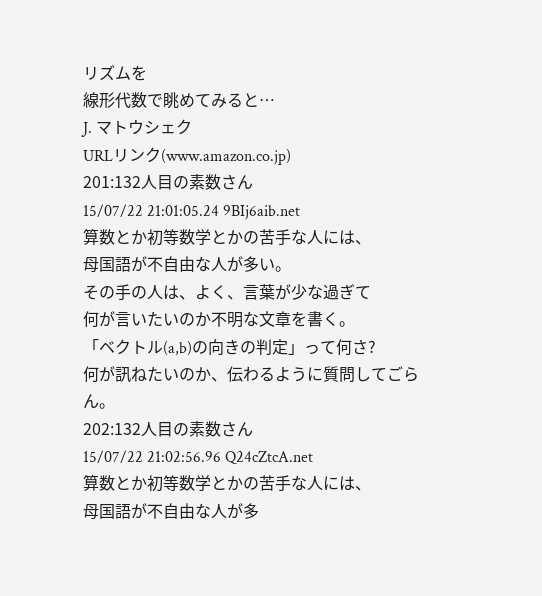リズムを
線形代数で眺めてみると…
J. マトウシェク
URLリンク(www.amazon.co.jp)
201:132人目の素数さん
15/07/22 21:01:05.24 9BIj6aib.net
算数とか初等数学とかの苦手な人には、
母国語が不自由な人が多い。
その手の人は、よく、言葉が少な過ぎて
何が言いたいのか不明な文章を書く。
「ベクトル(a,b)の向きの判定」って何さ?
何が訊ねたいのか、伝わるように質問してごらん。
202:132人目の素数さん
15/07/22 21:02:56.96 Q24cZtcA.net
算数とか初等数学とかの苦手な人には、
母国語が不自由な人が多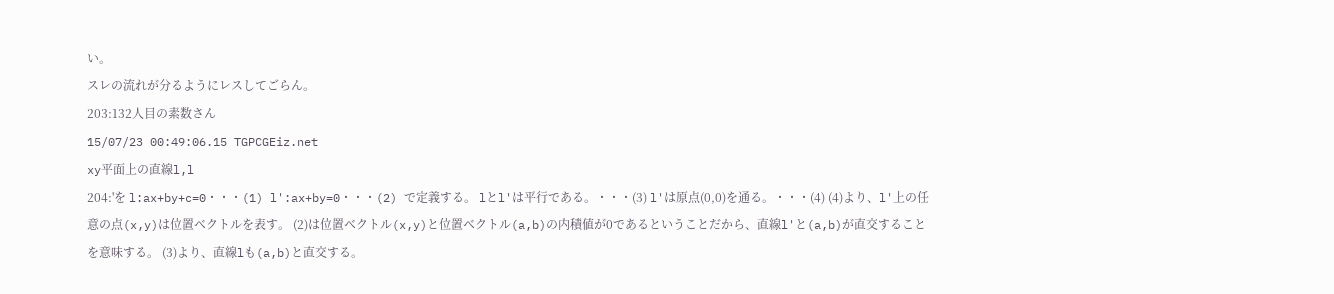い。
スレの流れが分るようにレスしてごらん。
203:132人目の素数さん
15/07/23 00:49:06.15 TGPCGEiz.net
xy平面上の直線l,l
204:'を l:ax+by+c=0・・・(1) l':ax+by=0・・・(2) で定義する。 lとl'は平行である。・・・(3) l'は原点(0,0)を通る。・・・(4) (4)より、l'上の任意の点(x,y)は位置ベクトルを表す。 (2)は位置ベクトル(x,y)と位置ベクトル(a,b)の内積値が0であるということだから、直線l'と(a,b)が直交することを意味する。 (3)より、直線lも(a,b)と直交する。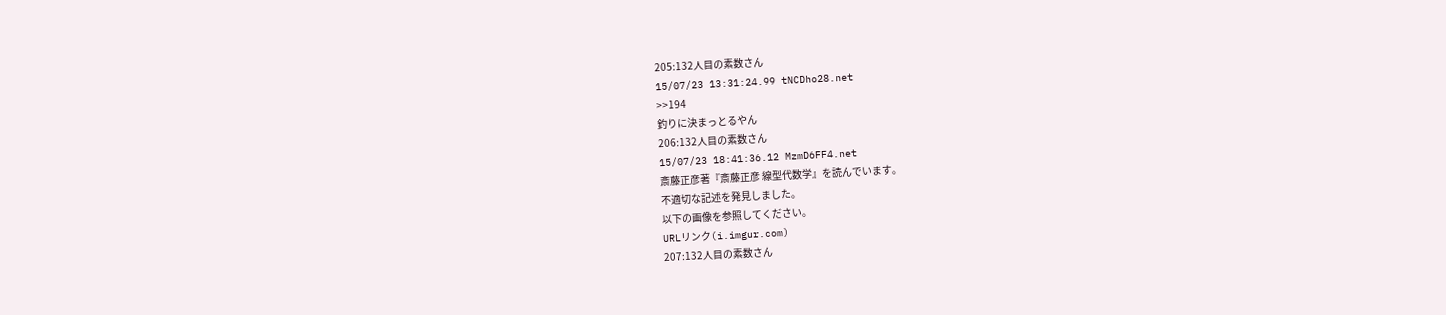205:132人目の素数さん
15/07/23 13:31:24.99 tNCDho28.net
>>194
釣りに決まっとるやん
206:132人目の素数さん
15/07/23 18:41:36.12 MzmD6FF4.net
斎藤正彦著『斎藤正彦 線型代数学』を読んでいます。
不適切な記述を発見しました。
以下の画像を参照してください。
URLリンク(i.imgur.com)
207:132人目の素数さん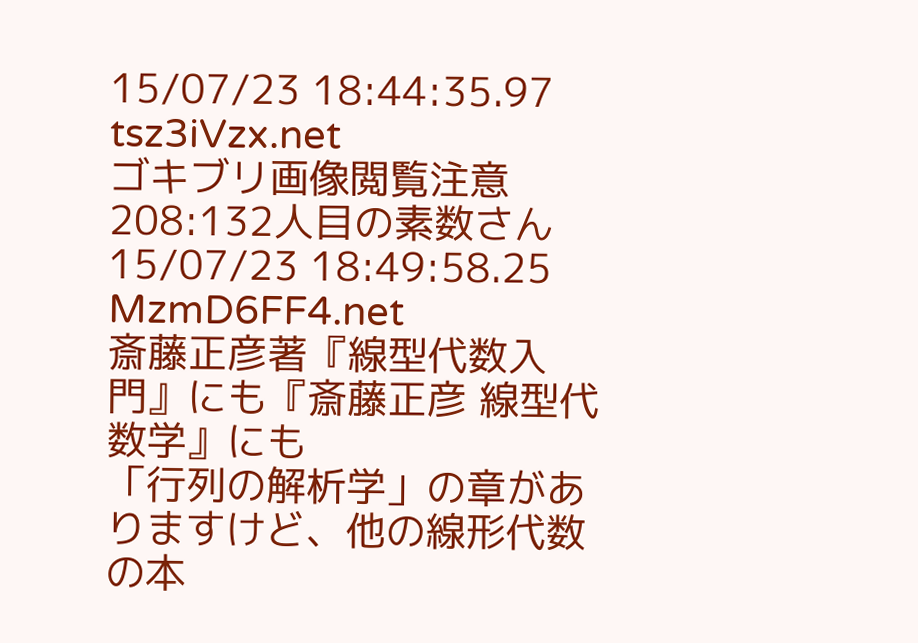15/07/23 18:44:35.97 tsz3iVzx.net
ゴキブリ画像閲覧注意
208:132人目の素数さん
15/07/23 18:49:58.25 MzmD6FF4.net
斎藤正彦著『線型代数入門』にも『斎藤正彦 線型代数学』にも
「行列の解析学」の章がありますけど、他の線形代数の本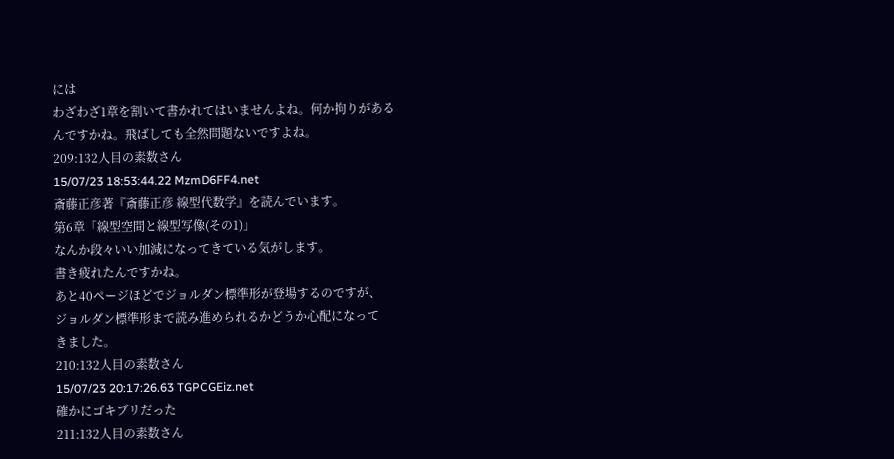には
わざわざ1章を割いて書かれてはいませんよね。何か拘りがある
んですかね。飛ばしても全然問題ないですよね。
209:132人目の素数さん
15/07/23 18:53:44.22 MzmD6FF4.net
斎藤正彦著『斎藤正彦 線型代数学』を読んでいます。
第6章「線型空間と線型写像(その1)」
なんか段々いい加減になってきている気がします。
書き疲れたんですかね。
あと40ページほどでジョルダン標準形が登場するのですが、
ジョルダン標準形まで読み進められるかどうか心配になって
きました。
210:132人目の素数さん
15/07/23 20:17:26.63 TGPCGEiz.net
確かにゴキブリだった
211:132人目の素数さん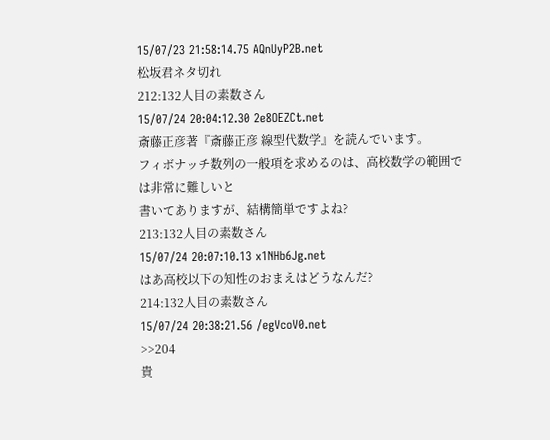15/07/23 21:58:14.75 AQnUyP2B.net
松坂君ネタ切れ
212:132人目の素数さん
15/07/24 20:04:12.30 2e8OEZCt.net
斎藤正彦著『斎藤正彦 線型代数学』を読んでいます。
フィボナッチ数列の一般項を求めるのは、高校数学の範囲では非常に難しいと
書いてありますが、結構簡単ですよね?
213:132人目の素数さん
15/07/24 20:07:10.13 x1NHb6Jg.net
はあ高校以下の知性のおまえはどうなんだ?
214:132人目の素数さん
15/07/24 20:38:21.56 /egVcoV0.net
>>204
貴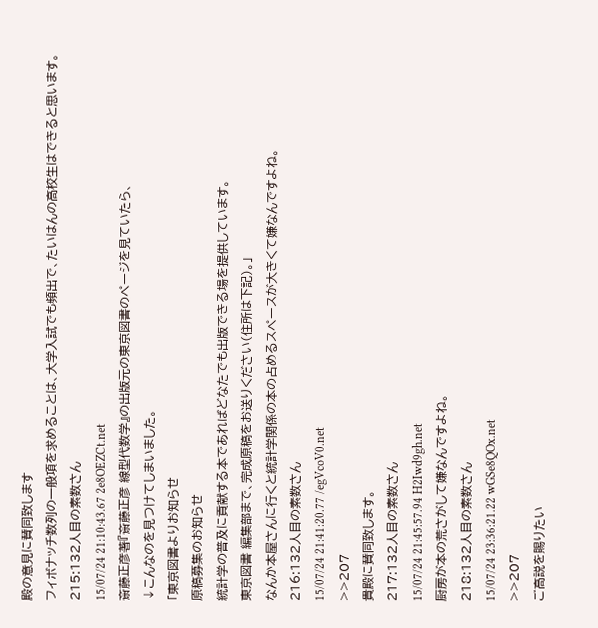殿の意見に賛同致します
フィボナッチ数列の一般項を求めることは、大学入試でも頻出で、たいはんの高校生はできると思います。
215:132人目の素数さん
15/07/24 21:10:43.67 2e8OEZCt.net
斎藤正彦著『斎藤正彦 線型代数学』の出版元の東京図書のページを見ていたら、
↓こんなのを見つけてしまいました。
「東京図書よりお知らせ
原稿募集のお知らせ
統計学の普及に貢献する本であればどなたでも出版できる場を提供しています。
東京図書 編集部まで、完成原稿をお送りください(住所は下記)。」
なんか本屋さんに行くと統計学関係の本の占めるスペースが大きくて嫌なんですよね。
216:132人目の素数さん
15/07/24 21:41:20.77 /egVcoV0.net
>>207
貴殿に賛同致します。
217:132人目の素数さん
15/07/24 21:45:57.94 H2Iwd9gh.net
厨房が本の荒さがして嫌なんですよね。
218:132人目の素数さん
15/07/24 23:36:21.22 wGSe8QOx.net
>>207
ご高説を賜りたい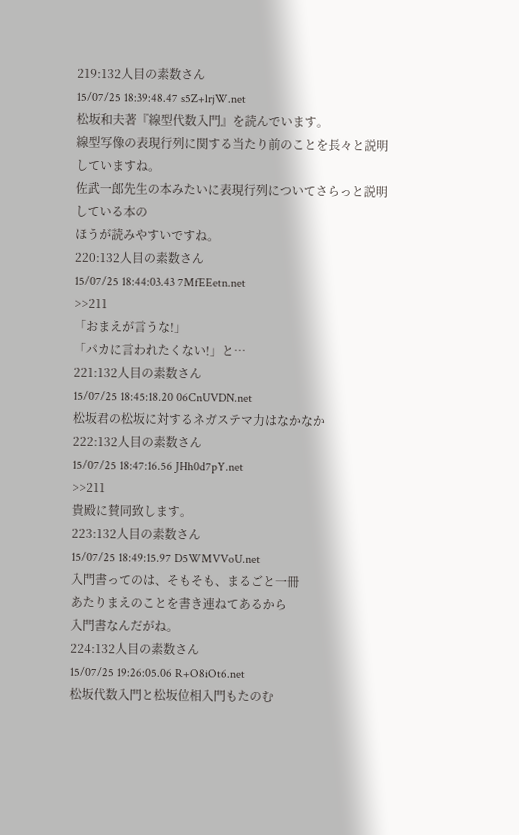219:132人目の素数さん
15/07/25 18:39:48.47 s5Z+lrjW.net
松坂和夫著『線型代数入門』を読んでいます。
線型写像の表現行列に関する当たり前のことを長々と説明していますね。
佐武一郎先生の本みたいに表現行列についてさらっと説明している本の
ほうが読みやすいですね。
220:132人目の素数さん
15/07/25 18:44:03.43 7MfEEetn.net
>>211
「おまえが言うな!」
「パカに言われたくない!」と…
221:132人目の素数さん
15/07/25 18:45:18.20 06CnUVDN.net
松坂君の松坂に対するネガステマ力はなかなか
222:132人目の素数さん
15/07/25 18:47:16.56 JHh0d7pY.net
>>211
貴殿に賛同致します。
223:132人目の素数さん
15/07/25 18:49:15.97 D5WMVVoU.net
入門書ってのは、そもそも、まるごと一冊
あたりまえのことを書き連ねてあるから
入門書なんだがね。
224:132人目の素数さん
15/07/25 19:26:05.06 R+O8iOt6.net
松坂代数入門と松坂位相入門もたのむ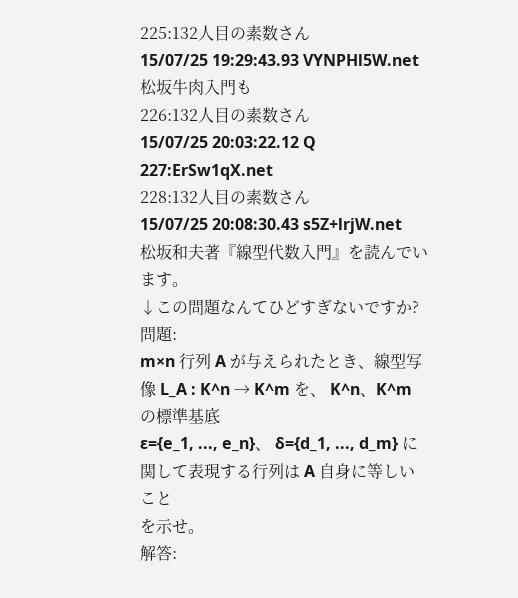225:132人目の素数さん
15/07/25 19:29:43.93 VYNPHl5W.net
松坂牛肉入門も
226:132人目の素数さん
15/07/25 20:03:22.12 Q
227:ErSw1qX.net
228:132人目の素数さん
15/07/25 20:08:30.43 s5Z+lrjW.net
松坂和夫著『線型代数入門』を読んでいます。
↓この問題なんてひどすぎないですか?
問題:
m×n 行列 A が与えられたとき、線型写像 L_A : K^n → K^m を、 K^n、K^m の標準基底
ε={e_1, ..., e_n}、 δ={d_1, ..., d_m} に関して表現する行列は A 自身に等しいこと
を示せ。
解答: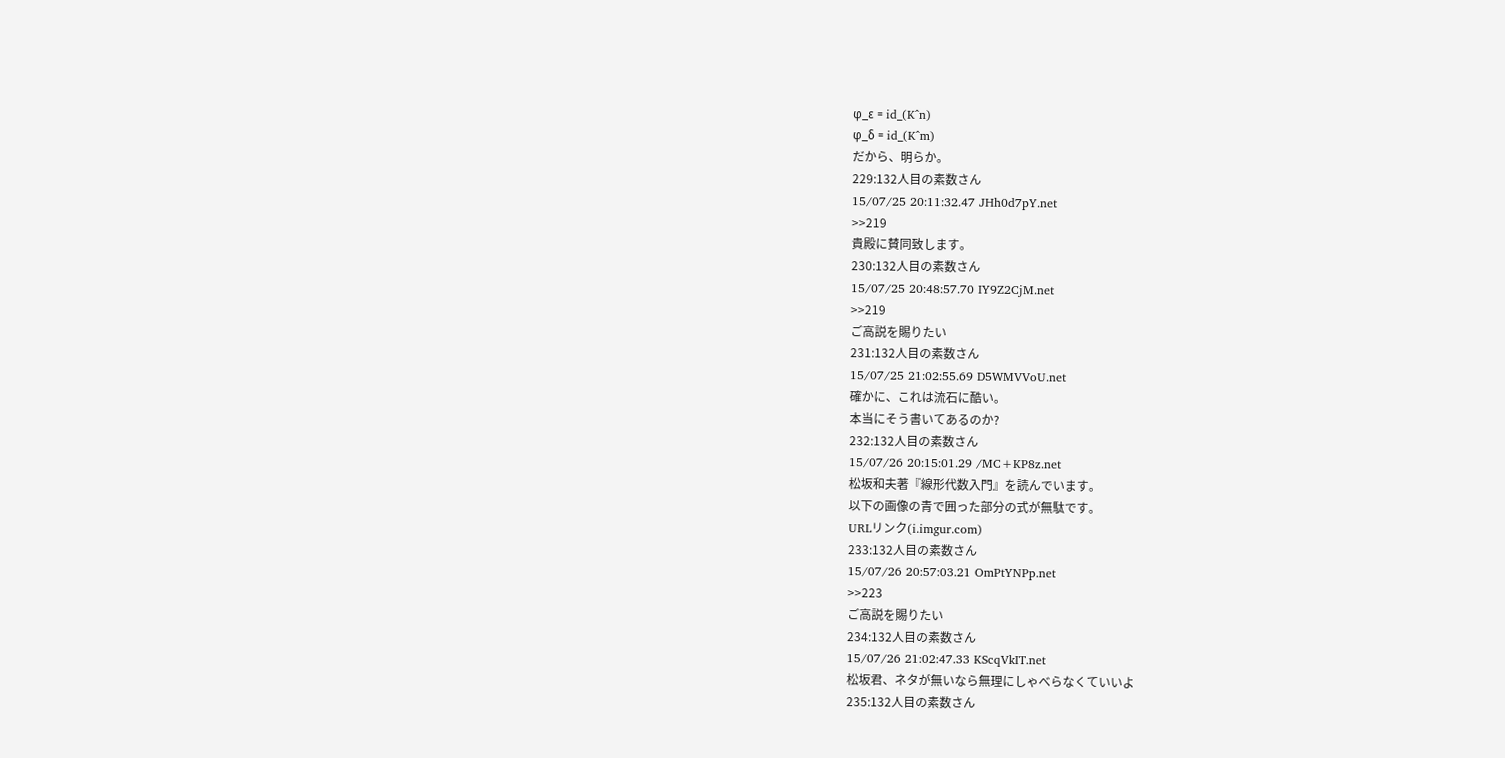φ_ε = id_(K^n)
φ_δ = id_(K^m)
だから、明らか。
229:132人目の素数さん
15/07/25 20:11:32.47 JHh0d7pY.net
>>219
貴殿に賛同致します。
230:132人目の素数さん
15/07/25 20:48:57.70 IY9Z2CjM.net
>>219
ご高説を賜りたい
231:132人目の素数さん
15/07/25 21:02:55.69 D5WMVVoU.net
確かに、これは流石に酷い。
本当にそう書いてあるのか?
232:132人目の素数さん
15/07/26 20:15:01.29 /MC+KP8z.net
松坂和夫著『線形代数入門』を読んでいます。
以下の画像の青で囲った部分の式が無駄です。
URLリンク(i.imgur.com)
233:132人目の素数さん
15/07/26 20:57:03.21 OmPtYNPp.net
>>223
ご高説を賜りたい
234:132人目の素数さん
15/07/26 21:02:47.33 KScqVkIT.net
松坂君、ネタが無いなら無理にしゃべらなくていいよ
235:132人目の素数さん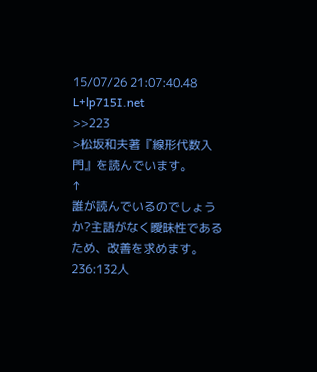15/07/26 21:07:40.48 L+lp715I.net
>>223
>松坂和夫著『線形代数入門』を読んでいます。
↑
誰が読んでいるのでしょうか?主語がなく曖昧性であるため、改善を求めます。
236:132人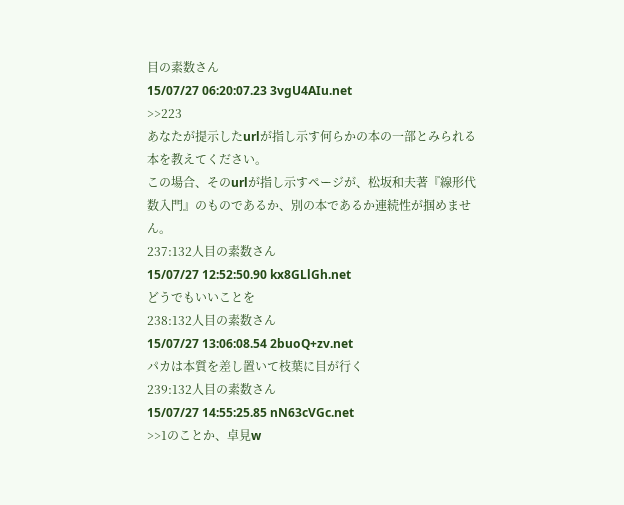目の素数さん
15/07/27 06:20:07.23 3vgU4AIu.net
>>223
あなたが提示したurlが指し示す何らかの本の一部とみられる本を教えてください。
この場合、そのurlが指し示すページが、松坂和夫著『線形代数入門』のものであるか、別の本であるか連続性が掴めません。
237:132人目の素数さん
15/07/27 12:52:50.90 kx8GLlGh.net
どうでもいいことを
238:132人目の素数さん
15/07/27 13:06:08.54 2buoQ+zv.net
パカは本質を差し置いて枝葉に目が行く
239:132人目の素数さん
15/07/27 14:55:25.85 nN63cVGc.net
>>1のことか、卓見w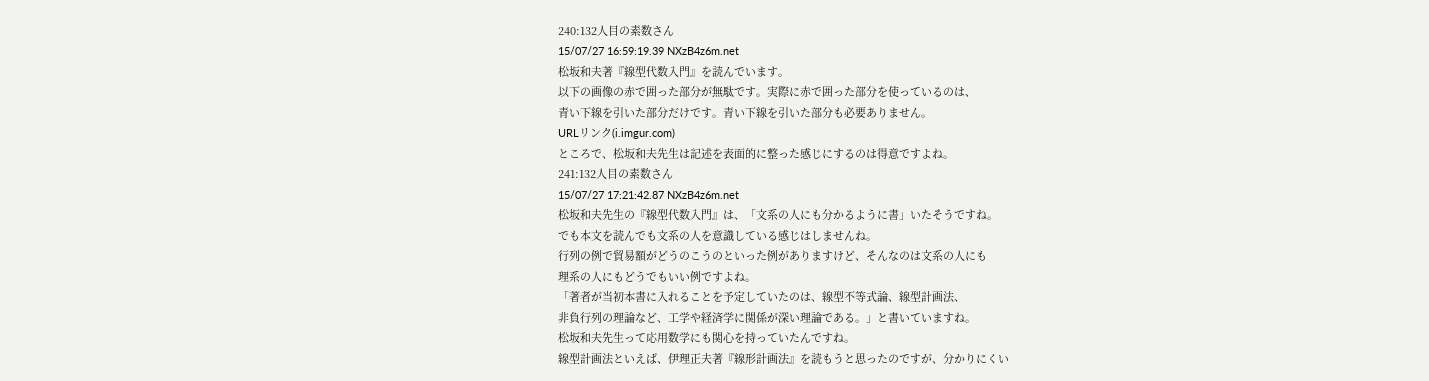240:132人目の素数さん
15/07/27 16:59:19.39 NXzB4z6m.net
松坂和夫著『線型代数入門』を読んでいます。
以下の画像の赤で囲った部分が無駄です。実際に赤で囲った部分を使っているのは、
青い下線を引いた部分だけです。青い下線を引いた部分も必要ありません。
URLリンク(i.imgur.com)
ところで、松坂和夫先生は記述を表面的に整った感じにするのは得意ですよね。
241:132人目の素数さん
15/07/27 17:21:42.87 NXzB4z6m.net
松坂和夫先生の『線型代数入門』は、「文系の人にも分かるように書」いたそうですね。
でも本文を読んでも文系の人を意識している感じはしませんね。
行列の例で貿易額がどうのこうのといった例がありますけど、そんなのは文系の人にも
理系の人にもどうでもいい例ですよね。
「著者が当初本書に入れることを予定していたのは、線型不等式論、線型計画法、
非負行列の理論など、工学や経済学に関係が深い理論である。」と書いていますね。
松坂和夫先生って応用数学にも関心を持っていたんですね。
線型計画法といえば、伊理正夫著『線形計画法』を読もうと思ったのですが、分かりにくい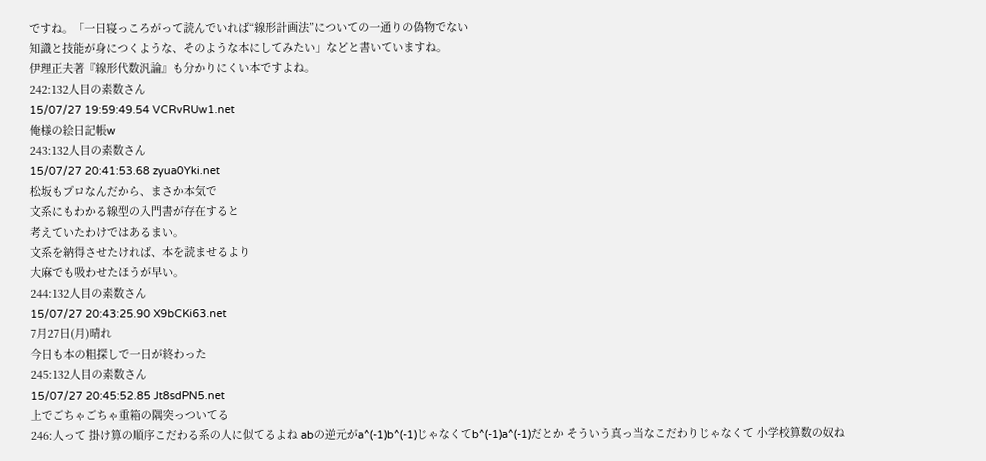ですね。「一日寝っころがって読んでいれば“線形計画法”についての一通りの偽物でない
知識と技能が身につくような、そのような本にしてみたい」などと書いていますね。
伊理正夫著『線形代数汎論』も分かりにくい本ですよね。
242:132人目の素数さん
15/07/27 19:59:49.54 VCRvRUw1.net
俺様の絵日記帳w
243:132人目の素数さん
15/07/27 20:41:53.68 zyua0Yki.net
松坂もプロなんだから、まさか本気で
文系にもわかる線型の入門書が存在すると
考えていたわけではあるまい。
文系を納得させたければ、本を読ませるより
大麻でも吸わせたほうが早い。
244:132人目の素数さん
15/07/27 20:43:25.90 X9bCKi63.net
7月27日(月)晴れ
今日も本の粗探しで一日が終わった
245:132人目の素数さん
15/07/27 20:45:52.85 Jt8sdPN5.net
上でごちゃごちゃ重箱の隅突っついてる
246:人って 掛け算の順序こだわる系の人に似てるよね abの逆元がa^(-1)b^(-1)じゃなくてb^(-1)a^(-1)だとか そういう真っ当なこだわりじゃなくて 小学校算数の奴ね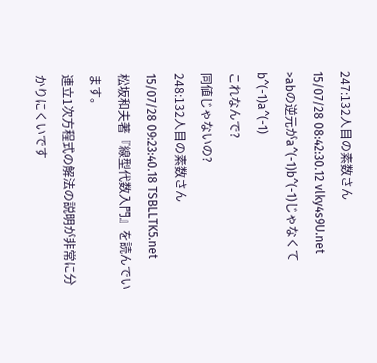247:132人目の素数さん
15/07/28 08:42:30.12 vlky4s9U.net
>abの逆元がa^(-1)b^(-1)じゃなくてb^(-1)a^(-1)
これなんで?
同値じゃないの?
248:132人目の素数さん
15/07/28 09:23:40.18 TSBLLTK5.net
松坂和夫著『線型代数入門』を読んでいます。
連立1次方程式の解法の説明が非常に分かりにくいです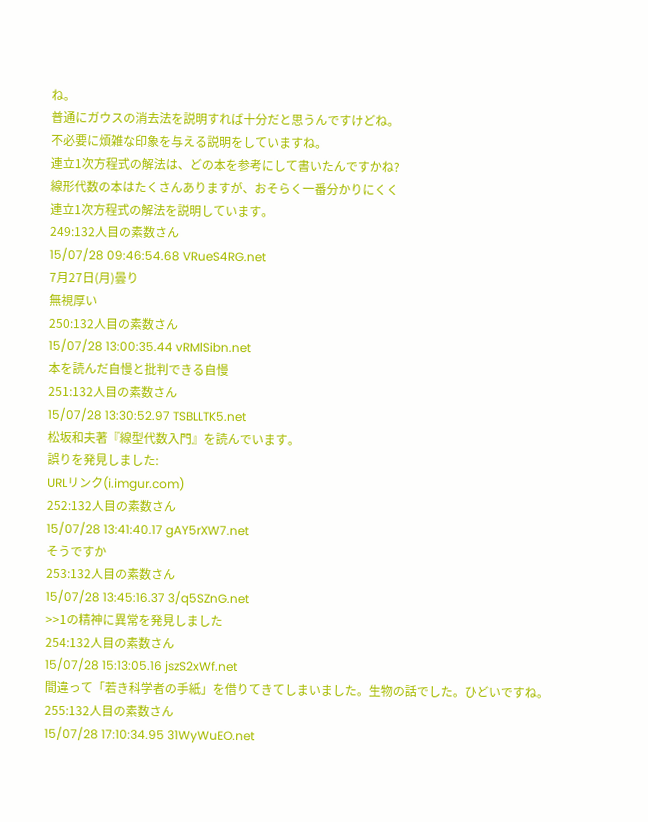ね。
普通にガウスの消去法を説明すれば十分だと思うんですけどね。
不必要に煩雑な印象を与える説明をしていますね。
連立1次方程式の解法は、どの本を参考にして書いたんですかね?
線形代数の本はたくさんありますが、おそらく一番分かりにくく
連立1次方程式の解法を説明しています。
249:132人目の素数さん
15/07/28 09:46:54.68 VRueS4RG.net
7月27日(月)曇り
無視厚い
250:132人目の素数さん
15/07/28 13:00:35.44 vRMlSibn.net
本を読んだ自慢と批判できる自慢
251:132人目の素数さん
15/07/28 13:30:52.97 TSBLLTK5.net
松坂和夫著『線型代数入門』を読んでいます。
誤りを発見しました:
URLリンク(i.imgur.com)
252:132人目の素数さん
15/07/28 13:41:40.17 gAY5rXW7.net
そうですか
253:132人目の素数さん
15/07/28 13:45:16.37 3/q5SZnG.net
>>1の精神に異常を発見しました
254:132人目の素数さん
15/07/28 15:13:05.16 jszS2xWf.net
間違って「若き科学者の手紙」を借りてきてしまいました。生物の話でした。ひどいですね。
255:132人目の素数さん
15/07/28 17:10:34.95 31WyWuEO.net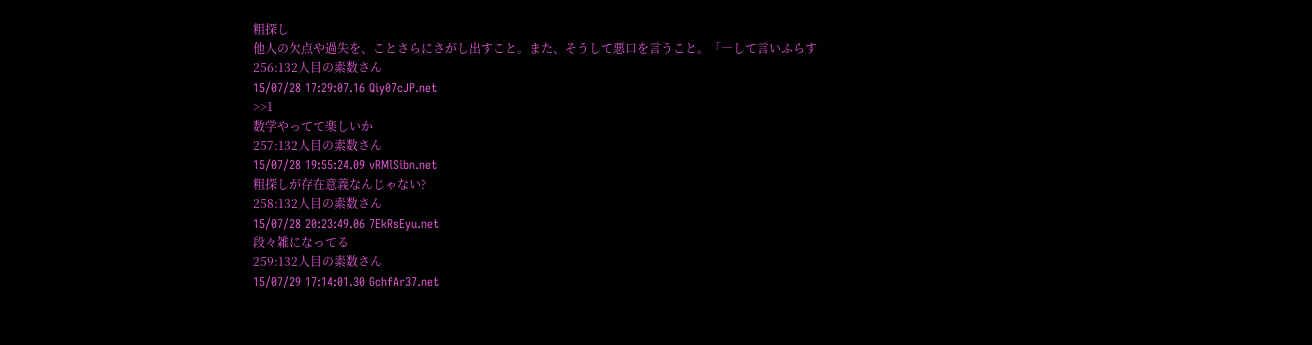粗探し
他人の欠点や過失を、ことさらにさがし出すこと。また、そうして悪口を言うこと。「―して言いふらす
256:132人目の素数さん
15/07/28 17:29:07.16 Qiy07cJP.net
>>1
数学やってて楽しいか
257:132人目の素数さん
15/07/28 19:55:24.09 vRMlSibn.net
粗探しが存在意義なんじゃない?
258:132人目の素数さん
15/07/28 20:23:49.06 7EkRsEyu.net
段々雑になってる
259:132人目の素数さん
15/07/29 17:14:01.30 GchfAr37.net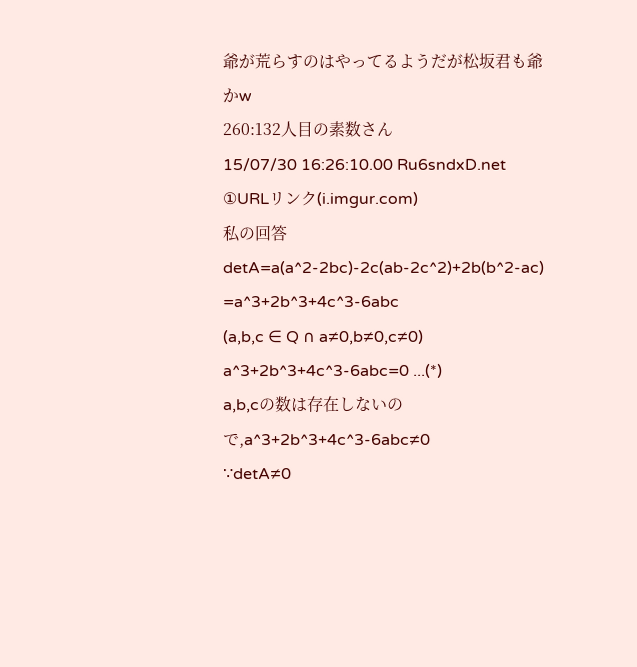爺が荒らすのはやってるようだが松坂君も爺かw
260:132人目の素数さん
15/07/30 16:26:10.00 Ru6sndxD.net
①URLリンク(i.imgur.com)
私の回答
detA=a(a^2-2bc)-2c(ab-2c^2)+2b(b^2-ac)
=a^3+2b^3+4c^3-6abc
(a,b,c ∈ Q ∩ a≠0,b≠0,c≠0)
a^3+2b^3+4c^3-6abc=0 ...(*)
a,b,cの数は存在しないので,a^3+2b^3+4c^3-6abc≠0
∵detA≠0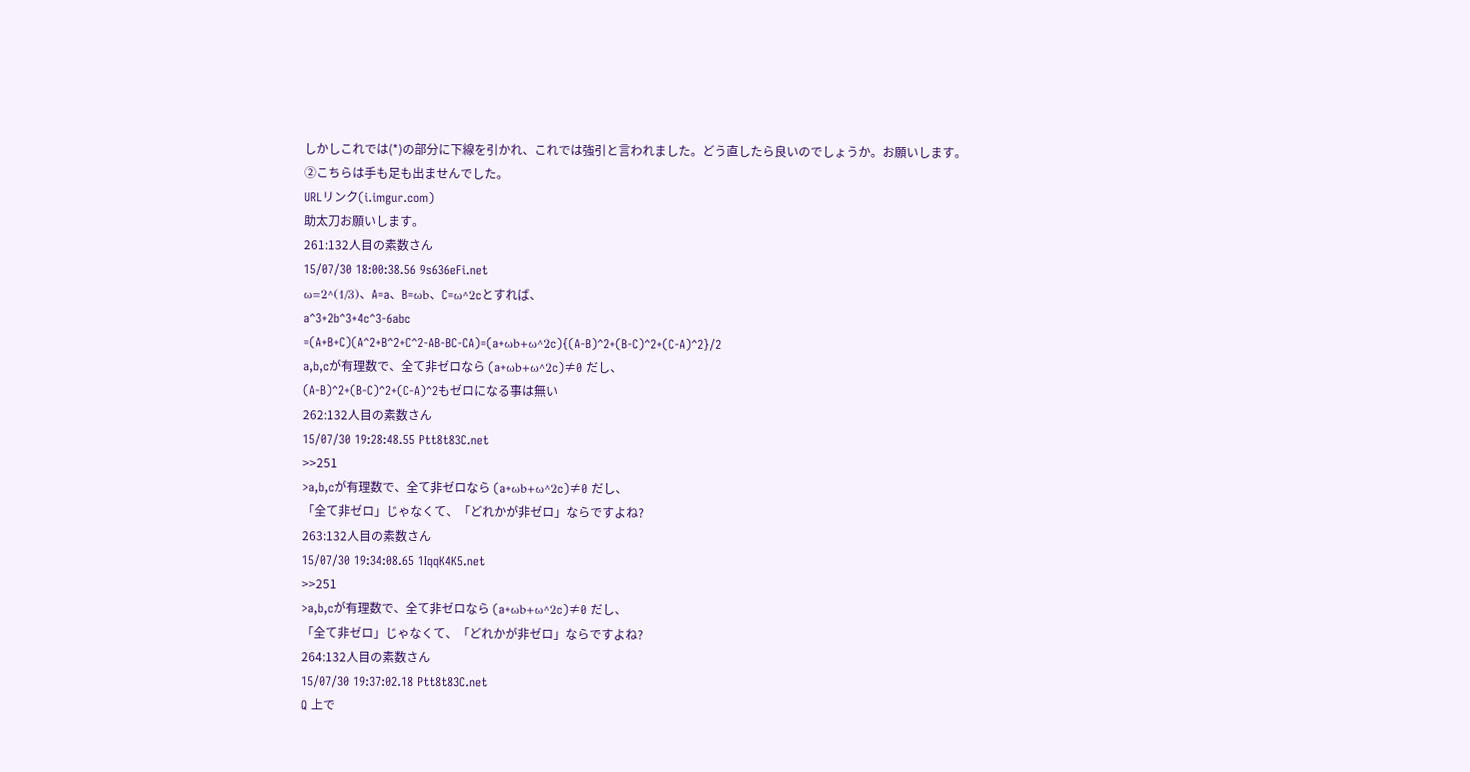しかしこれでは(*)の部分に下線を引かれ、これでは強引と言われました。どう直したら良いのでしょうか。お願いします。
②こちらは手も足も出ませんでした。
URLリンク(i.imgur.com)
助太刀お願いします。
261:132人目の素数さん
15/07/30 18:00:38.56 9s636eFi.net
ω=2^(1/3)、A=a、B=ωb、C=ω^2cとすれば、
a^3+2b^3+4c^3-6abc
=(A+B+C)(A^2+B^2+C^2-AB-BC-CA)=(a+ωb+ω^2c){(A-B)^2+(B-C)^2+(C-A)^2}/2
a,b,cが有理数で、全て非ゼロなら (a+ωb+ω^2c)≠0 だし、
(A-B)^2+(B-C)^2+(C-A)^2もゼロになる事は無い
262:132人目の素数さん
15/07/30 19:28:48.55 Ptt8t83C.net
>>251
>a,b,cが有理数で、全て非ゼロなら (a+ωb+ω^2c)≠0 だし、
「全て非ゼロ」じゃなくて、「どれかが非ゼロ」ならですよね?
263:132人目の素数さん
15/07/30 19:34:08.65 1IqqK4K5.net
>>251
>a,b,cが有理数で、全て非ゼロなら (a+ωb+ω^2c)≠0 だし、
「全て非ゼロ」じゃなくて、「どれかが非ゼロ」ならですよね?
264:132人目の素数さん
15/07/30 19:37:02.18 Ptt8t83C.net
Q 上で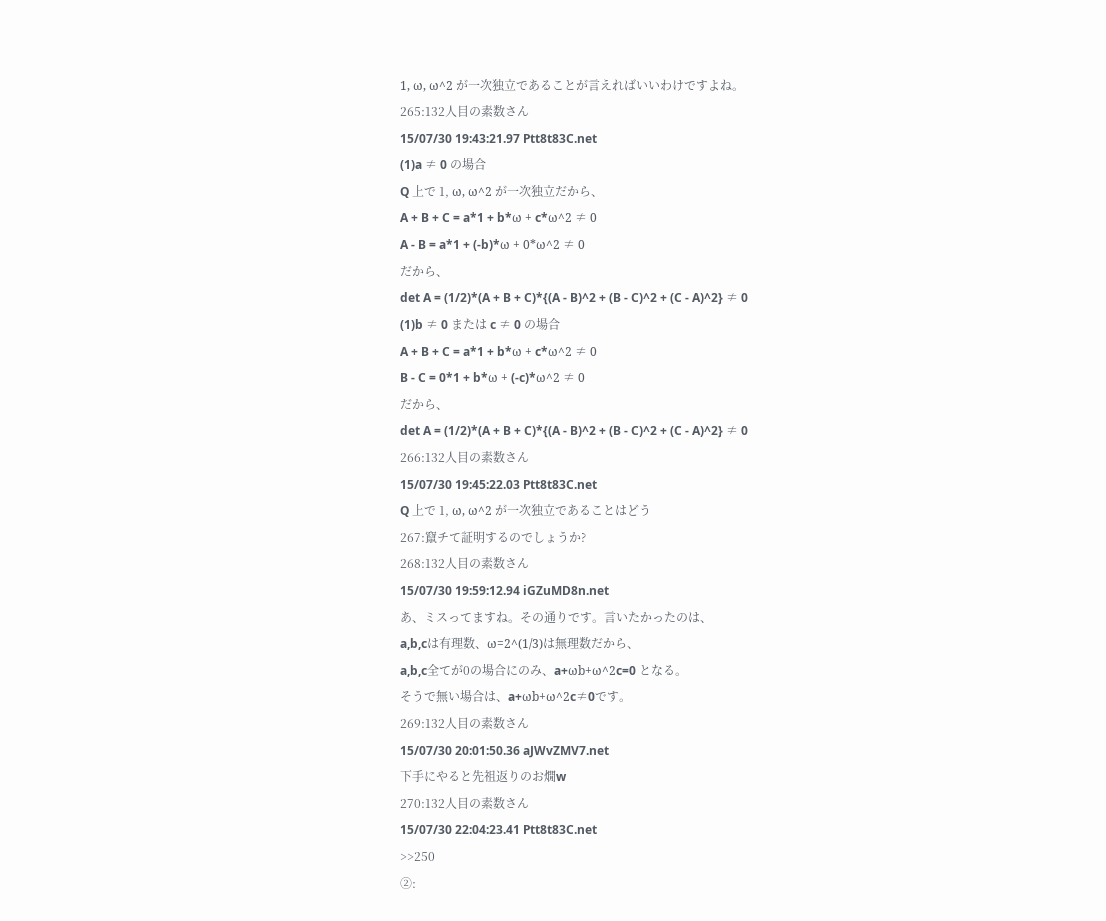1, ω, ω^2 が一次独立であることが言えればいいわけですよね。
265:132人目の素数さん
15/07/30 19:43:21.97 Ptt8t83C.net
(1)a ≠ 0 の場合
Q 上で 1, ω, ω^2 が一次独立だから、
A + B + C = a*1 + b*ω + c*ω^2 ≠ 0
A - B = a*1 + (-b)*ω + 0*ω^2 ≠ 0
だから、
det A = (1/2)*(A + B + C)*{(A - B)^2 + (B - C)^2 + (C - A)^2} ≠ 0
(1)b ≠ 0 または c ≠ 0 の場合
A + B + C = a*1 + b*ω + c*ω^2 ≠ 0
B - C = 0*1 + b*ω + (-c)*ω^2 ≠ 0
だから、
det A = (1/2)*(A + B + C)*{(A - B)^2 + (B - C)^2 + (C - A)^2} ≠ 0
266:132人目の素数さん
15/07/30 19:45:22.03 Ptt8t83C.net
Q 上で 1, ω, ω^2 が一次独立であることはどう
267:竄チて証明するのでしょうか?
268:132人目の素数さん
15/07/30 19:59:12.94 iGZuMD8n.net
あ、ミスってますね。その通りです。言いたかったのは、
a,b,cは有理数、ω=2^(1/3)は無理数だから、
a,b,c全てが0の場合にのみ、a+ωb+ω^2c=0 となる。
そうで無い場合は、a+ωb+ω^2c≠0です。
269:132人目の素数さん
15/07/30 20:01:50.36 aJWvZMV7.net
下手にやると先祖返りのお燗w
270:132人目の素数さん
15/07/30 22:04:23.41 Ptt8t83C.net
>>250
②: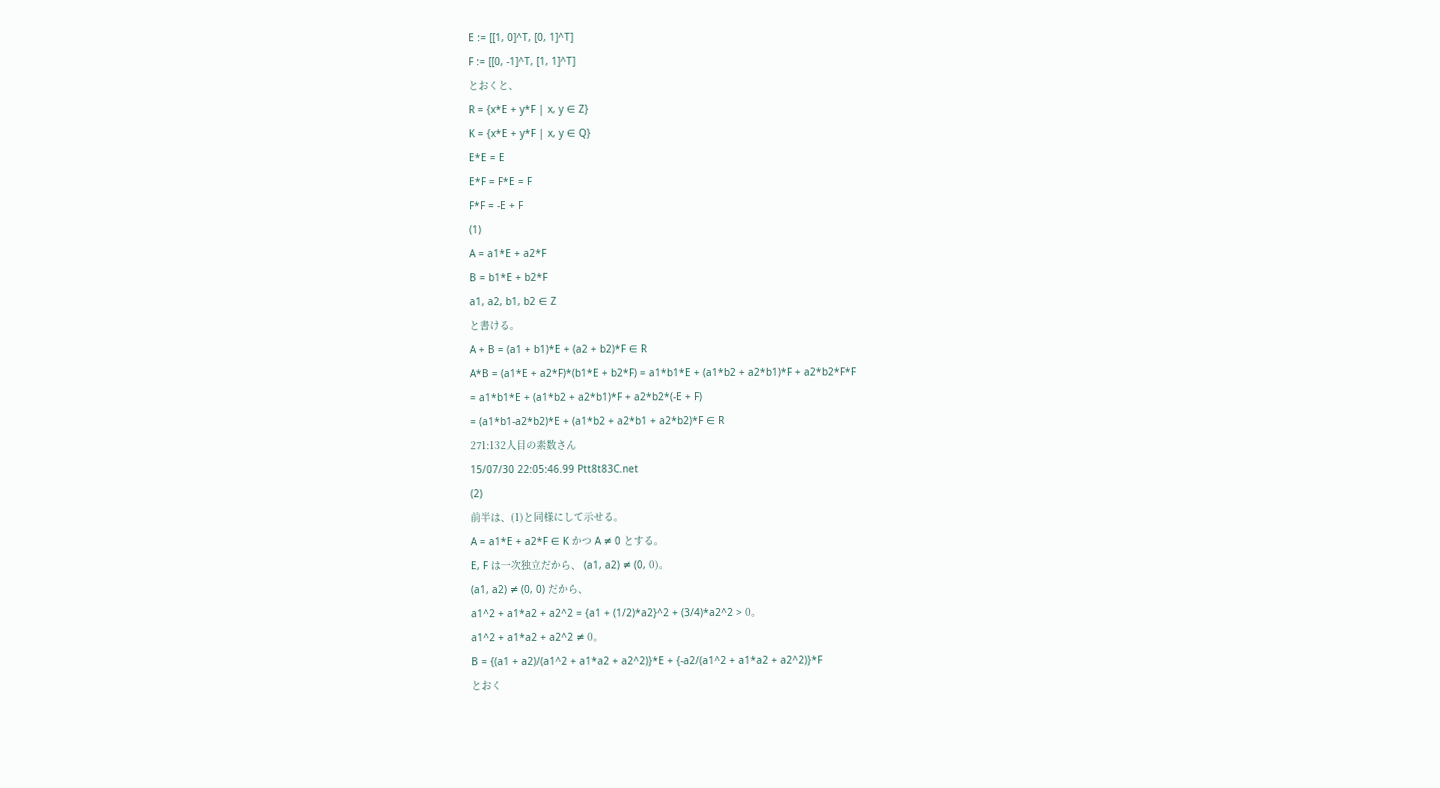E := [[1, 0]^T, [0, 1]^T]
F := [[0, -1]^T, [1, 1]^T]
とおくと、
R = {x*E + y*F | x, y ∈ Z}
K = {x*E + y*F | x, y ∈ Q}
E*E = E
E*F = F*E = F
F*F = -E + F
(1)
A = a1*E + a2*F
B = b1*E + b2*F
a1, a2, b1, b2 ∈ Z
と書ける。
A + B = (a1 + b1)*E + (a2 + b2)*F ∈ R
A*B = (a1*E + a2*F)*(b1*E + b2*F) = a1*b1*E + (a1*b2 + a2*b1)*F + a2*b2*F*F
= a1*b1*E + (a1*b2 + a2*b1)*F + a2*b2*(-E + F)
= (a1*b1-a2*b2)*E + (a1*b2 + a2*b1 + a2*b2)*F ∈ R
271:132人目の素数さん
15/07/30 22:05:46.99 Ptt8t83C.net
(2)
前半は、(1)と同様にして示せる。
A = a1*E + a2*F ∈ K かつ A ≠ 0 とする。
E, F は一次独立だから、 (a1, a2) ≠ (0, 0)。
(a1, a2) ≠ (0, 0) だから、
a1^2 + a1*a2 + a2^2 = {a1 + (1/2)*a2}^2 + (3/4)*a2^2 > 0。
a1^2 + a1*a2 + a2^2 ≠ 0。
B = {(a1 + a2)/(a1^2 + a1*a2 + a2^2)}*E + {-a2/(a1^2 + a1*a2 + a2^2)}*F
とおく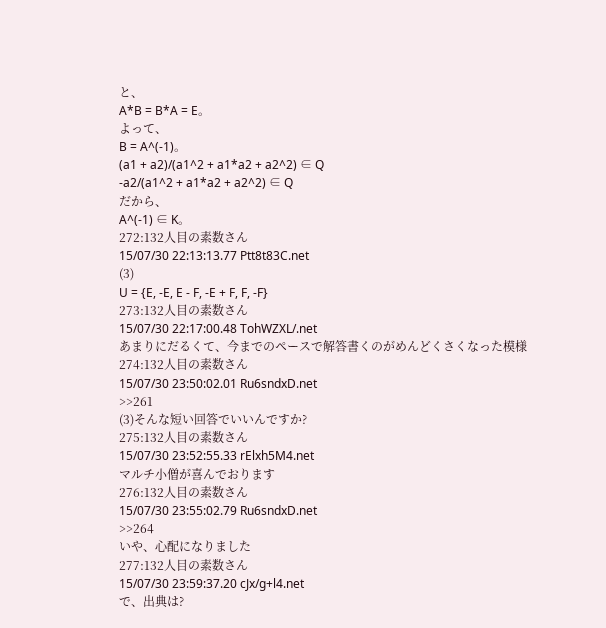と、
A*B = B*A = E。
よって、
B = A^(-1)。
(a1 + a2)/(a1^2 + a1*a2 + a2^2) ∈ Q
-a2/(a1^2 + a1*a2 + a2^2) ∈ Q
だから、
A^(-1) ∈ K。
272:132人目の素数さん
15/07/30 22:13:13.77 Ptt8t83C.net
(3)
U = {E, -E, E - F, -E + F, F, -F}
273:132人目の素数さん
15/07/30 22:17:00.48 TohWZXL/.net
あまりにだるくて、今までのペースで解答書くのがめんどくさくなった模様
274:132人目の素数さん
15/07/30 23:50:02.01 Ru6sndxD.net
>>261
(3)そんな短い回答でいいんですか?
275:132人目の素数さん
15/07/30 23:52:55.33 rElxh5M4.net
マルチ小僧が喜んでおります
276:132人目の素数さん
15/07/30 23:55:02.79 Ru6sndxD.net
>>264
いや、心配になりました
277:132人目の素数さん
15/07/30 23:59:37.20 cJx/g+l4.net
で、出典は?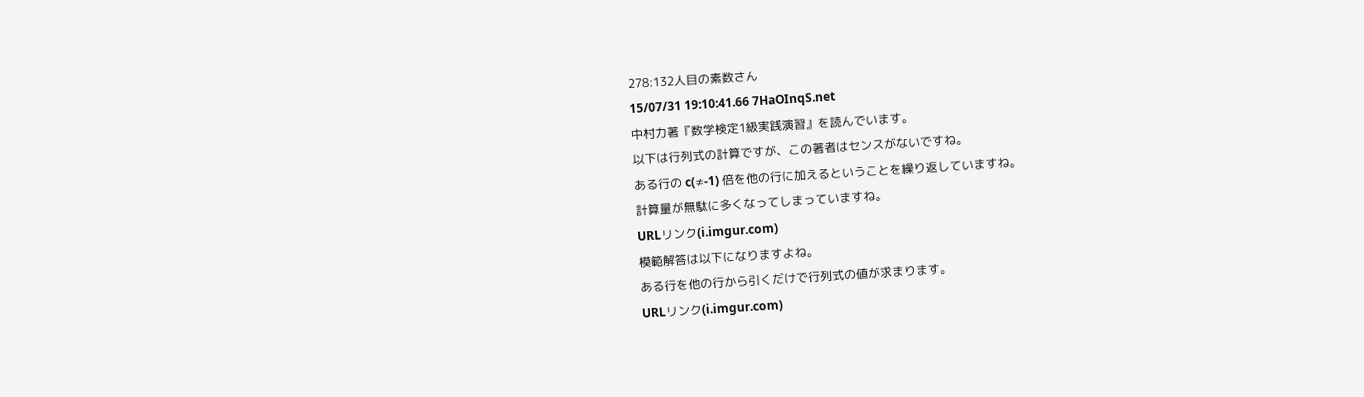278:132人目の素数さん
15/07/31 19:10:41.66 7HaOInqS.net
中村力著『数学検定1級実践演習』を読んでいます。
以下は行列式の計算ですが、この著者はセンスがないですね。
ある行の c(≠-1) 倍を他の行に加えるということを繰り返していますね。
計算量が無駄に多くなってしまっていますね。
URLリンク(i.imgur.com)
模範解答は以下になりますよね。
ある行を他の行から引くだけで行列式の値が求まります。
URLリンク(i.imgur.com)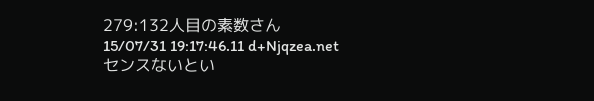279:132人目の素数さん
15/07/31 19:17:46.11 d+Njqzea.net
センスないとい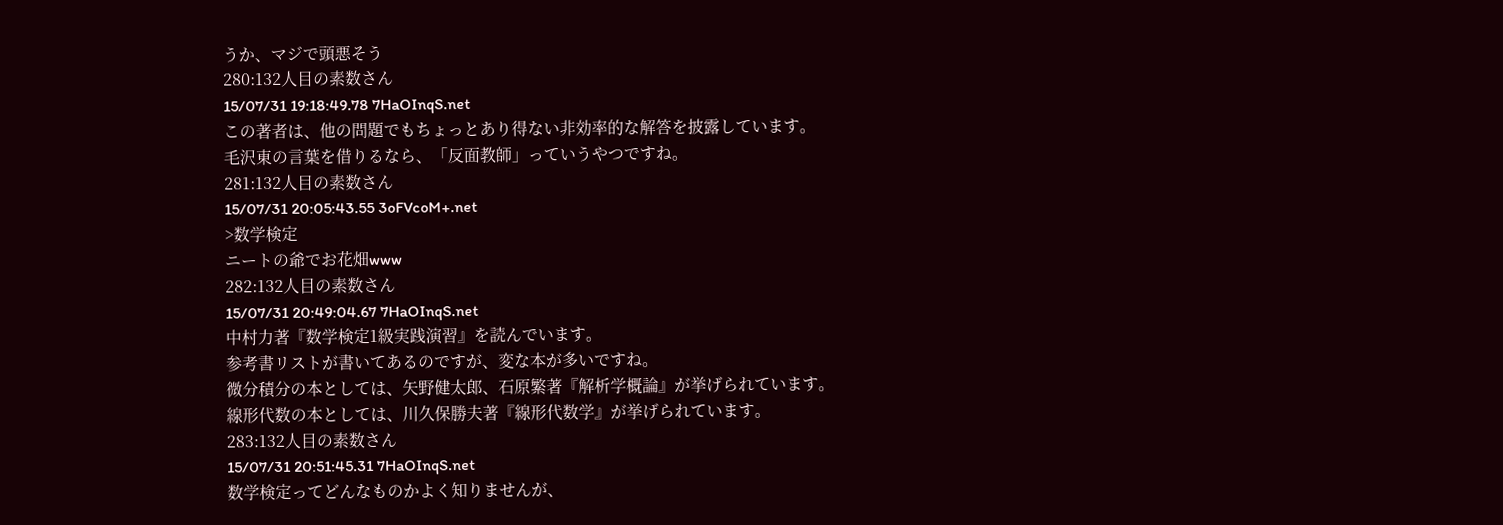うか、マジで頭悪そう
280:132人目の素数さん
15/07/31 19:18:49.78 7HaOInqS.net
この著者は、他の問題でもちょっとあり得ない非効率的な解答を披露しています。
毛沢東の言葉を借りるなら、「反面教師」っていうやつですね。
281:132人目の素数さん
15/07/31 20:05:43.55 3oFVcoM+.net
>数学検定
ニートの爺でお花畑www
282:132人目の素数さん
15/07/31 20:49:04.67 7HaOInqS.net
中村力著『数学検定1級実践演習』を読んでいます。
参考書リストが書いてあるのですが、変な本が多いですね。
微分積分の本としては、矢野健太郎、石原繁著『解析学概論』が挙げられています。
線形代数の本としては、川久保勝夫著『線形代数学』が挙げられています。
283:132人目の素数さん
15/07/31 20:51:45.31 7HaOInqS.net
数学検定ってどんなものかよく知りませんが、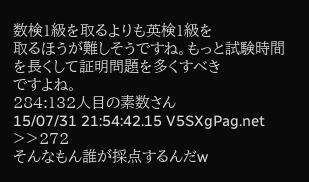数検1級を取るよりも英検1級を
取るほうが難しそうですね。もっと試験時間を長くして証明問題を多くすべき
ですよね。
284:132人目の素数さん
15/07/31 21:54:42.15 V5SXgPag.net
>>272
そんなもん誰が採点するんだw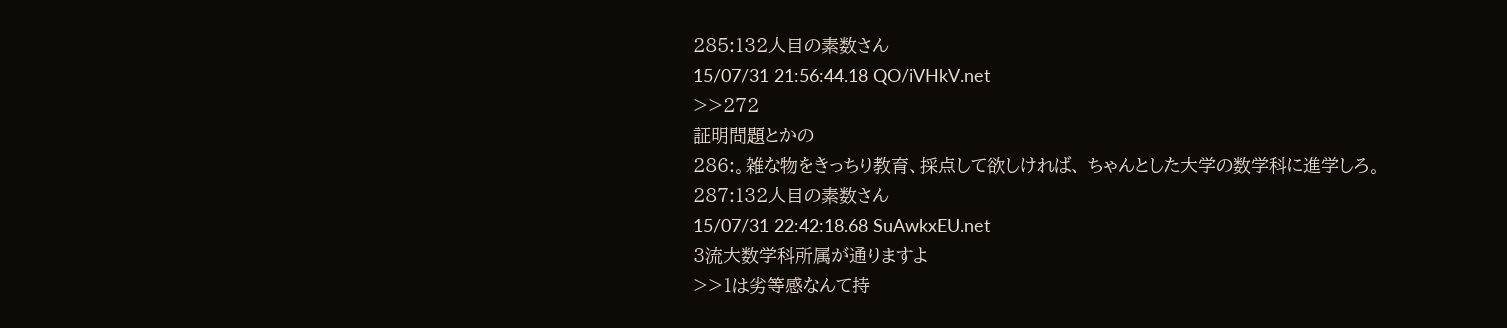285:132人目の素数さん
15/07/31 21:56:44.18 QO/iVHkV.net
>>272
証明問題とかの
286:。雑な物をきっちり教育、採点して欲しければ、 ちゃんとした大学の数学科に進学しろ。
287:132人目の素数さん
15/07/31 22:42:18.68 SuAwkxEU.net
3流大数学科所属が通りますよ
>>1は劣等感なんて持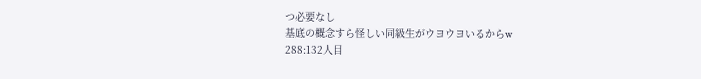つ必要なし
基底の概念すら怪しい同級生がウヨウヨいるからw
288:132人目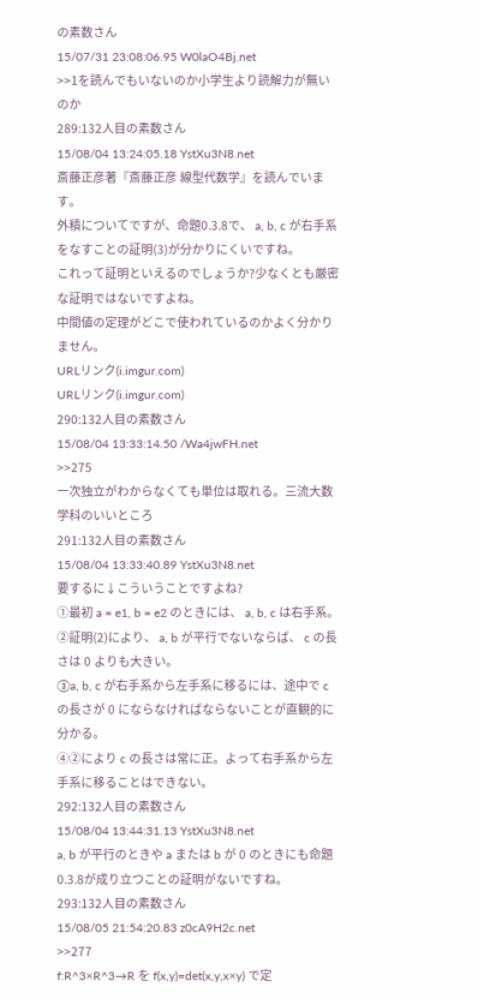の素数さん
15/07/31 23:08:06.95 W0laO4Bj.net
>>1を読んでもいないのか小学生より読解力が無いのか
289:132人目の素数さん
15/08/04 13:24:05.18 YstXu3N8.net
斎藤正彦著『斎藤正彦 線型代数学』を読んでいます。
外積についてですが、命題0.3.8で、 a, b, c が右手系をなすことの証明(3)が分かりにくいですね。
これって証明といえるのでしょうか?少なくとも厳密な証明ではないですよね。
中間値の定理がどこで使われているのかよく分かりません。
URLリンク(i.imgur.com)
URLリンク(i.imgur.com)
290:132人目の素数さん
15/08/04 13:33:14.50 /Wa4jwFH.net
>>275
一次独立がわからなくても単位は取れる。三流大数学科のいいところ
291:132人目の素数さん
15/08/04 13:33:40.89 YstXu3N8.net
要するに↓こういうことですよね?
①最初 a = e1, b = e2 のときには、 a, b, c は右手系。
②証明(2)により、 a, b が平行でないならば、 c の長さは 0 よりも大きい。
③a, b, c が右手系から左手系に移るには、途中で c の長さが 0 にならなければならないことが直観的に分かる。
④②により c の長さは常に正。よって右手系から左手系に移ることはできない。
292:132人目の素数さん
15/08/04 13:44:31.13 YstXu3N8.net
a, b が平行のときや a または b が 0 のときにも命題0.3.8が成り立つことの証明がないですね。
293:132人目の素数さん
15/08/05 21:54:20.83 z0cA9H2c.net
>>277
f:R^3×R^3→R を f(x,y)=det(x,y,x×y) で定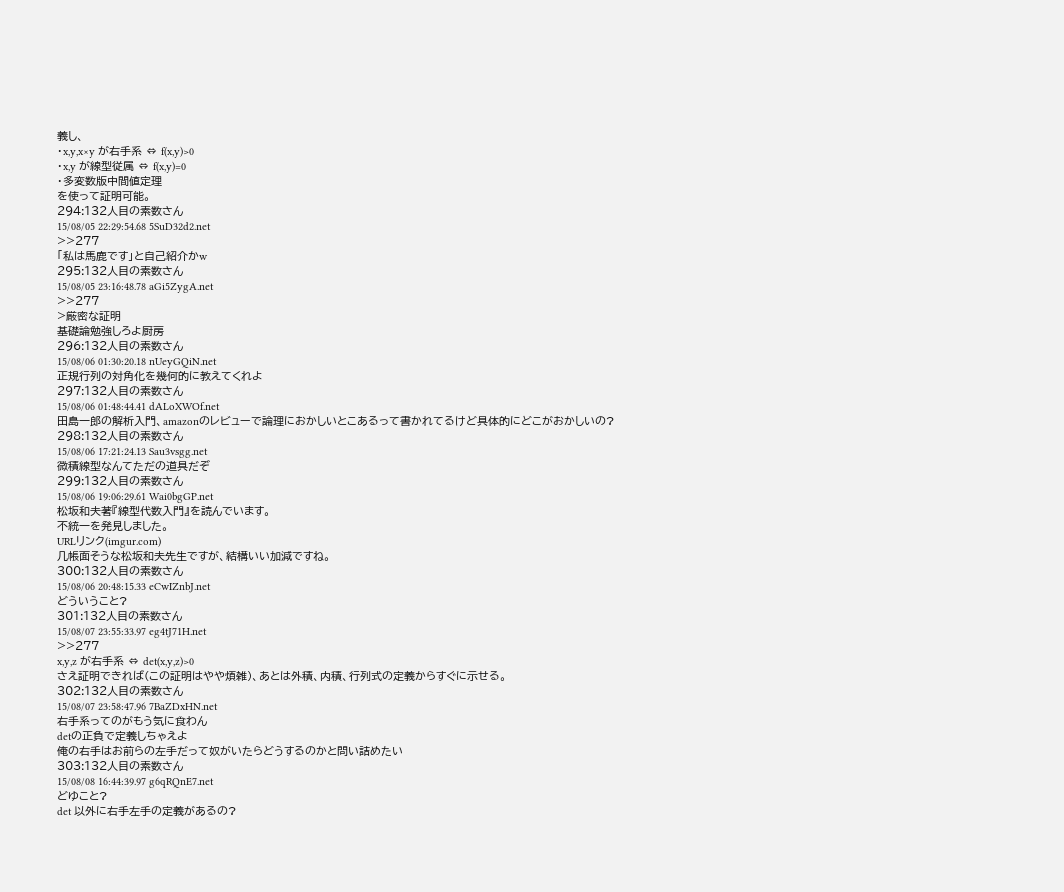義し、
・x,y,x×y が右手系 ⇔ f(x,y)>0
・x,y が線型従属 ⇔ f(x,y)=0
・多変数版中間値定理
を使って証明可能。
294:132人目の素数さん
15/08/05 22:29:54.68 5SuD32d2.net
>>277
「私は馬鹿です」と自己紹介かw
295:132人目の素数さん
15/08/05 23:16:48.78 aGi5ZygA.net
>>277
>厳密な証明
基礎論勉強しろよ厨房
296:132人目の素数さん
15/08/06 01:30:20.18 nUeyGQiN.net
正規行列の対角化を幾何的に教えてくれよ
297:132人目の素数さん
15/08/06 01:48:44.41 dALoXWOf.net
田島一郎の解析入門、amazonのレビューで論理におかしいとこあるって書かれてるけど具体的にどこがおかしいの?
298:132人目の素数さん
15/08/06 17:21:24.13 Sau3vsgg.net
微積線型なんてただの道具だぞ
299:132人目の素数さん
15/08/06 19:06:29.61 Wai0bgGP.net
松坂和夫著『線型代数入門』を読んでいます。
不統一を発見しました。
URLリンク(imgur.com)
几帳面そうな松坂和夫先生ですが、結構いい加減ですね。
300:132人目の素数さん
15/08/06 20:48:15.33 eCwIZnbJ.net
どういうこと?
301:132人目の素数さん
15/08/07 23:55:33.97 eg4tJ71H.net
>>277
x,y,z が右手系 ⇔ det(x,y,z)>0
さえ証明できれば(この証明はやや煩雑)、あとは外積、内積、行列式の定義からすぐに示せる。
302:132人目の素数さん
15/08/07 23:58:47.96 7BaZDxHN.net
右手系ってのがもう気に食わん
detの正負で定義しちゃえよ
俺の右手はお前らの左手だって奴がいたらどうするのかと問い詰めたい
303:132人目の素数さん
15/08/08 16:44:39.97 g6qRQnE7.net
どゆこと?
det 以外に右手左手の定義があるの?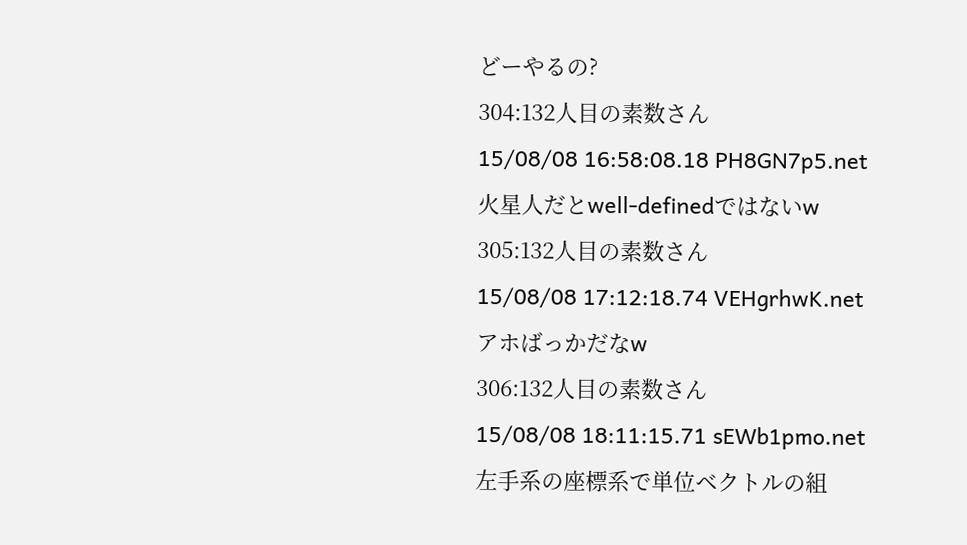どーやるの?
304:132人目の素数さん
15/08/08 16:58:08.18 PH8GN7p5.net
火星人だとwell-definedではないw
305:132人目の素数さん
15/08/08 17:12:18.74 VEHgrhwK.net
アホばっかだなw
306:132人目の素数さん
15/08/08 18:11:15.71 sEWb1pmo.net
左手系の座標系で単位ベクトルの組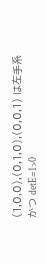(1,0,0),(0,1,0),(0,0,1) は左手系かつ detE=1>0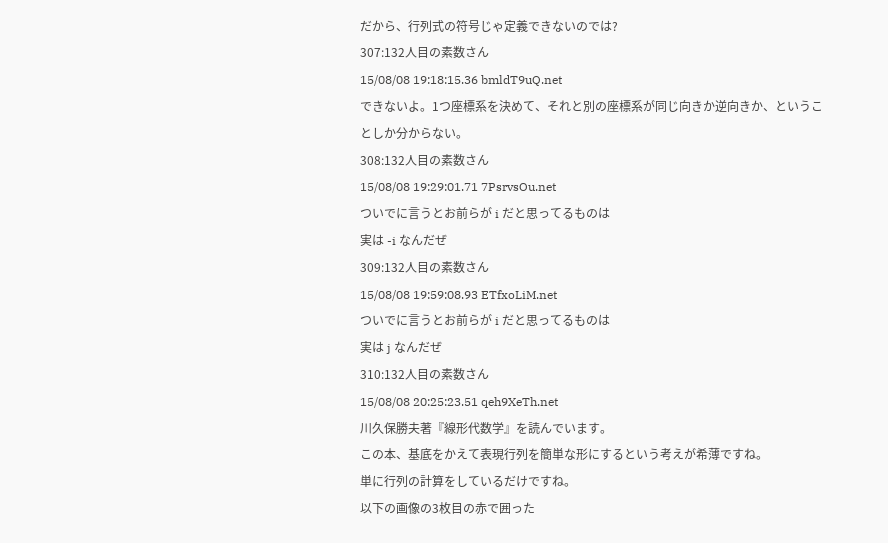だから、行列式の符号じゃ定義できないのでは?
307:132人目の素数さん
15/08/08 19:18:15.36 bmldT9uQ.net
できないよ。1つ座標系を決めて、それと別の座標系が同じ向きか逆向きか、ということしか分からない。
308:132人目の素数さん
15/08/08 19:29:01.71 7PsrvsOu.net
ついでに言うとお前らが i だと思ってるものは
実は -i なんだぜ
309:132人目の素数さん
15/08/08 19:59:08.93 ETfxoLiM.net
ついでに言うとお前らが i だと思ってるものは
実は j なんだぜ
310:132人目の素数さん
15/08/08 20:25:23.51 qeh9XeTh.net
川久保勝夫著『線形代数学』を読んでいます。
この本、基底をかえて表現行列を簡単な形にするという考えが希薄ですね。
単に行列の計算をしているだけですね。
以下の画像の3枚目の赤で囲った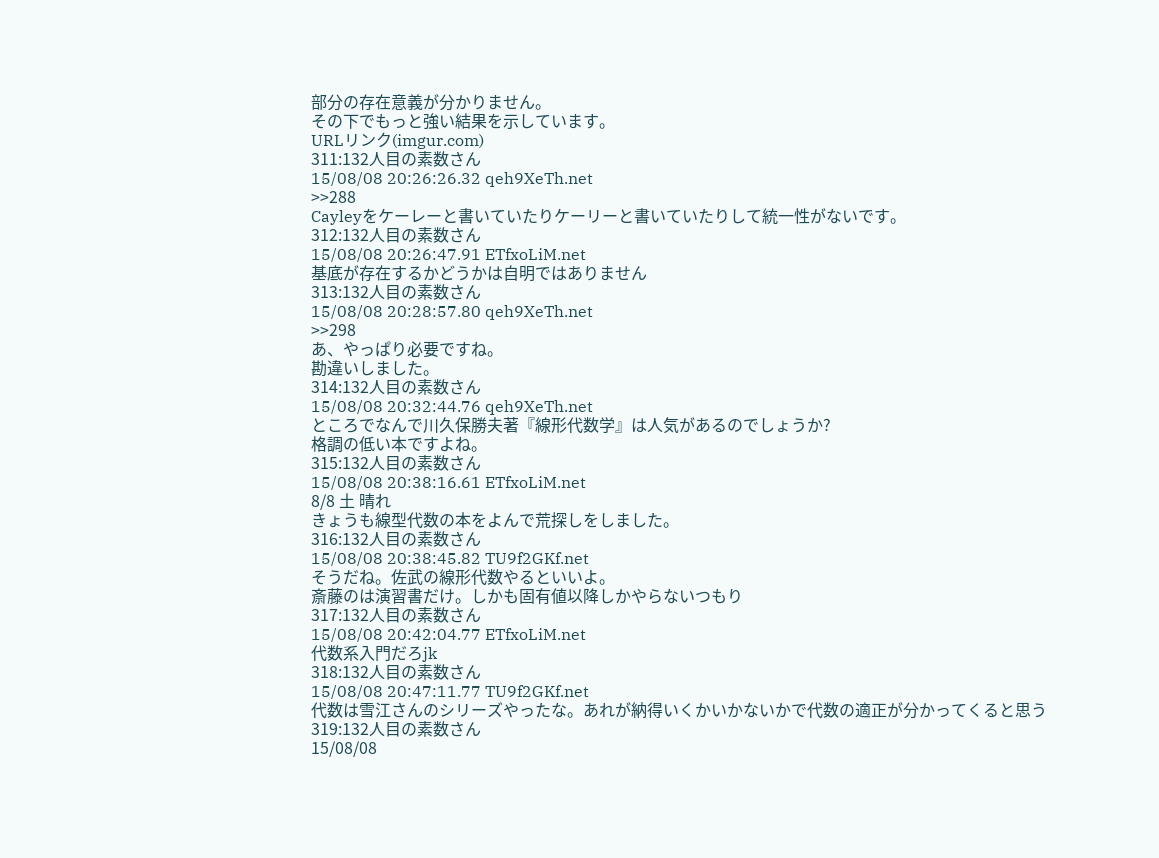部分の存在意義が分かりません。
その下でもっと強い結果を示しています。
URLリンク(imgur.com)
311:132人目の素数さん
15/08/08 20:26:26.32 qeh9XeTh.net
>>288
Cayleyをケーレーと書いていたりケーリーと書いていたりして統一性がないです。
312:132人目の素数さん
15/08/08 20:26:47.91 ETfxoLiM.net
基底が存在するかどうかは自明ではありません
313:132人目の素数さん
15/08/08 20:28:57.80 qeh9XeTh.net
>>298
あ、やっぱり必要ですね。
勘違いしました。
314:132人目の素数さん
15/08/08 20:32:44.76 qeh9XeTh.net
ところでなんで川久保勝夫著『線形代数学』は人気があるのでしょうか?
格調の低い本ですよね。
315:132人目の素数さん
15/08/08 20:38:16.61 ETfxoLiM.net
8/8 土 晴れ
きょうも線型代数の本をよんで荒探しをしました。
316:132人目の素数さん
15/08/08 20:38:45.82 TU9f2GKf.net
そうだね。佐武の線形代数やるといいよ。
斎藤のは演習書だけ。しかも固有値以降しかやらないつもり
317:132人目の素数さん
15/08/08 20:42:04.77 ETfxoLiM.net
代数系入門だろjk
318:132人目の素数さん
15/08/08 20:47:11.77 TU9f2GKf.net
代数は雪江さんのシリーズやったな。あれが納得いくかいかないかで代数の適正が分かってくると思う
319:132人目の素数さん
15/08/08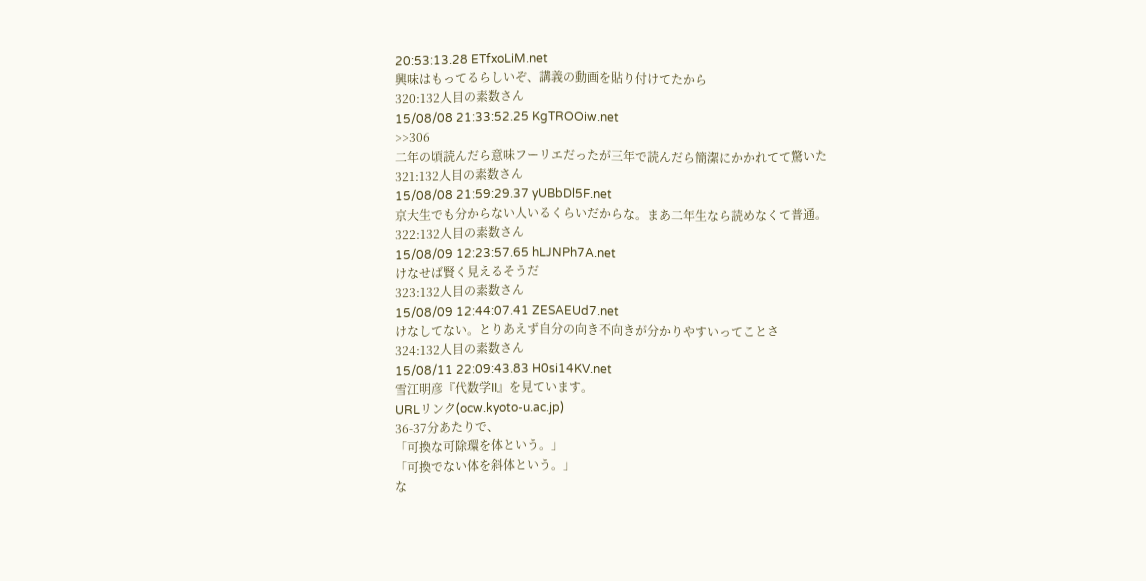20:53:13.28 ETfxoLiM.net
興味はもってるらしいぞ、講義の動画を貼り付けてたから
320:132人目の素数さん
15/08/08 21:33:52.25 KgTROOiw.net
>>306
二年の頃読んだら意味フーリエだったが三年で読んだら簡潔にかかれてて驚いた
321:132人目の素数さん
15/08/08 21:59:29.37 yUBbDl5F.net
京大生でも分からない人いるくらいだからな。まあ二年生なら読めなくて普通。
322:132人目の素数さん
15/08/09 12:23:57.65 hLJNPh7A.net
けなせば賢く見えるそうだ
323:132人目の素数さん
15/08/09 12:44:07.41 ZESAEUd7.net
けなしてない。とりあえず自分の向き不向きが分かりやすいってことさ
324:132人目の素数さん
15/08/11 22:09:43.83 H0si14KV.net
雪江明彦『代数学II』を見ています。
URLリンク(ocw.kyoto-u.ac.jp)
36-37分あたりで、
「可換な可除環を体という。」
「可換でない体を斜体という。」
な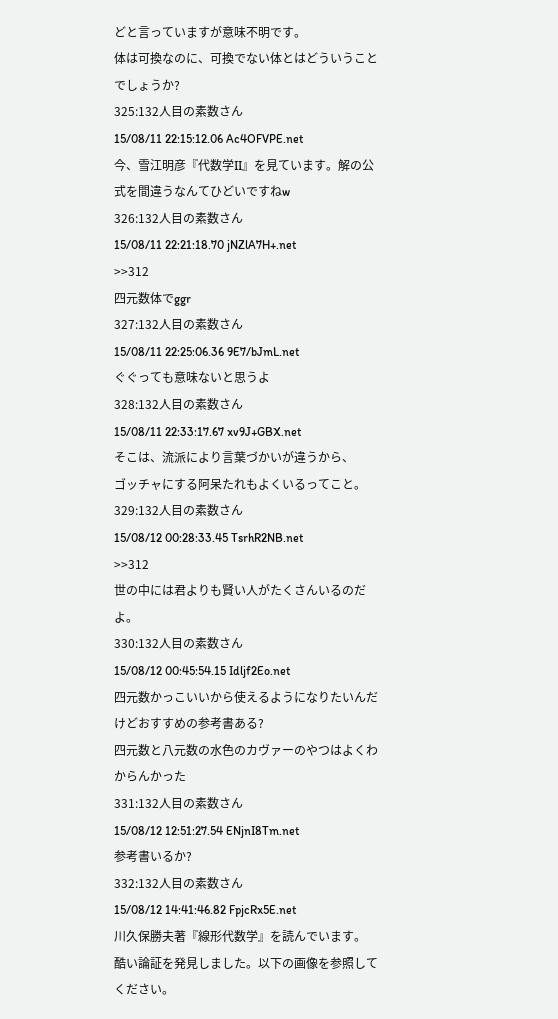どと言っていますが意味不明です。
体は可換なのに、可換でない体とはどういうことでしょうか?
325:132人目の素数さん
15/08/11 22:15:12.06 Ac4OFVPE.net
今、雪江明彦『代数学II』を見ています。解の公式を間違うなんてひどいですねw
326:132人目の素数さん
15/08/11 22:21:18.70 jNZlA7H+.net
>>312
四元数体でggr
327:132人目の素数さん
15/08/11 22:25:06.36 9E7/bJmL.net
ぐぐっても意味ないと思うよ
328:132人目の素数さん
15/08/11 22:33:17.67 xv9J+GBX.net
そこは、流派により言葉づかいが違うから、
ゴッチャにする阿呆たれもよくいるってこと。
329:132人目の素数さん
15/08/12 00:28:33.45 TsrhR2NB.net
>>312
世の中には君よりも賢い人がたくさんいるのだよ。
330:132人目の素数さん
15/08/12 00:45:54.15 Idljf2Eo.net
四元数かっこいいから使えるようになりたいんだけどおすすめの参考書ある?
四元数と八元数の水色のカヴァーのやつはよくわからんかった
331:132人目の素数さん
15/08/12 12:51:27.54 ENjnI8Tm.net
参考書いるか?
332:132人目の素数さん
15/08/12 14:41:46.82 FpjcRx5E.net
川久保勝夫著『線形代数学』を読んでいます。
酷い論証を発見しました。以下の画像を参照してください。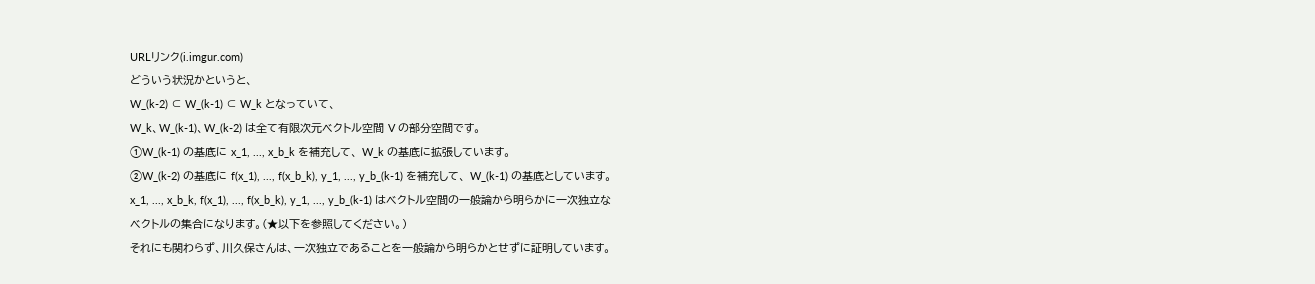URLリンク(i.imgur.com)
どういう状況かというと、
W_(k-2) ⊂ W_(k-1) ⊂ W_k となっていて、
W_k、W_(k-1)、W_(k-2) は全て有限次元ベクトル空間 V の部分空間です。
①W_(k-1) の基底に x_1, ..., x_b_k を補充して、 W_k の基底に拡張しています。
②W_(k-2) の基底に f(x_1), ..., f(x_b_k), y_1, ..., y_b_(k-1) を補充して、 W_(k-1) の基底としています。
x_1, ..., x_b_k, f(x_1), ..., f(x_b_k), y_1, ..., y_b_(k-1) はベクトル空間の一般論から明らかに一次独立な
ベクトルの集合になります。(★以下を参照してください。)
それにも関わらず、川久保さんは、一次独立であることを一般論から明らかとせずに証明しています。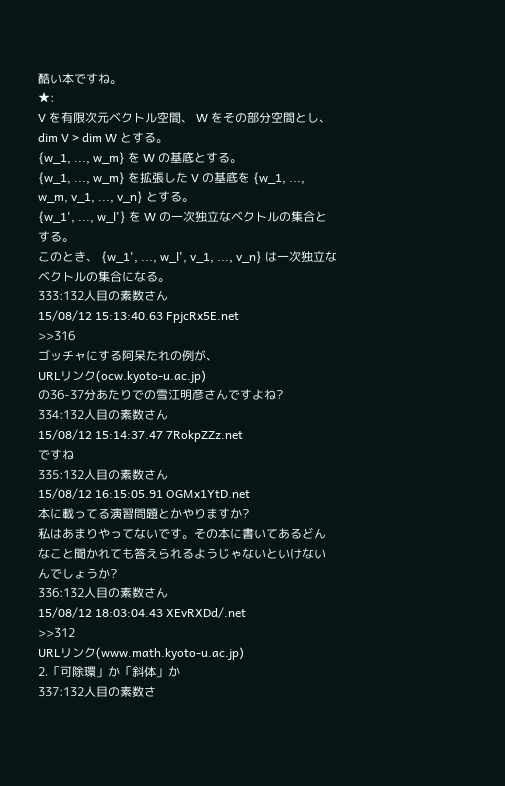酷い本ですね。
★:
V を有限次元ベクトル空間、 W をその部分空間とし、 dim V > dim W とする。
{w_1, ..., w_m} を W の基底とする。
{w_1, ..., w_m} を拡張した V の基底を {w_1, ..., w_m, v_1, ..., v_n} とする。
{w_1', ..., w_l'} を W の一次独立なベクトルの集合とする。
このとき、 {w_1', ..., w_l', v_1, ..., v_n} は一次独立なベクトルの集合になる。
333:132人目の素数さん
15/08/12 15:13:40.63 FpjcRx5E.net
>>316
ゴッチャにする阿呆たれの例が、
URLリンク(ocw.kyoto-u.ac.jp)
の36-37分あたりでの雪江明彦さんですよね?
334:132人目の素数さん
15/08/12 15:14:37.47 7RokpZZz.net
ですね
335:132人目の素数さん
15/08/12 16:15:05.91 OGMx1YtD.net
本に載ってる演習問題とかやりますか?
私はあまりやってないです。その本に書いてあるどんなこと聞かれても答えられるようじゃないといけないんでしょうか?
336:132人目の素数さん
15/08/12 18:03:04.43 XEvRXDd/.net
>>312
URLリンク(www.math.kyoto-u.ac.jp)
2.「可除環」か「斜体」か
337:132人目の素数さ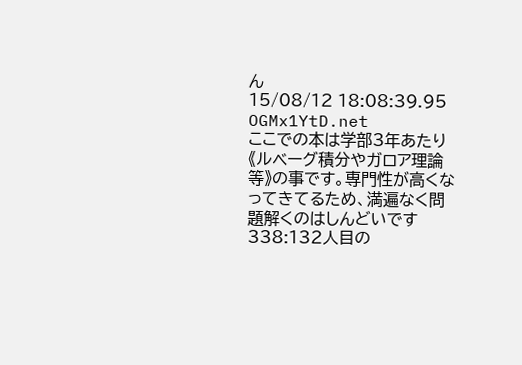ん
15/08/12 18:08:39.95 OGMx1YtD.net
ここでの本は学部3年あたり《ルベーグ積分やガロア理論等》の事です。専門性が高くなってきてるため、満遍なく問題解くのはしんどいです
338:132人目の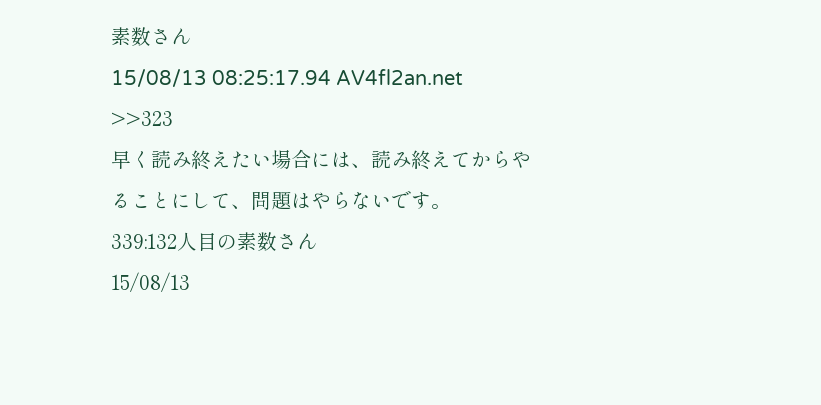素数さん
15/08/13 08:25:17.94 AV4fl2an.net
>>323
早く読み終えたい場合には、読み終えてからやることにして、問題はやらないです。
339:132人目の素数さん
15/08/13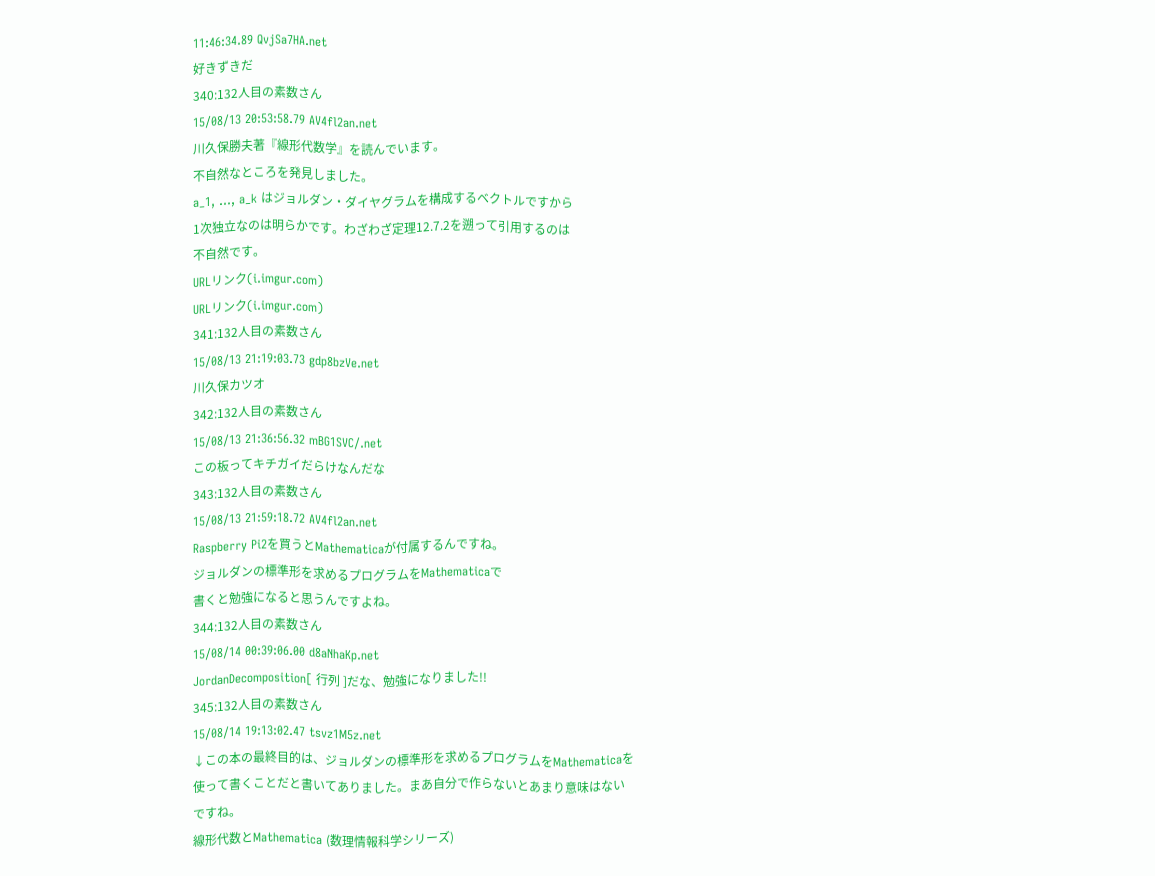11:46:34.89 QvjSa7HA.net
好きずきだ
340:132人目の素数さん
15/08/13 20:53:58.79 AV4fl2an.net
川久保勝夫著『線形代数学』を読んでいます。
不自然なところを発見しました。
a_1, ..., a_k はジョルダン・ダイヤグラムを構成するベクトルですから
1次独立なのは明らかです。わざわざ定理12.7.2を遡って引用するのは
不自然です。
URLリンク(i.imgur.com)
URLリンク(i.imgur.com)
341:132人目の素数さん
15/08/13 21:19:03.73 gdp8bzVe.net
川久保カツオ
342:132人目の素数さん
15/08/13 21:36:56.32 mBG1SVC/.net
この板ってキチガイだらけなんだな
343:132人目の素数さん
15/08/13 21:59:18.72 AV4fl2an.net
Raspberry Pi2を買うとMathematicaが付属するんですね。
ジョルダンの標準形を求めるプログラムをMathematicaで
書くと勉強になると思うんですよね。
344:132人目の素数さん
15/08/14 00:39:06.00 d8aNhaKp.net
JordanDecomposition[ 行列 ]だな、勉強になりました!!
345:132人目の素数さん
15/08/14 19:13:02.47 tsvz1M5z.net
↓この本の最終目的は、ジョルダンの標準形を求めるプログラムをMathematicaを
使って書くことだと書いてありました。まあ自分で作らないとあまり意味はない
ですね。
線形代数とMathematica (数理情報科学シリーズ)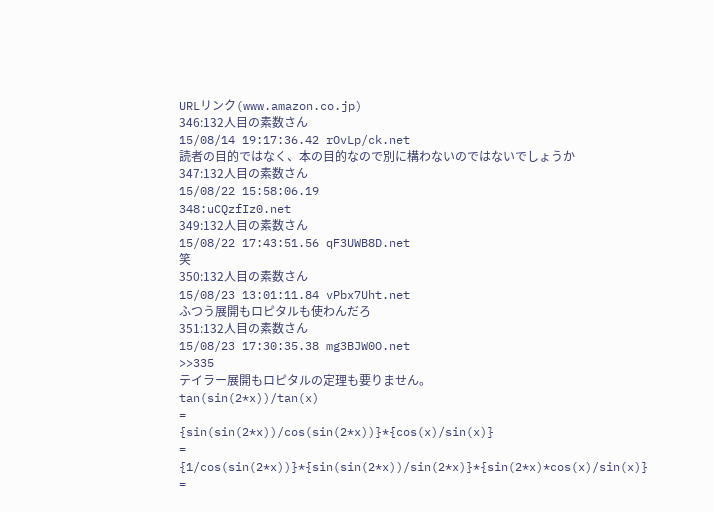URLリンク(www.amazon.co.jp)
346:132人目の素数さん
15/08/14 19:17:36.42 rOvLp/ck.net
読者の目的ではなく、本の目的なので別に構わないのではないでしょうか
347:132人目の素数さん
15/08/22 15:58:06.19
348:uCQzfIz0.net
349:132人目の素数さん
15/08/22 17:43:51.56 qF3UWB8D.net
笑
350:132人目の素数さん
15/08/23 13:01:11.84 vPbx7Uht.net
ふつう展開もロピタルも使わんだろ
351:132人目の素数さん
15/08/23 17:30:35.38 mg3BJW0O.net
>>335
テイラー展開もロピタルの定理も要りません。
tan(sin(2*x))/tan(x)
=
{sin(sin(2*x))/cos(sin(2*x))}*{cos(x)/sin(x)}
=
{1/cos(sin(2*x))}*{sin(sin(2*x))/sin(2*x)}*{sin(2*x)*cos(x)/sin(x)}
=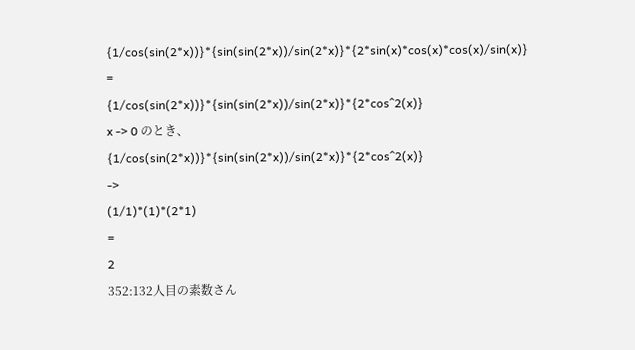{1/cos(sin(2*x))}*{sin(sin(2*x))/sin(2*x)}*{2*sin(x)*cos(x)*cos(x)/sin(x)}
=
{1/cos(sin(2*x))}*{sin(sin(2*x))/sin(2*x)}*{2*cos^2(x)}
x -> 0 のとき、
{1/cos(sin(2*x))}*{sin(sin(2*x))/sin(2*x)}*{2*cos^2(x)}
->
(1/1)*(1)*(2*1)
=
2
352:132人目の素数さん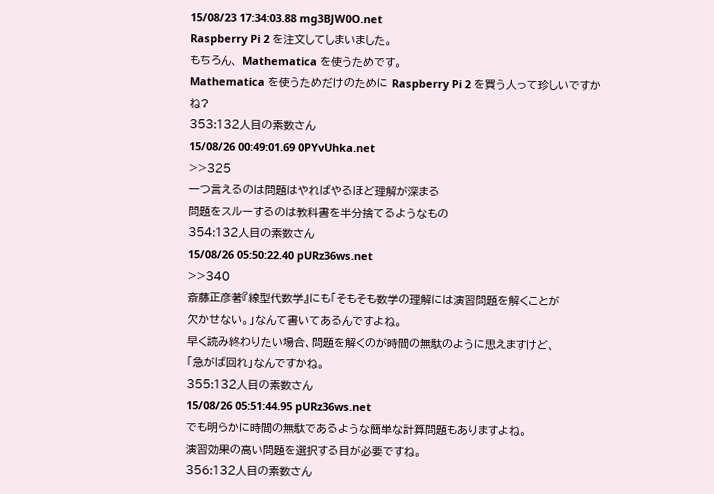15/08/23 17:34:03.88 mg3BJW0O.net
Raspberry Pi 2 を注文してしまいました。
もちろん、 Mathematica を使うためです。
Mathematica を使うためだけのために Raspberry Pi 2 を買う人って珍しいですかね?
353:132人目の素数さん
15/08/26 00:49:01.69 0PYvUhka.net
>>325
一つ言えるのは問題はやればやるほど理解が深まる
問題をスルーするのは教科書を半分捨てるようなもの
354:132人目の素数さん
15/08/26 05:50:22.40 pURz36ws.net
>>340
斎藤正彦著『線型代数学』にも「そもそも数学の理解には演習問題を解くことが
欠かせない。」なんて書いてあるんですよね。
早く読み終わりたい場合、問題を解くのが時間の無駄のように思えますけど、
「急がば回れ」なんですかね。
355:132人目の素数さん
15/08/26 05:51:44.95 pURz36ws.net
でも明らかに時間の無駄であるような簡単な計算問題もありますよね。
演習効果の高い問題を選択する目が必要ですね。
356:132人目の素数さん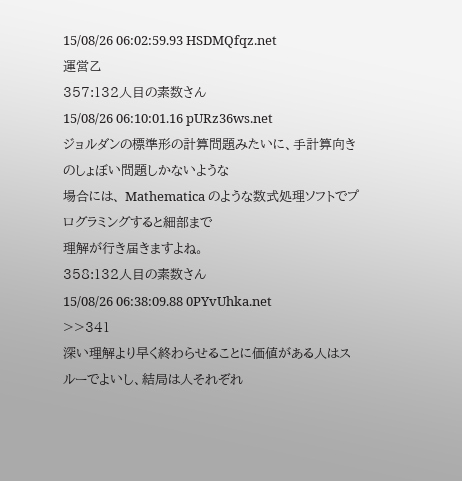15/08/26 06:02:59.93 HSDMQfqz.net
運営乙
357:132人目の素数さん
15/08/26 06:10:01.16 pURz36ws.net
ジョルダンの標準形の計算問題みたいに、手計算向きのしょぼい問題しかないような
場合には、 Mathematica のような数式処理ソフトでプログラミングすると細部まで
理解が行き届きますよね。
358:132人目の素数さん
15/08/26 06:38:09.88 0PYvUhka.net
>>341
深い理解より早く終わらせることに価値がある人はスルーでよいし、結局は人それぞれ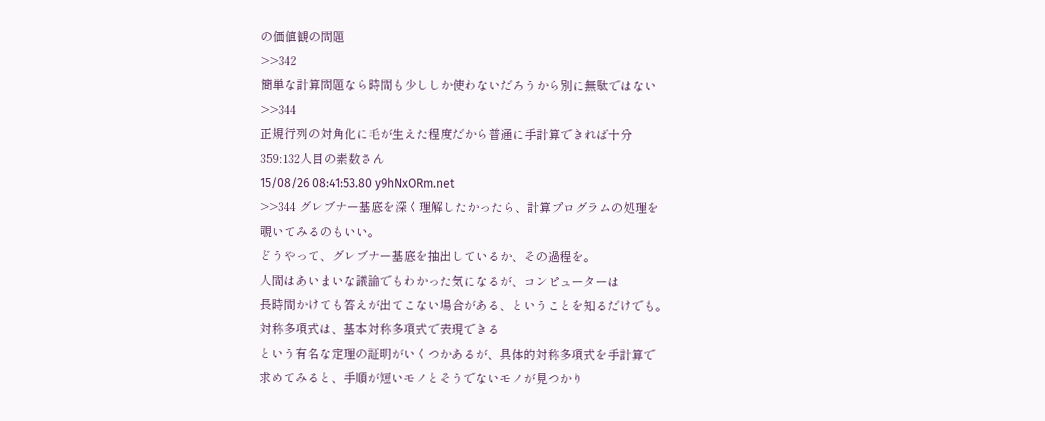の価値観の問題
>>342
簡単な計算問題なら時間も少ししか使わないだろうから別に無駄ではない
>>344
正規行列の対角化に毛が生えた程度だから普通に手計算できれば十分
359:132人目の素数さん
15/08/26 08:41:53.80 y9hNxORm.net
>>344 グレブナー基底を深く理解したかったら、計算プログラムの処理を
覗いてみるのもいい。
どうやって、グレブナー基底を抽出しているか、その過程を。
人間はあいまいな議論でもわかった気になるが、コンピューターは
長時間かけても答えが出てこない場合がある、ということを知るだけでも。
対称多項式は、基本対称多項式で表現できる
という有名な定理の証明がいくつかあるが、具体的対称多項式を手計算で
求めてみると、手順が短いモノとそうでないモノが見つかり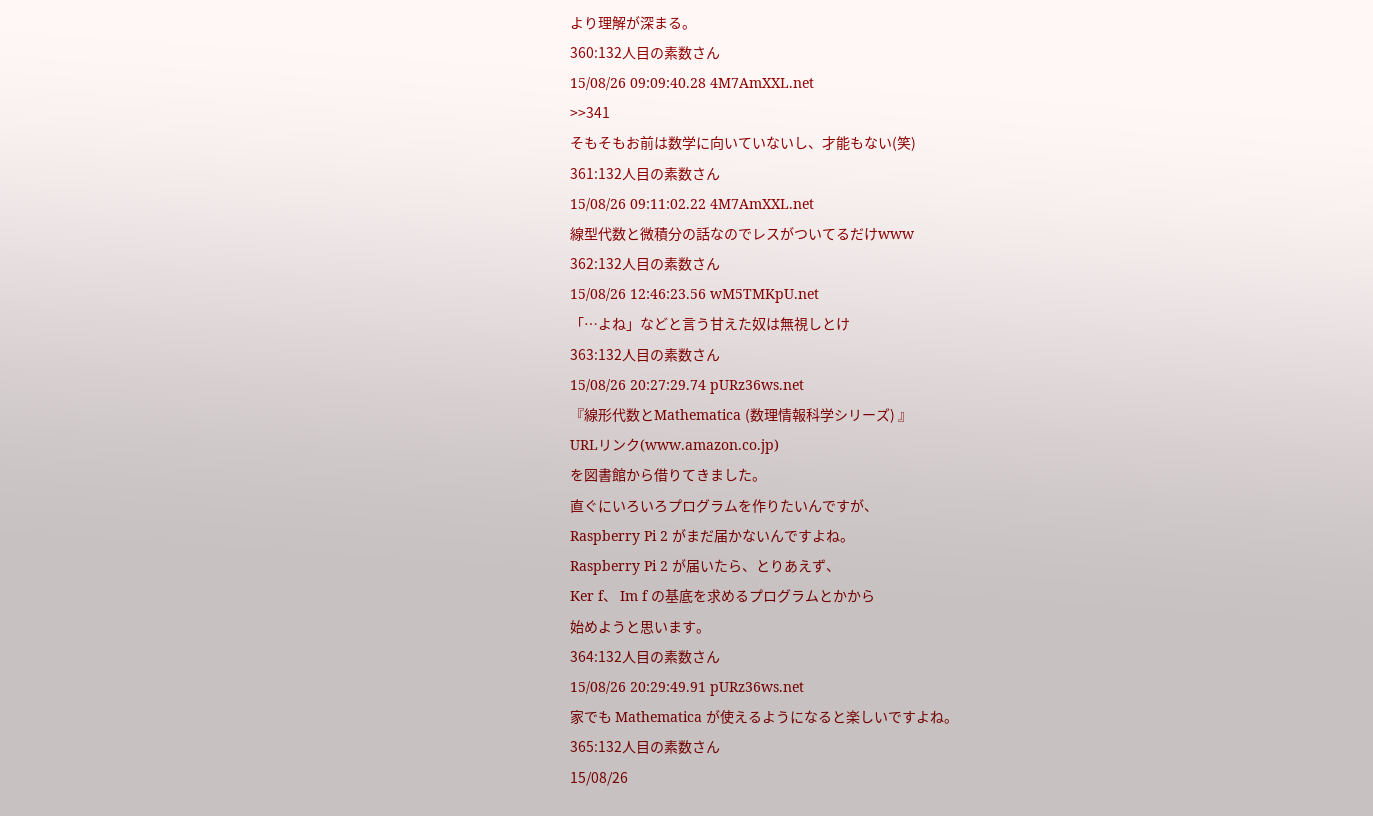より理解が深まる。
360:132人目の素数さん
15/08/26 09:09:40.28 4M7AmXXL.net
>>341
そもそもお前は数学に向いていないし、才能もない(笑)
361:132人目の素数さん
15/08/26 09:11:02.22 4M7AmXXL.net
線型代数と微積分の話なのでレスがついてるだけwww
362:132人目の素数さん
15/08/26 12:46:23.56 wM5TMKpU.net
「…よね」などと言う甘えた奴は無視しとけ
363:132人目の素数さん
15/08/26 20:27:29.74 pURz36ws.net
『線形代数とMathematica (数理情報科学シリーズ) 』
URLリンク(www.amazon.co.jp)
を図書館から借りてきました。
直ぐにいろいろプログラムを作りたいんですが、
Raspberry Pi 2 がまだ届かないんですよね。
Raspberry Pi 2 が届いたら、とりあえず、
Ker f、 Im f の基底を求めるプログラムとかから
始めようと思います。
364:132人目の素数さん
15/08/26 20:29:49.91 pURz36ws.net
家でも Mathematica が使えるようになると楽しいですよね。
365:132人目の素数さん
15/08/26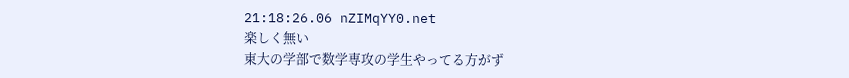21:18:26.06 nZIMqYY0.net
楽しく無い
東大の学部で数学専攻の学生やってる方がず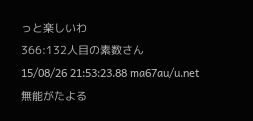っと楽しいわ
366:132人目の素数さん
15/08/26 21:53:23.88 ma67au/u.net
無能がたよる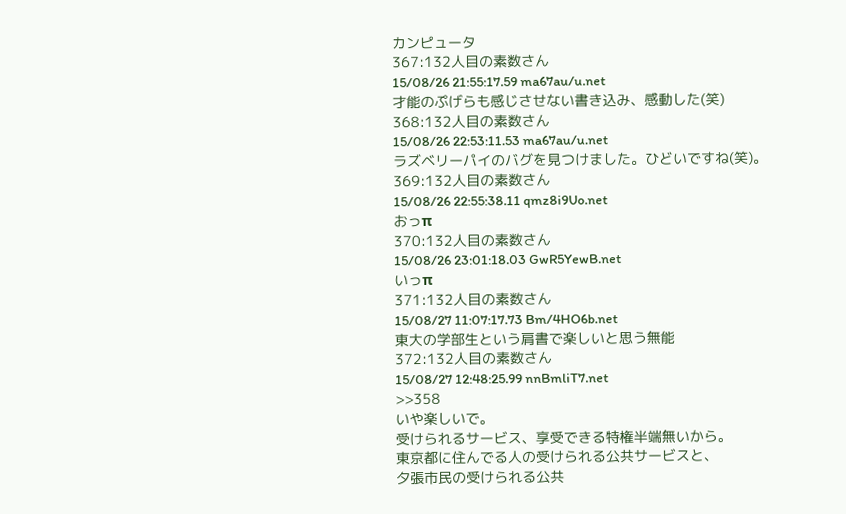カンピュータ
367:132人目の素数さん
15/08/26 21:55:17.59 ma67au/u.net
才能のぷげらも感じさせない書き込み、感動した(笑)
368:132人目の素数さん
15/08/26 22:53:11.53 ma67au/u.net
ラズベリーパイのバグを見つけました。ひどいですね(笑)。
369:132人目の素数さん
15/08/26 22:55:38.11 qmz8i9Uo.net
おっπ
370:132人目の素数さん
15/08/26 23:01:18.03 GwR5YewB.net
いっπ
371:132人目の素数さん
15/08/27 11:07:17.73 Bm/4HO6b.net
東大の学部生という肩書で楽しいと思う無能
372:132人目の素数さん
15/08/27 12:48:25.99 nnBmliT7.net
>>358
いや楽しいで。
受けられるサービス、享受できる特権半端無いから。
東京都に住んでる人の受けられる公共サービスと、
夕張市民の受けられる公共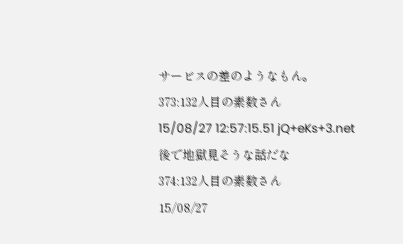サービスの差のようなもん。
373:132人目の素数さん
15/08/27 12:57:15.51 jQ+eKs+3.net
後で地獄見そうな話だな
374:132人目の素数さん
15/08/27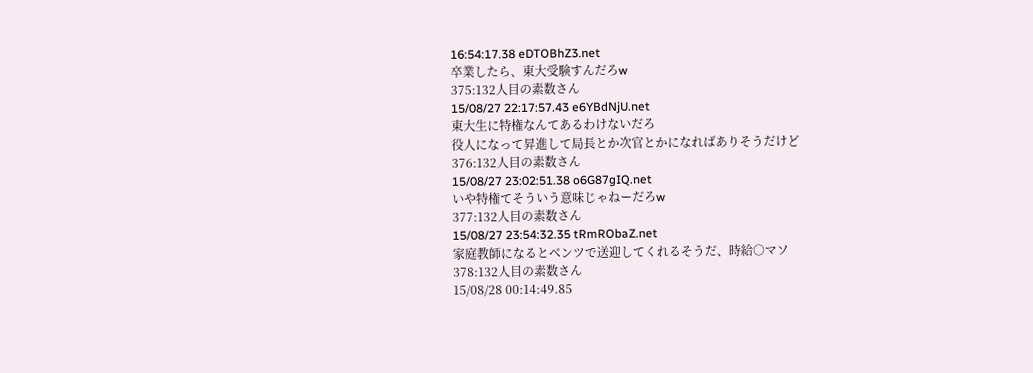16:54:17.38 eDTOBhZ3.net
卒業したら、東大受験すんだろw
375:132人目の素数さん
15/08/27 22:17:57.43 e6YBdNjU.net
東大生に特権なんてあるわけないだろ
役人になって昇進して局長とか次官とかになればありそうだけど
376:132人目の素数さん
15/08/27 23:02:51.38 o6G87gIQ.net
いや特権てそういう意味じゃねーだろw
377:132人目の素数さん
15/08/27 23:54:32.35 tRmRObaZ.net
家庭教師になるとベンツで送迎してくれるそうだ、時給○マソ
378:132人目の素数さん
15/08/28 00:14:49.85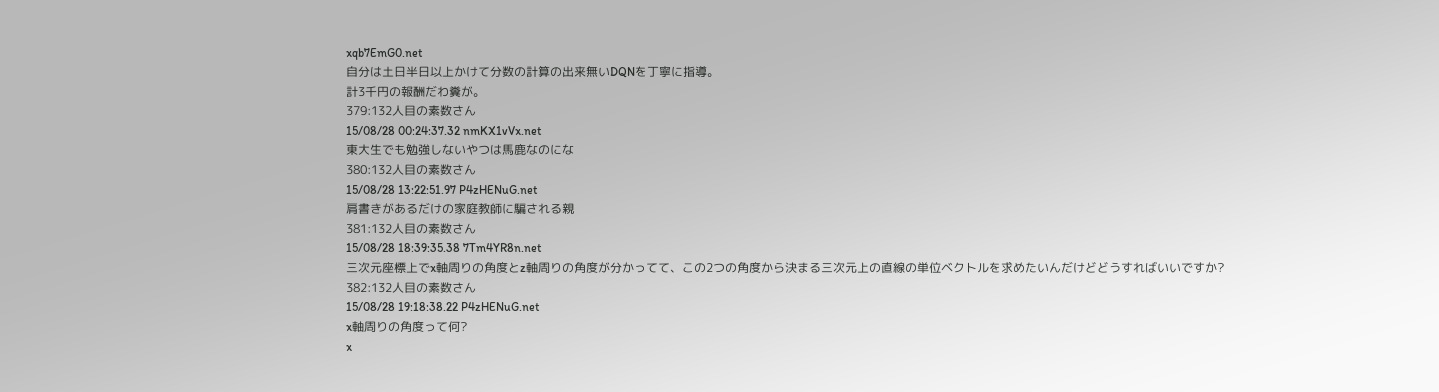xqb7EmG0.net
自分は土日半日以上かけて分数の計算の出来無いDQNを丁寧に指導。
計3千円の報酬だわ糞が。
379:132人目の素数さん
15/08/28 00:24:37.32 nmKX1vVx.net
東大生でも勉強しないやつは馬鹿なのにな
380:132人目の素数さん
15/08/28 13:22:51.97 P4zHENuG.net
肩書きがあるだけの家庭教師に騙される親
381:132人目の素数さん
15/08/28 18:39:35.38 7Tm4YR8n.net
三次元座標上でx軸周りの角度とz軸周りの角度が分かってて、この2つの角度から決まる三次元上の直線の単位ベクトルを求めたいんだけどどうすればいいですか?
382:132人目の素数さん
15/08/28 19:18:38.22 P4zHENuG.net
x軸周りの角度って何?
x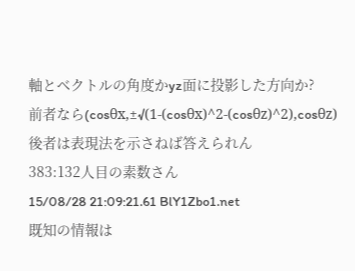軸とベクトルの角度かyz面に投影した方向か?
前者なら(cosθx,±√(1-(cosθx)^2-(cosθz)^2),cosθz)
後者は表現法を示さねば答えられん
383:132人目の素数さん
15/08/28 21:09:21.61 BlY1Zbo1.net
既知の情報は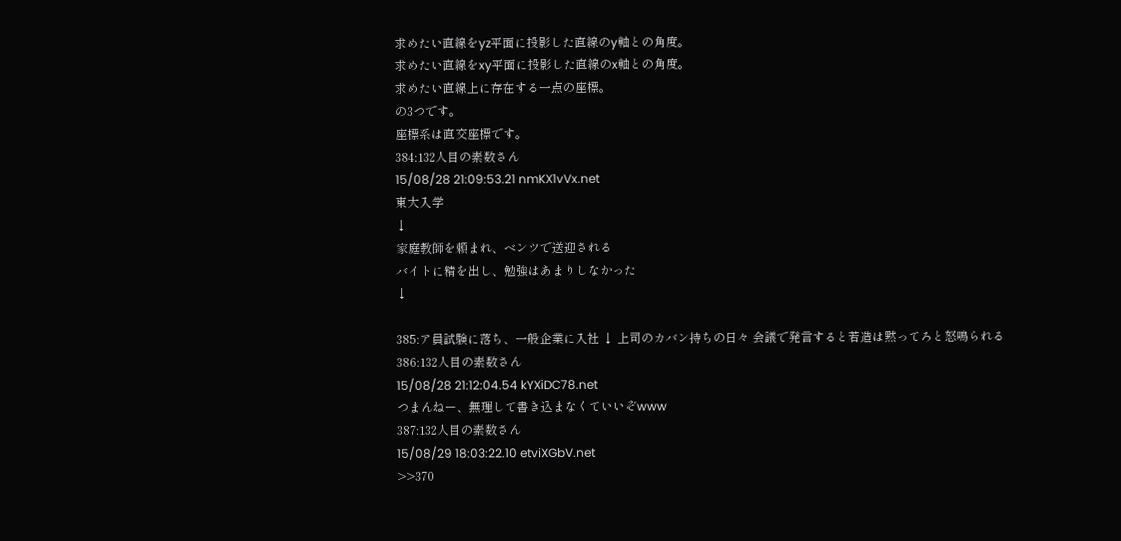求めたい直線をyz平面に投影した直線のy軸との角度。
求めたい直線をxy平面に投影した直線のx軸との角度。
求めたい直線上に存在する一点の座標。
の3つです。
座標系は直交座標です。
384:132人目の素数さん
15/08/28 21:09:53.21 nmKX1vVx.net
東大入学
↓
家庭教師を頼まれ、ベンツで送迎される
バイトに精を出し、勉強はあまりしなかった
↓

385:ア員試験に落ち、一般企業に入社 ↓ 上司のカバン持ちの日々 会議で発言すると若造は黙ってろと怒鳴られる
386:132人目の素数さん
15/08/28 21:12:04.54 kYXiDC78.net
つまんねー、無理して書き込まなくていいぞwww
387:132人目の素数さん
15/08/29 18:03:22.10 etviXGbV.net
>>370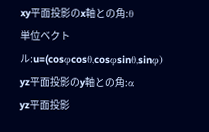xy平面投影のx軸との角:θ
単位ベクトル:u=(cosφcosθ,cosφsinθ,sinφ)
yz平面投影のy軸との角:α
yz平面投影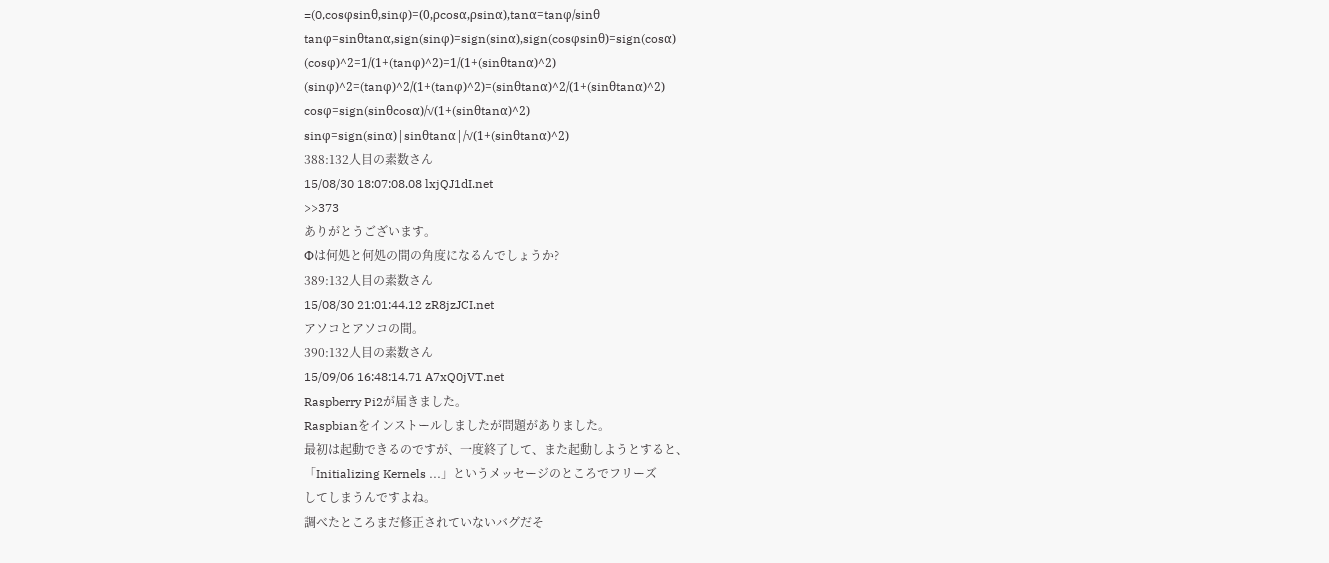=(0,cosφsinθ,sinφ)=(0,ρcosα,ρsinα),tanα=tanφ/sinθ
tanφ=sinθtanα,sign(sinφ)=sign(sinα),sign(cosφsinθ)=sign(cosα)
(cosφ)^2=1/(1+(tanφ)^2)=1/(1+(sinθtanα)^2)
(sinφ)^2=(tanφ)^2/(1+(tanφ)^2)=(sinθtanα)^2/(1+(sinθtanα)^2)
cosφ=sign(sinθcosα)/√(1+(sinθtanα)^2)
sinφ=sign(sinα)|sinθtanα|/√(1+(sinθtanα)^2)
388:132人目の素数さん
15/08/30 18:07:08.08 lxjQJ1dI.net
>>373
ありがとうございます。
Φは何処と何処の間の角度になるんでしょうか?
389:132人目の素数さん
15/08/30 21:01:44.12 zR8jzJCI.net
アソコとアソコの間。
390:132人目の素数さん
15/09/06 16:48:14.71 A7xQ0jVT.net
Raspberry Pi2が届きました。
Raspbianをインストールしましたが問題がありました。
最初は起動できるのですが、一度終了して、また起動しようとすると、
「Initializing Kernels ...」というメッセージのところでフリーズ
してしまうんですよね。
調べたところまだ修正されていないバグだそ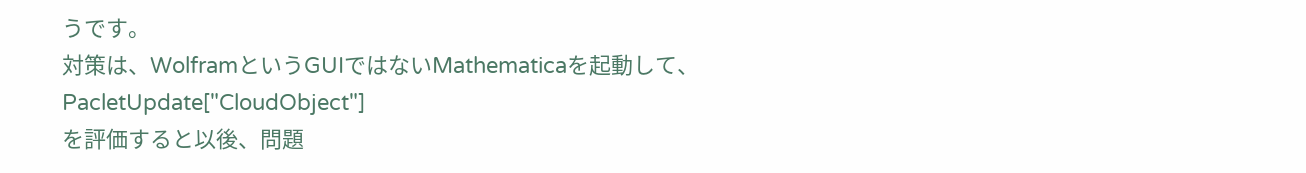うです。
対策は、WolframというGUIではないMathematicaを起動して、
PacletUpdate["CloudObject"]
を評価すると以後、問題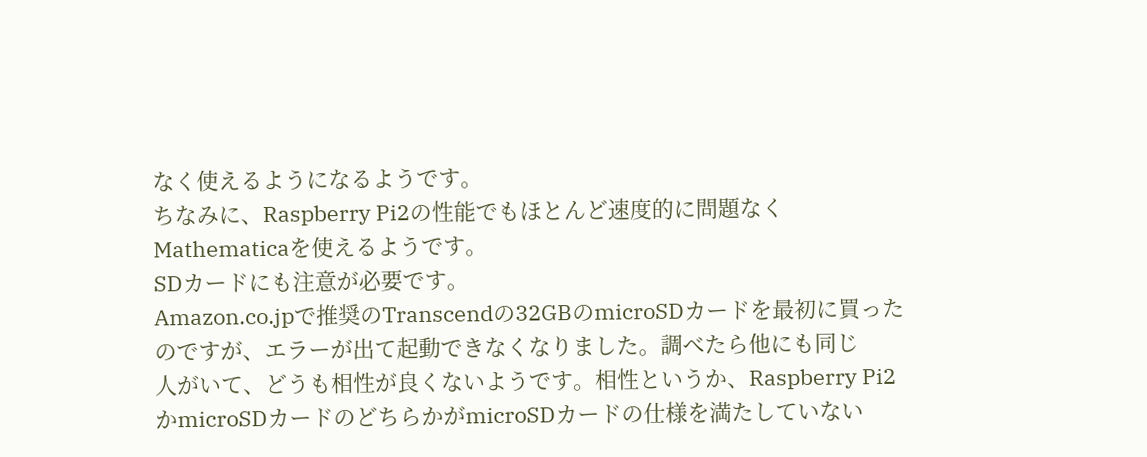なく使えるようになるようです。
ちなみに、Raspberry Pi2の性能でもほとんど速度的に問題なく
Mathematicaを使えるようです。
SDカードにも注意が必要です。
Amazon.co.jpで推奨のTranscendの32GBのmicroSDカードを最初に買った
のですが、エラーが出て起動できなくなりました。調べたら他にも同じ
人がいて、どうも相性が良くないようです。相性というか、Raspberry Pi2
かmicroSDカードのどちらかがmicroSDカードの仕様を満たしていない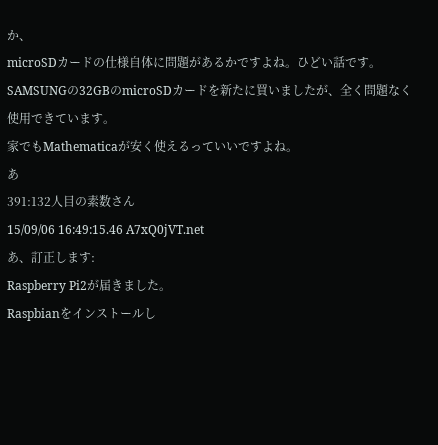か、
microSDカードの仕様自体に問題があるかですよね。ひどい話です。
SAMSUNGの32GBのmicroSDカードを新たに買いましたが、全く問題なく
使用できています。
家でもMathematicaが安く使えるっていいですよね。
あ
391:132人目の素数さん
15/09/06 16:49:15.46 A7xQ0jVT.net
あ、訂正します:
Raspberry Pi2が届きました。
Raspbianをインストールし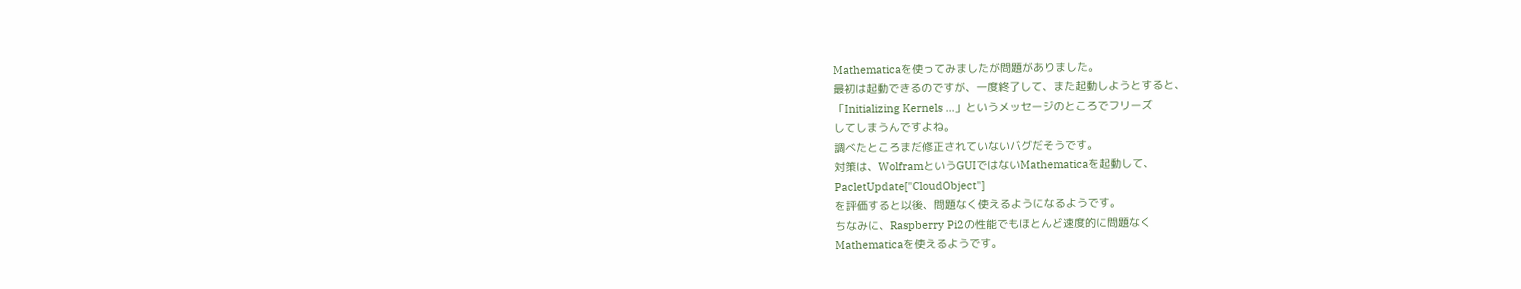Mathematicaを使ってみましたが問題がありました。
最初は起動できるのですが、一度終了して、また起動しようとすると、
「Initializing Kernels ...」というメッセージのところでフリーズ
してしまうんですよね。
調べたところまだ修正されていないバグだそうです。
対策は、WolframというGUIではないMathematicaを起動して、
PacletUpdate["CloudObject"]
を評価すると以後、問題なく使えるようになるようです。
ちなみに、Raspberry Pi2の性能でもほとんど速度的に問題なく
Mathematicaを使えるようです。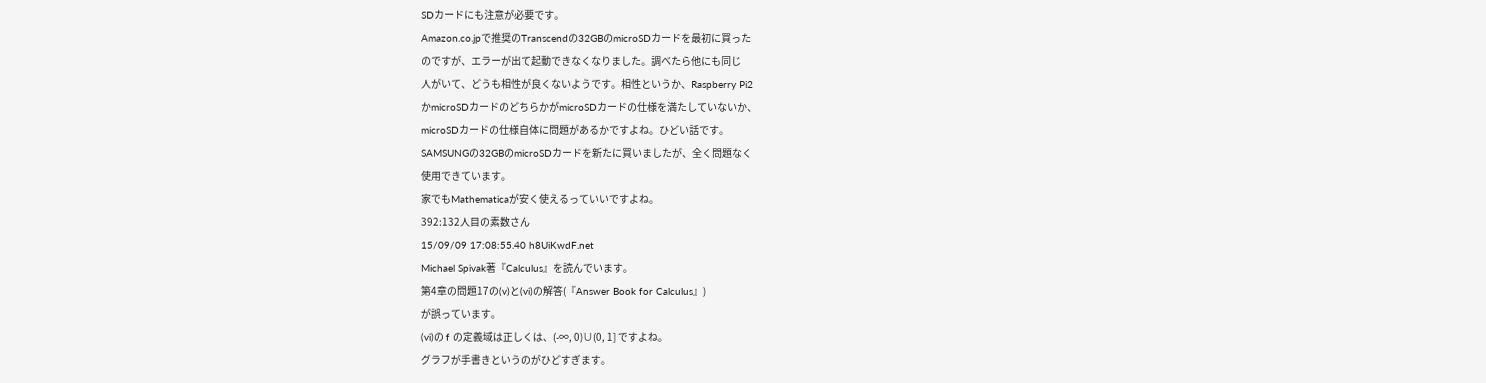SDカードにも注意が必要です。
Amazon.co.jpで推奨のTranscendの32GBのmicroSDカードを最初に買った
のですが、エラーが出て起動できなくなりました。調べたら他にも同じ
人がいて、どうも相性が良くないようです。相性というか、Raspberry Pi2
かmicroSDカードのどちらかがmicroSDカードの仕様を満たしていないか、
microSDカードの仕様自体に問題があるかですよね。ひどい話です。
SAMSUNGの32GBのmicroSDカードを新たに買いましたが、全く問題なく
使用できています。
家でもMathematicaが安く使えるっていいですよね。
392:132人目の素数さん
15/09/09 17:08:55.40 h8UiKwdF.net
Michael Spivak著『Calculus』を読んでいます。
第4章の問題17の(v)と(vi)の解答(『Answer Book for Calculus』)
が誤っています。
(vi)の f の定義域は正しくは、(-∞, 0)∪(0, 1] ですよね。
グラフが手書きというのがひどすぎます。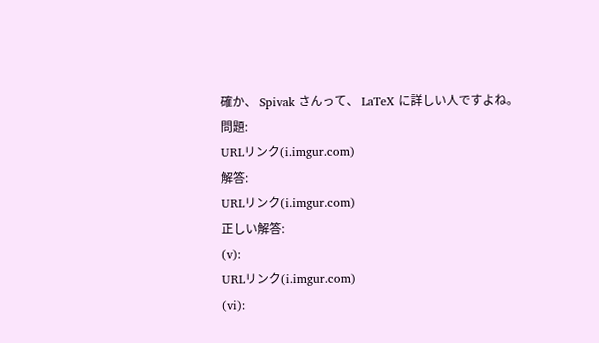確か、 Spivak さんって、 LaTeX に詳しい人ですよね。
問題:
URLリンク(i.imgur.com)
解答:
URLリンク(i.imgur.com)
正しい解答:
(v):
URLリンク(i.imgur.com)
(vi):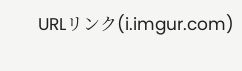URLリンク(i.imgur.com)